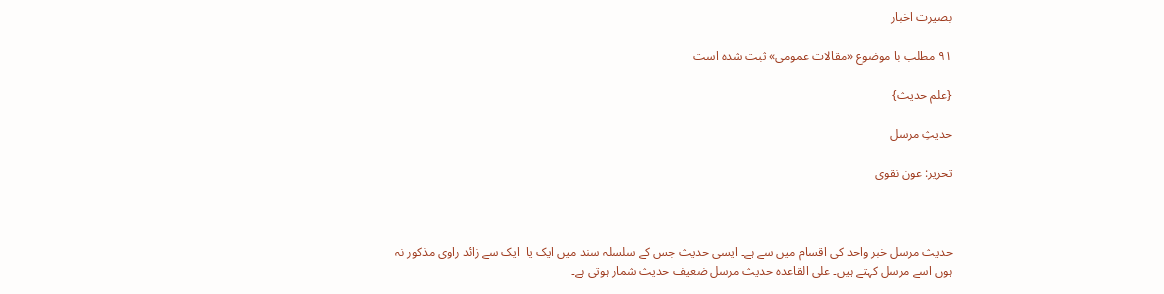بصیرت اخبار

۹۱ مطلب با موضوع «مقالات عمومی» ثبت شده است

{علم حدیث}

حدیثِ مرسل

تحریر: عون نقوی



حدیث مرسل خبر واحد کی اقسام میں سے ہے۔ ایسی حدیث جس کے سلسلہ سند میں ایک یا  ایک سے زائد راوی مذکور نہ ہوں اسے مرسل کہتے ہیں۔ علی القاعدہ حدیث مرسل ضعیف حدیث شمار ہوتی ہے۔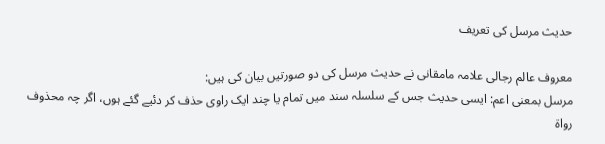حدیث مرسل کی تعریف

معروف عالم رجالی علامہ مامقانی نے حدیث مرسل کی دو صورتیں بیان کی ہیں:
مرسل بمعنی اعم: ایسی حدیث جس کے سلسلہ سند میں تمام یا چند ایک راوی حذف کر دئیے گئے ہوں، اگر چہ محذوف رواۃ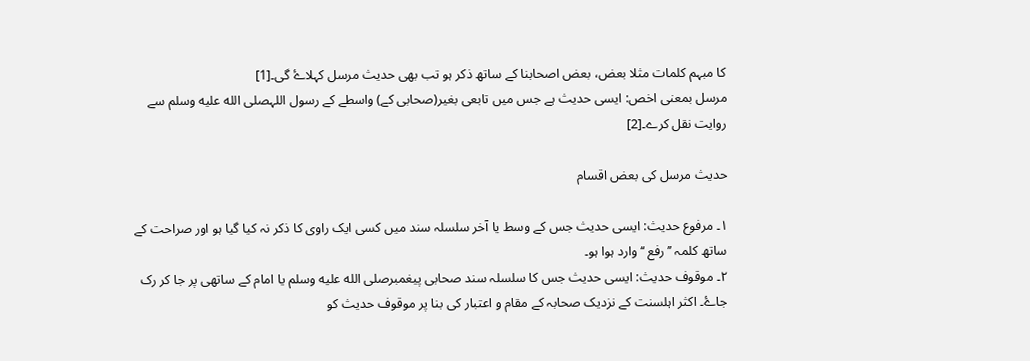کا مبہم کلمات مثلا بعض، بعض اصحابنا کے ساتھ ذکر ہو تب بھی حدیث مرسل کہلاۓ گی۔[1]
مرسل بمعنی اخص: ایسی حدیث ہے جس میں تابعی بغیر(صحابی کے) واسطے کے رسول اللہصلى الله عليه وسلم سے روایت نقل کرے۔[2]

حدیث مرسل کی بعض اقسام

۱۔ مرفوع حدیث: ایسی حدیث جس کے وسط یا آخر سلسلہ سند میں کسی ایک راوی کا ذکر نہ کیا گیا ہو اور صراحت کے ساتھ کلمہ ’’رفع ‘‘وارد ہوا ہو۔
۲۔ موقوف حدیث: ایسی حدیث جس کا سلسلہ سند صحابی پیغمبرصلى الله عليه وسلم یا امام کے ساتھی پر جا کر رک جاۓ۔ اکثر اہلسنت کے نزدیک صحابہ کے مقام و اعتبار کی بنا پر موقوف حدیث کو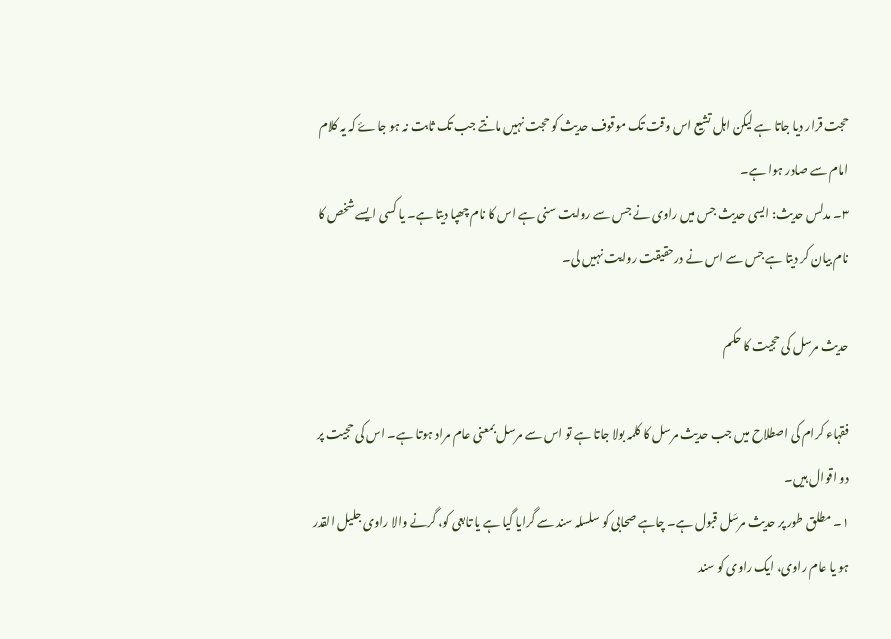حجت قرار دیا جاتا ہے لیکن اہل تشیع اس وقت تک موقوف حدیث کو حجت نہیں مانتے جب تک ثابت نہ ہو جاۓ کہ یہ کلام امام سے صادر ہوا ہے۔
۳۔ مدلس حدیث: ایسی حدیث جس میں راوی نے جس سے روایت سنی ہے اس کا نام چھپا دیتا ہے۔ یا کسی ایسے شخص کا نام بیان کر دیتا ہے جس سے اس نے درحقیقت روایت نہیں لی۔

حدیث مرسل کی حجیت کا حکم

فقہاء کرام کی اصطلاح میں جب حدیث مرسل کا کلمہ بولا جاتا ہے تو اس سے مرسل بمعنی عام مراد ہوتا ہے۔ اس کی حجیت پر دو اقوال ہیں۔
۱۔ مطلق طور پر حدیث مرسَل قبول ہے۔ چاہے صحابی کو سلسلہ سند سے گرایا گیا ہے یا تابعی کو، گرنے والا راوی جلیل القدر ہو یا عام راوی، ایک راوی کو سند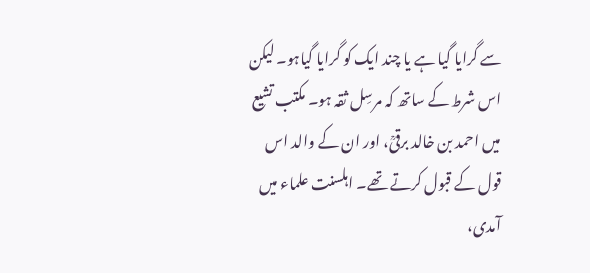سے گرایا گیا ہے یا چند ایک کو گرایا گیاہو۔ لیکن اس شرط کے ساتھ کہ مرسِل ثقہ ہو۔ مکتب تشیع میں احمد بن خالد برقیؒ، اور ان کے والد اس قول کے قبول کرتے تھے۔ اہلسنت علماء میں آمدی،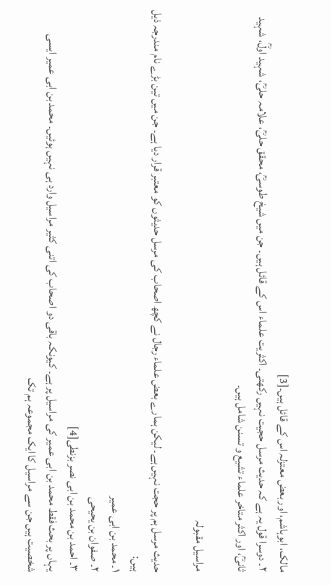مالک، ابوہاشم، اور بعض معتزلہ اس کے قائل ہیں۔[3]
۲۔ دوسرا قول یہ ہے کہ حدیث مرسل حجیت نہیں رکھتی۔ اکثریت علماء اس کے قائل ہیں۔ جن میں شیخ طوسیؒ، محقق حلیؒ، علامہ حلیؒ، شہید اولؒ، شہید ثانیؒ، اور اکثر متاخر علماء تشیع و تسنن شامل ہیں۔

مراسیل مقبولہ

حدیث مرسل ہم پر حجت نہیں ہے۔ لیکن ہمارے بعض علماء رجال نے کچھ اصحاب کی مرسل حدیثوں کو معتبر قرار دیا ہے۔ جن میں تین بڑے نام مندرجہ ذیل ہیں:
۱۔ محمد بن ابی عمیر
۲۔ صفوان بن یحیحی
۳۔ احمد بن محمد بن ابی نصر بزنطی[4]
یہاں پر بحث فقط محمد بن ابی عمیر کی مراسیل پر ہے۔ کیونکہ باقی دو اصحاب کی اتنی کثیر مراسیل وارد ہی نہیں ہوئیں۔ محمد بن ابی عمیر ایسی شخصیت ہیں جن سے مراسیل کا ایک مجموعہ ہم تک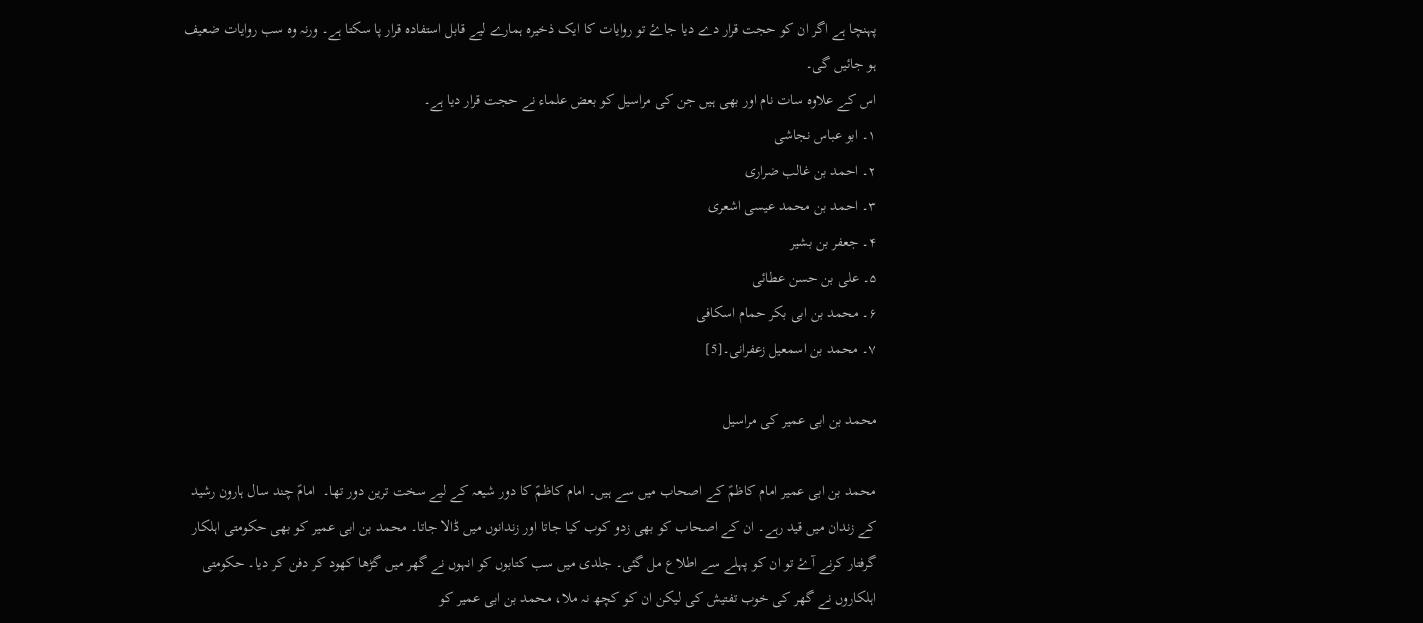پہنچا ہے اگر ان کو حجت قرار دے دیا جاۓ تو روایات کا ایک ذخیرہ ہمارے لیے قابل استفادہ قرار پا سکتا ہے۔ ورنہ وہ سب روایات ضعیف ہو جائیں گی۔
اس کے علاوہ سات نام اور بھی ہیں جن کی مراسیل کو بعض علماء نے حجت قرار دیا ہے۔
۱۔ ابو عباس نجاشی
۲۔ احمد بن غالب ضراری
۳۔ احمد بن محمد عیسی اشعری
۴۔ جعفر بن بشیر
۵۔ علی بن حسن عطائی
۶۔ محمد بن ابی بکر حمام اسکافی
۷۔ محمد بن اسمعیل زعفرانی۔[5]

محمد بن ابی عمیر کی مراسیل

محمد بن ابی عمیر امام کاظمؑ کے اصحاب میں سے ہیں۔ امام کاظمؑ کا دور شیعہ کے لیے سخت ترین دور تھا۔  امامؑ چند سال ہارون رشید کے زندان میں قید رہے۔ ان کے اصحاب کو بھی زدو کوب کیا جاتا اور زندانوں میں ڈالا جاتا۔ محمد بن ابی عمیر کو بھی حکومتی اہلکار گرفتار کرنے آۓ تو ان کو پہلے سے اطلاع مل گئی۔ جلدی میں سب کتابوں کو انہوں نے گھر میں گڑھا کھود کر دفن کر دیا۔ حکومتی اہلکاروں نے گھر کی خوب تفتیش کی لیکن ان کو کچھ نہ ملا، محمد بن ابی عمیر کو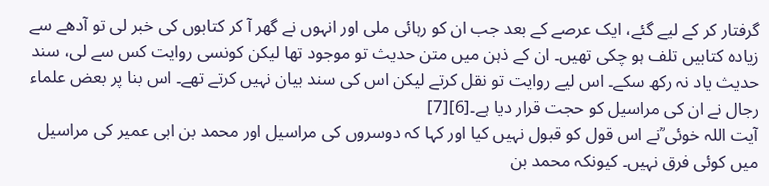گرفتار کر کے لیے گئے، ایک عرصے کے بعد جب ان کو رہائی ملی اور انہوں نے گھر آ کر کتابوں کی خبر لی تو آدھے سے زیادہ کتابیں تلف ہو چکی تھیں۔ ان کے ذہن میں متن حدیث تو موجود تھا لیکن کونسی روایت کس سے لی، سند حدیث یاد نہ رکھ سکے۔ اس لیے روایت تو نقل کرتے لیکن اس کی سند بیان نہیں کرتے تھے۔ اس بنا پر بعض علماء رجال نے ان کی مراسیل کو حجت قرار دیا ہے۔[6][7]
آیت اللہ خوئی ؒنے اس قول کو قبول نہیں کیا اور کہا کہ دوسروں کی مراسیل اور محمد بن ابی عمیر کی مراسیل میں کوئی فرق نہیں۔ کیونکہ محمد بن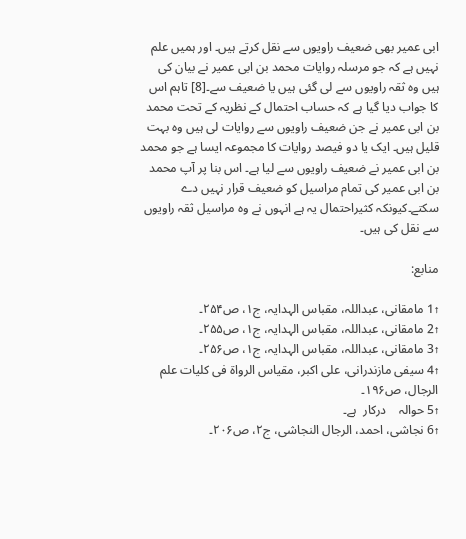ابی عمیر بھی ضعیف راویوں سے نقل کرتے ہیں۔ اور ہمیں علم نہیں ہے کہ جو مرسلہ روایات محمد بن ابی عمیر نے بیان کی ہیں وہ ثقہ راویوں سے لی گئی ہیں یا ضعیف سے۔[8] تاہم اس کا جواب دیا گیا ہے کہ حساب احتمال کے نظریہ کے تحت محمد بن ابی عمیر نے جن ضعیف راویوں سے روایات لی ہیں وہ بہت قلیل ہیں۔ ایک یا دو فیصد روایات کا مجموعہ ایسا ہے جو محمد بن ابی عمیر نے ضعیف راویوں سے لیا ہے۔ اس بنا پر آپ محمد بن ابی عمیر کی تمام مراسیل کو ضعیف قرار نہیں دے سکتے۔کیونکہ کثیراحتمال یہ ہے انہوں نے وہ مراسیل ثقہ راویوں سے نقل کی ہیں۔

منابع:

↑1 مامقانی، عبداللہ، مقباس الہدایہ، ج۱، ص۲۵۴۔
↑2 مامقانی، عبداللہ، مقباس الہدایہ، ج۱، ص۲۵۵۔
↑3 مامقانی، عبداللہ، مقباس الہدایہ، ج۱، ص۲۵۶۔
↑4 سیفی مازندرانی، علی اکبر، مقیاس الرواۃ فی کلیات علم الرجال، ص۱۹۶۔
↑5 حوالہ    درکار  ہے۔
↑6 نجاشی‌، احمد، الرجال‌ النجاشی، ج۲، ص۲۰۶۔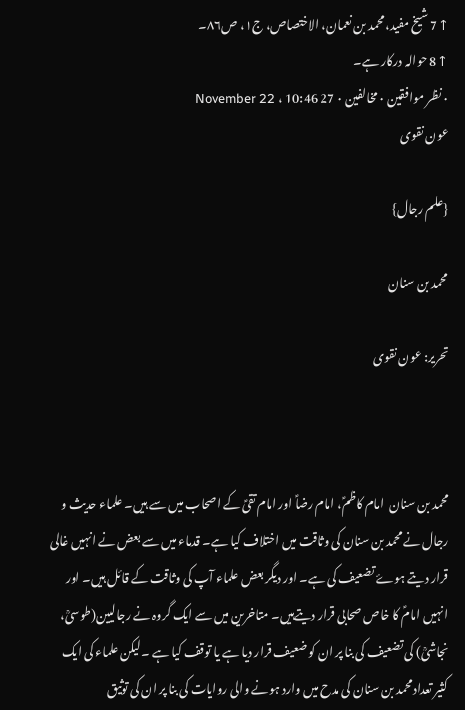↑7 شیخ مفید، محمد بن نعمان، الاختصاص، ج۱، ص۸۶۔
↑8 حوالہ درکار ہے۔
۰ نظر موافقین ۰ مخالفین ۰ 27 November 22 ، 10:46
عون نقوی

{علم رجال}

محمد بن سنان

تحریر: عون نقوی



محمد بن سنان  امام کاظمؑ، امام رضاؑ اور امام تقیؑ کے اصحاب میں سے ہیں۔ علماء حدیث و رجال نے محمد بن سنان کی وثاقت میں اختلاف کیا ہے۔ قدماء میں سے بعض نے انہیں غالی قرار دیتے ہوۓ تضعیف کی ہے۔ اور دیگر بعض علماء آپ کی وثاقت کے قائل ہیں۔ اور انہیں امامؑ کا خاص صحابی قرار دیتےہیں۔ متاخرین میں سے ایک گروہ نے رجالیین(طوسیؒ، نجاشیؒ) کی تضعیف کی بنا پر ان کو ضعیف قرار دیا ہے یا توقف کیا ہے ۔لیکن علماء کی ایک کثیر تعداد محمد بن سنان کی مدح میں وارد ہونے والی روایات کی بنا پر ان کی توثیق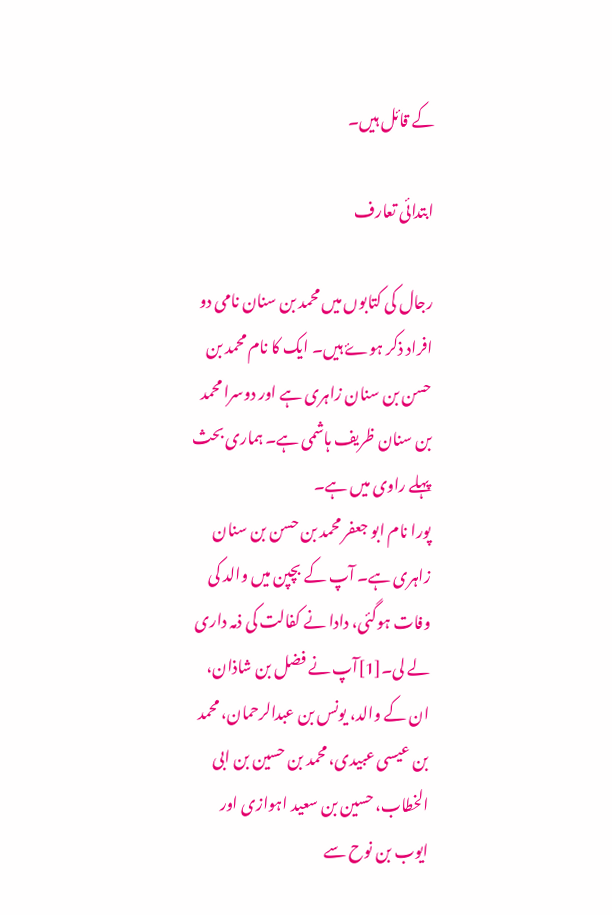کے قائل ہیں۔

ابتدائی تعارف

رجال کی کتابوں میں محمد بن سنان نامی دو افراد ذکر ہوۓ ہیں۔ ایک کا نام محمد بن حسن بن سنان زاہری ہے اور دوسرا محمد بن سنان ظریف ہاشمی ہے۔ ہماری بحث پہلے راوی میں ہے۔
پورا نام ابو جعفر محمد بن حسن بن سنان زاہری ہے۔ آپ کے بچپن میں والد کی وفات ہوگئی، دادا نے کفالت کی ذمہ داری لے لی۔[1]آپ نے فضل بن شاذان، ان کے والد، یونس بن عبدالرحمان، محمد بن عیسی عبیدی، محمد بن حسین بن ابی الخطاب، حسین بن سعید اہوازی اور ایوب بن نوح سے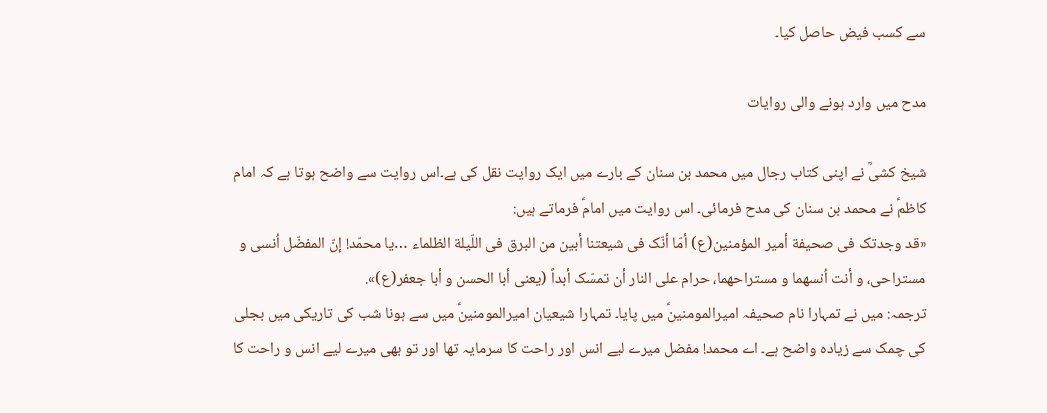سے کسب فیض حاصل کیا۔

مدح میں وارد ہونے والی روایات

شیخ کشیؒ نے اپنی کتاب رجال میں محمد بن سنان کے بارے میں ایک روایت نقل کی ہے۔اس روایت سے واضح ہوتا ہے کہ امام کاظمؑ نے محمد بن سنان کی مدح فرمائی۔ اس روایت میں امامؑ فرماتے ہیں:
«قد وجدتک فی صحیفة أمیر المؤمنین(ع) أمّا أنّک فى شیعتنا أبین من البرق فى اللّیلة الظلماء …یا محمّد! إنّ المفضّل اُنسی و مستراحی، و أنت اُنسهما و مستراحهما، حرام على النار أن تمسّک أبداً ‌(یعنى أبا الحسن و أبا جعفر(ع)».
ترجمہ: میں نے تمہارا نام صحیفہ امیرالمومنینؑ میں پایا۔ تمہارا شیعیان امیرالمومنینؑ میں سے ہونا شب کی تاریکی میں بجلی کی چمک سے زیادہ واضح ہے۔ اے محمد! مفضل میرے لیے انس اور راحت کا سرمایہ تھا اور تو بھی میرے لیے انس و راحت کا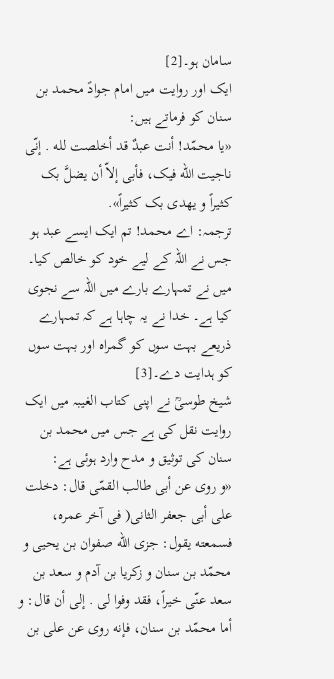سامان ہو۔[2]
ایک اور روایت میں امام جوادؑ محمد بن سنان کو فرماتے ہیں:
«یا محمّد! أنت عبدٌ قد أخلصت لله . إنّی ناجیت الله فیک، فأبى إلاّ أن یضلَّ بک کثیراً و یهدی بک کثیراً».
ترجمہ: اے محمد! تم ایک ایسے عبد ہو جس نے اللہ کے لیے خود کو خالص کیا۔ میں نے تمہارے بارے میں اللہ سے نجوی کیا ہے۔ خدا نے یہ چاہا ہے کہ تمہارے ذریعے بہت سوں کو گمراہ اور بہت سوں کو ہدایت دے۔[3]
شیخ طوسیؒ نے اپنی کتاب الغیبہ میں ایک روایت نقل کی ہے جس میں محمد بن سنان کی توثیق و مدح وارد ہوئی ہے:
«و روی عن أبی طالب القمّی قال: دخلت علی أبی جعفر الثانی( فی آخر عمره، فسمعته یقول: جزی الله صفوان بن یحیی و محمّد بن سنان و زکریا بن آدم و سعد بن سعد عنّی خیراً، فقد وفوا لی . إلی أن قال: و أما محمّد بن سنان، فإنه روی عن علی بن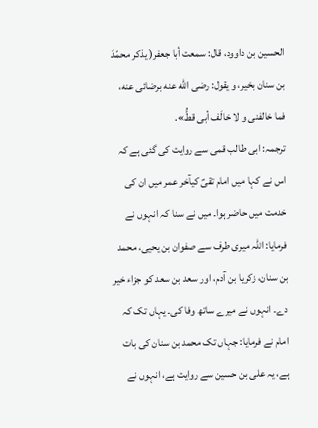الحسین بن داوود، قال: سمعت أبا جعفر( یذکر محمّدَ بن سنان بخیر، و یقول: رضی الله عنه برضائی عنه، فما خالفنی و لا خالَف أبی قطُّ».
ترجمہ: ابی طالب قمی سے روایت کی گئی ہے کہ اس نے کہا میں امام تقیؑ کیآخر عمر میں ان کی خدمت میں حاضر ہوا۔ میں نے سنا کہ انہوں نے فرمایا: اللہ میری طرف سے صفوان بن یحیی، محمد بن سنان، زکریا بن آدم، اور سعد بن سعد کو جزاء خیر دے۔ انہوں نے میرے ساتھ وفا کی۔ یہاں تک کہ امام نے فرمایا: جہاں تک محمد بن سنان کی بات ہے، یہ علی بن حسین سے روایت ہے، انہوں نے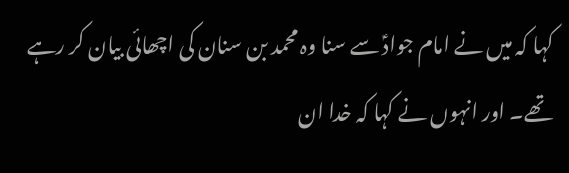کہا کہ میں نے امام جوادؑ سے سنا وہ محمد بن سنان کی اچھائی بیان کر رہے تھے۔ اور انہوں نے کہا کہ خدا ان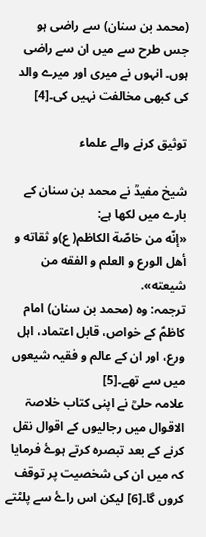(محمد بن سنان) سے راضی ہو جس طرح سے میں ان سے راضی ہوں۔ انہوں نے میری اور میرے والد کی کبھی مخالفت نہیں کی۔[4]

توثیق کرنے والے علماء

شیخ مفیدؒ نے محمد بن سنان کے بارے میں لکھا ہے:
«إنّه من خاصّة الکاظم( ع)و ثقاته و أهل الورع و العلم و الفقه من شیعته».
ترجمہ: وہ (محمد بن سنان) امام کاظمؑ کے خواص، قابل اعتماد، اہل ورع، اور ان کے عالم و فقیہ شیعوں میں سے تھے۔[5]
علامہ حلیؒ نے اپنی کتاب خلاصۃ الاقوال میں رجالیوں کے اقوال نقل کرنے کے بعد تبصرہ کرتے ہوۓ فرمایا کہ میں ان کی شخصیت پر توقف کروں گا۔[6] لیکن اس راۓ سے پلٹتے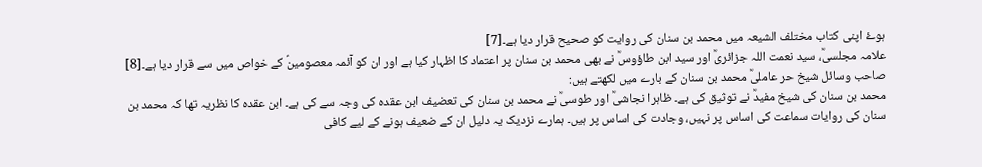ہوۓ اپنی کتاب مختلف الشیعہ میں محمد بن سنان کی روایت کو صحیح قرار دیا ہے۔[7]
علامہ مجلسیؒ، سید نعمت اللہ جزائریؒ اور سید ابن طاؤوسؒ نے بھی محمد بن سنان پر اعتماد کا اظہار کیا ہے اور ان کو آئمہ معصومینؑ کے خواص میں سے قرار دیا ہے۔[8]
صاحب وسائل شیخ حر عاملیؒ محمد بن سنان کے بارے میں لکھتے ہیں:
محمد بن سنان کی شیخ مفیدؒ نے توثیق کی ہے۔ ظاہرا نجاشیؒ اور طوسیؒ نے محمد بن سنان کی تعضیف ابن عقدہ کی وجہ سے کی ہے۔ ابن عقدہ کا نظریہ تھا کہ محمد بن سنان کی روایات سماعت کی اساس پر نہیں، وجادت کی اساس پر ہیں۔ ہمارے نزدیک یہ دلیل ان کے ضعیف ہونے کے لیے کافی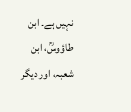نہیں ہے۔ ابن طاؤوسؒ، ابن شعبہ، اور دیگر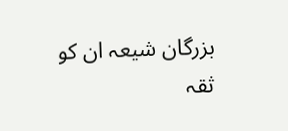بزرگان شیعہ ان کو ثقہ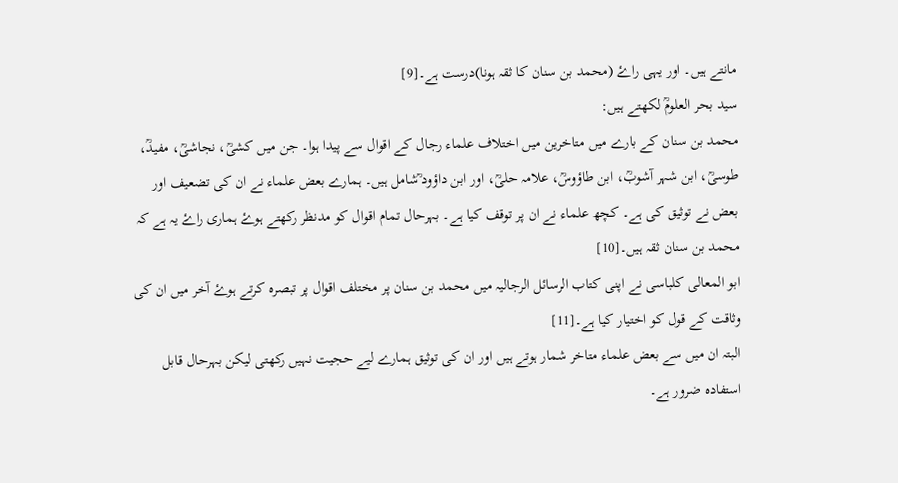مانتے ہیں۔ اور یہی راۓ (محمد بن سنان کا ثقہ ہونا)درست ہے۔[9]
سید بحر العلومؒ لکھتے ہیں:
محمد بن سنان کے بارے میں متاخرین میں اختلاف علماء رجال کے اقوال سے پیدا ہوا۔ جن میں کشیؒ، نجاشیؒ، مفیدؒ، طوسیؒ، ابن شہر آشوبؒ، ابن طاؤوسؒ، علامہ حلیؒ، اور ابن داؤود ؒشامل ہیں۔ ہمارے بعض علماء نے ان کی تضعیف اور بعض نے توثیق کی ہے۔ کچھ علماء نے ان پر توقف کیا ہے۔ بہرحال تمام اقوال کو مدنظر رکھتے ہوۓ ہماری راۓ یہ ہے کہ محمد بن سنان ثقہ ہیں۔[10]
ابو المعالی کلباسی نے اپنی کتاب الرسائل الرجالیہ میں محمد بن سنان پر مختلف اقوال پر تبصرہ کرتے ہوۓ آخر میں ان کی وثاقت کے قول کو اختیار کیا ہے۔[11]
البتہ ان میں سے بعض علماء متاخر شمار ہوتے ہیں اور ان کی توثیق ہمارے لیے حجیت نہیں رکھتی لیکن بہرحال قابل استفادہ ضرور ہے۔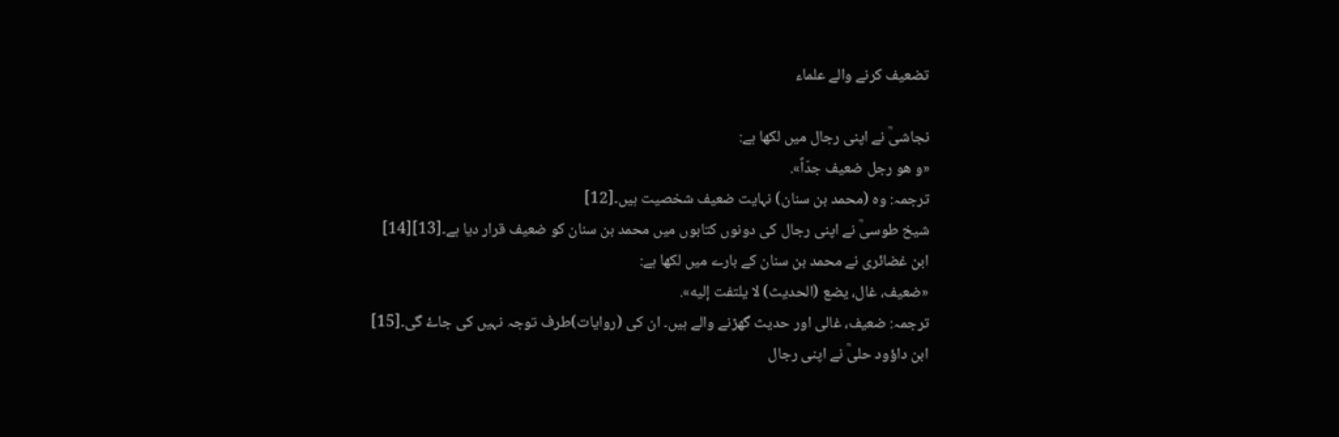تضعیف کرنے والے علماء

نجاشیؒ نے اپنی رجال میں لکھا ہے:
«و هو رجل ضعیف جدّاً».
ترجمہ: وہ (محمد بن سنان) نہایت ضعیف شخصیت ہیں۔[12]
شیخ طوسیؒ نے اپنی رجال کی دونوں کتابوں میں محمد بن سنان کو ضعیف قرار دیا ہے۔[13][14]
ابن غضائری نے محمد بن سنان کے بارے میں لکھا ہے:
«ضعیف، غال، یضع (الحدیث) لا یلتفت إلیه‌».
ترجمہ: ضعیف، غالی اور حدیث گھڑنے والے ہیں۔ ان کی (روایات)طرف توجہ نہیں کی جاۓ گی۔[15]
ابن داؤود حلیؒ نے اپنی رجال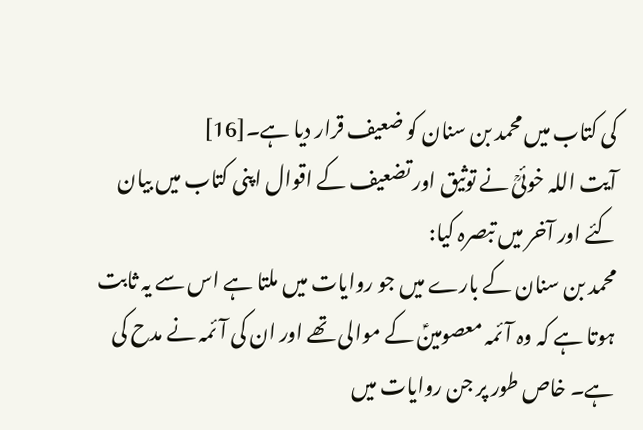کی کتاب میں محمد بن سنان کو ضعیف قرار دیا ہے۔[16]
آیت اللہ خوئیؒ نے توثیق اور تضعیف کے اقوال اپنی کتاب میں بیان کئے اور آخر میں تبصرہ کیا:
محمد بن سنان کے بارے میں جو روایات میں ملتا ہے اس سے یہ ثابت ہوتا ہے کہ وہ آئمہ معصومینؑ کے موالی تھے اور ان کی آئمہ نے مدح کی ہے۔ خاص طور پر جن روایات میں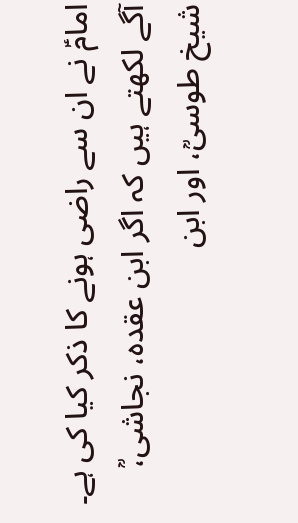امامؑ نے ان سے راضی ہونے کا ذکر کیا کی ہے۔ آگے لکھتے ہیں کہ اگر ابن عقدہ، نجاشی،ؒ شیخ طوسیؒ، اور ابن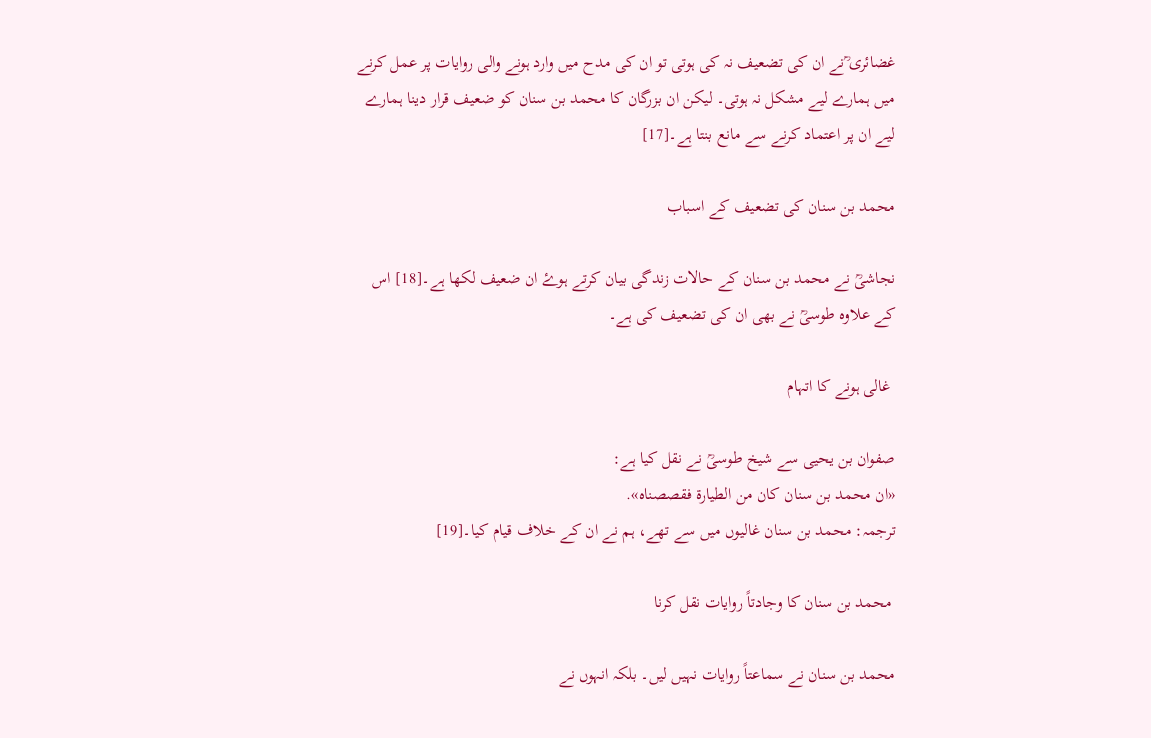غضائری ؒنے ان کی تضعیف نہ کی ہوتی تو ان کی مدح میں وارد ہونے والی روایات پر عمل کرنے میں ہمارے لیے مشکل نہ ہوتی۔ لیکن ان بزرگان کا محمد بن سنان کو ضعیف قرار دینا ہمارے لیے ان پر اعتماد کرنے سے مانع بنتا ہے۔[17]

محمد بن سنان کی تضعیف کے اسباب

نجاشیؒ نے محمد بن سنان کے حالات زندگی بیان کرتے ہوۓ ان ضعیف لکھا ہے۔[18] اس کے علاوہ طوسیؒ نے بھی ان کی تضعیف کی ہے۔

 غالی ہونے کا اتہام

صفوان بن یحیی سے شیخ طوسیؒ نے نقل کیا ہے:
«ان محمد بن سنان کان من الطیارة فقصصناه».
ترجمہ: محمد بن سنان غالیوں میں سے تھے، ہم نے ان کے خلاف قیام کیا۔[19]

 محمد بن سنان کا وجادتاً روایات نقل کرنا

محمد بن سنان نے سماعتاً روایات نہیں لیں۔ بلکہ انہوں نے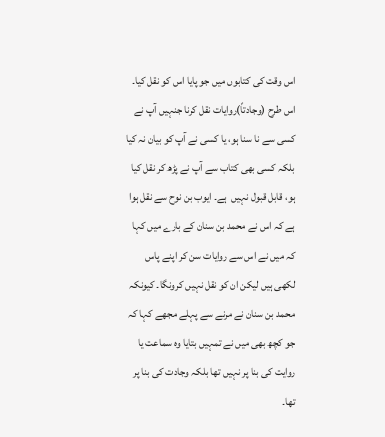اس وقت کی کتابوں میں جو پایا اس کو نقل کیا۔ اس طرح (وجادتاً)روایات نقل کرنا جنہیں آپ نے کسی سے نا سنا ہو، یا کسی نے آپ کو بیان نہ کیا بلکہ کسی بھی کتاب سے آپ نے پڑھ کر نقل کیا ہو، قابل قبول نہیں  ہے۔ ایوب بن نوح سے نقل ہوا ہے کہ اس نے محمد بن سنان کے بارے میں کہا کہ میں نے اس سے روایات سن کر اپنے پاس لکھی ہیں لیکن ان کو نقل نہیں کرونگا۔ کیونکہ محمد بن سنان نے مرنے سے پہلے مجھے کہا کہ جو کچھ بھی میں نے تمہیں بتایا وہ سماعت یا روایت کی بنا پر نہیں تھا بلکہ وجادت کی بنا پر تھا۔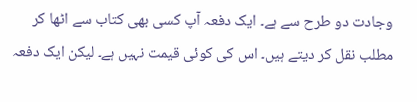وجادت دو طرح سے ہے۔ ایک دفعہ آپ کسی بھی کتاب سے اٹھا کر مطلب نقل کر دیتے ہیں۔ اس کی کوئی قیمت نہیں ہے۔ لیکن ایک دفعہ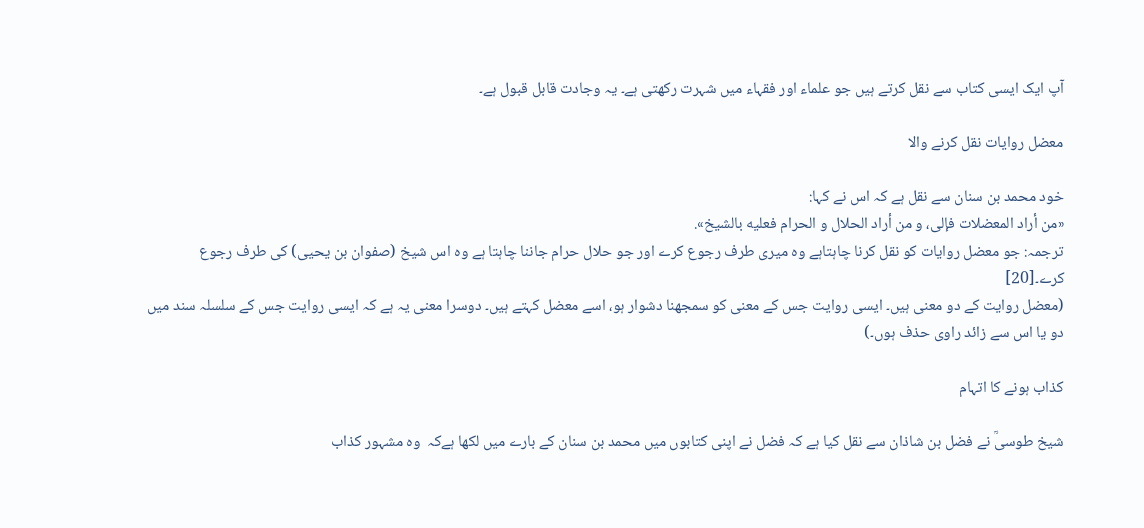آپ ایک ایسی کتاب سے نقل کرتے ہیں جو علماء اور فقہاء میں شہرت رکھتی ہے۔ یہ وجادت قابل قبول ہے۔

معضل روایات نقل کرنے والا

خود محمد بن سنان سے نقل ہے کہ اس نے کہا:
«من أراد المعضلات فإلی، و من أراد الحلال و الحرام فعلیه بالشیخ».
ترجمہ: جو معضل روایات کو نقل کرنا چاہتاہے وہ میری طرف رجوع کرے اور جو حلال حرام جاننا چاہتا ہے وہ اس شیخ (صفوان بن یحیی) کی طرف رجوع کرے۔[20]
(معضل روایت کے دو معنی ہیں۔ ایسی روایت جس کے معنی کو سمجھنا دشوار ہو، اسے معضل کہتے ہیں۔ دوسرا معنی یہ ہے کہ ایسی روایت جس کے سلسلہ سند میں دو یا اس سے زائد راوی حذف ہوں۔)

کذاب ہونے کا اتہام

شیخ طوسیؒ نے فضل بن شاذان سے نقل کیا ہے کہ فضل نے اپنی کتابوں میں محمد بن سنان کے بارے میں لکھا ہےکہ  وہ مشہور کذاب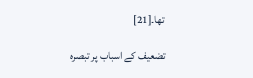تھا۔[21]

تضعیف کے اسباب پر تبصرہ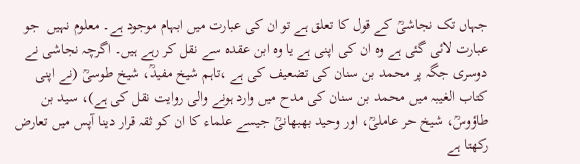جہاں تک نجاشیؒ کے قول کا تعلق ہے تو ان کی عبارت میں ابہام موجود ہے۔ معلوم نہیں  جو عبارت لائی گئی ہے وہ ان کی اپنی ہے یا وہ ابن عقدہ سے نقل کر رہے ہیں۔ اگرچہ نجاشی نے دوسری جگہ پر محمد بن سنان کی تضعیف کی ہے ،تاہم شیخ مفیدؒ، شیخ طوسیؒ (نے اپنی کتاب الغیبہ میں محمد بن سنان کی مدح میں وارد ہونے والی روایت نقل کی ہے)، سید بن طاؤوسؒ، شیخ حر عاملیؒ، اور وحید بهبهانیؒ جیسے علماء کا ان کو ثقہ قرار دینا آپس میں تعارض رکھتا ہے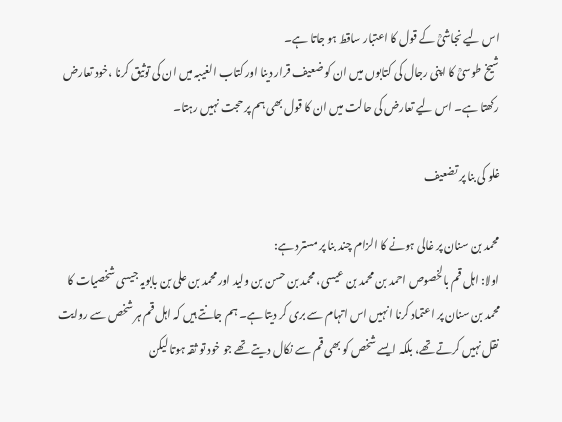اس لیے نجاشیؒ کے قول کا اعتبار ساقط ہو جاتا ہے۔
شیخ طوسیؒ کا اپنی رجال کی کتابوں میں ان کو ضعیف قرار دینا اور کتاب الغیبہ میں ان کی توثیق کرنا ،خود تعارض رکھتا ہے۔ اس لیے تعارض کی حالت میں ان کا قول بھی ہم پر حجت نہیں رہتا۔

غلو کی بنا پر تضعیف

محمد بن سنان پر غالی ہونے کا الزام چند بنا پر مسترد ہے:
اولا: اہل قم بالخصوص احمد بن محمد بن عیسی، محمد بن حسن بن ولید اور محمد بن علی بن بابویہ جیسی شخصیات کا محمد بن سنان پر اعتماد کرنا انہیں اس اتہام سے بری کر دیتا ہے۔ ہم جانتے ہیں کہ اہل قم ہر شخص سے روایت نقل نہیں کرتے تھے، بلکہ ایسے شخص کو بھی قم سے نکال دیتے تھے جو خود تو ثقہ ہوتا لیکن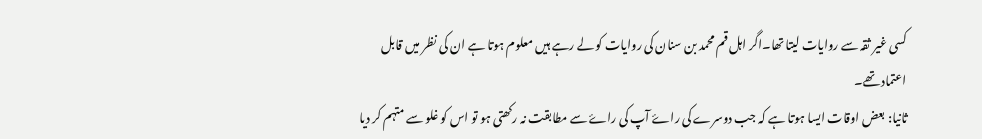کسی غیر ثقہ سے روایات لیتا تھا۔اگر اہل قم محمد بن سنان کی روایات کو لے رہے ہیں معلوم ہوتا ہے ان کی نظر میں قابل اعتماد تھے۔
ثانیا: بعض اوقات ایسا ہوتا ہے کہ جب دوسرے کی راۓ آپ کی راۓ سے مطابقت نہ رکھتی ہو تو اس کو غلو سے متہم کر دیا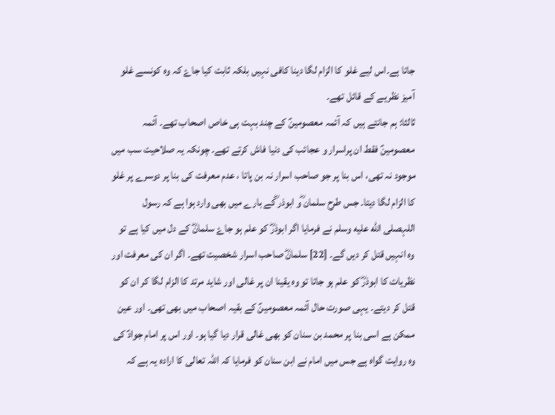جاتا ہے۔اس لیے غلو کا الزام لگا دینا کافی نہیں بلکہ ثابت کیا جاۓ کہ وہ کونسے غلو آمیز نظریے کے قائل تھے۔
ثالثا: ہم جانتے ہیں کہ آئمہ معصومینؑ کے چند بہت ہی خاص اصحاب تھے۔ آئمہ معصومینؑ فقط ان پراسرار و عجائب کی دنیا فاش کرتے تھے۔ چونکہ یہ صلاحیت سب میں موجود نہ تھی، اس بنا پر جو صاحب اسرار نہ بن پاتا ، عدم معرفت کی بنا پر دوسرے پر غلو کا الزام لگا دیتا۔ جس طرح سلمان ؓو ابوذر ؓکے بارے میں بھی وارد ہوا ہے کہ رسول اللہصلى الله عليه وسلم نے فرمایا اگر ابوذرؓ کو علم ہو جاۓ سلمانؓ کے دل میں کیا ہے تو وہ انہیں قتل کر دیں گے۔ [22] سلمانؓ صاحب اسرار شخصیت تھے۔ اگر ان کی معرفت اور نظریات کا ابوذرؓ کو علم ہو جاتا تو وہ یقینا ان پر غالی اور شاید مرتد کا الزام لگا کر ان کو قتل کر دیتے۔ یہی صورت حال آئمہ معصومینؑ کے بقیہ اصحاب میں بھی تھی۔ اور عین ممکن ہے اسی بنا پر محمد بن سنان کو بھی غالی قرار دیا گیا ہو۔ اور اس پر امام جوادؑ کی وہ روایت گواہ ہے جس میں امام نے ابن سنان کو فرمایا کہ اللہ تعالی کا ارادہ یہ ہے کہ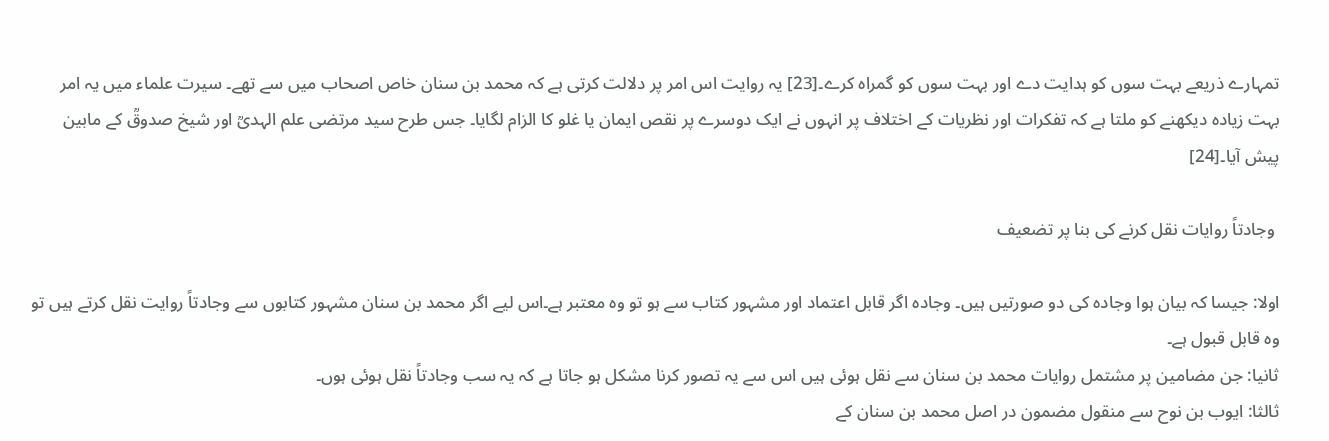تمہارے ذریعے بہت سوں کو ہدایت دے اور بہت سوں کو گمراہ کرے۔[23] یہ روایت اس امر پر دلالت کرتی ہے کہ محمد بن سنان خاص اصحاب میں سے تھے۔ سیرت علماء میں یہ امر بہت زیادہ دیکھنے کو ملتا ہے کہ تفکرات اور نظریات کے اختلاف پر انہوں نے ایک دوسرے پر نقص ایمان یا غلو کا الزام لگایا۔ جس طرح سید مرتضی علم الہدیؒ اور شیخ صدوقؒ کے مابین پیش آیا۔[24]

 وجادتاً روایات نقل کرنے کی بنا پر تضعیف

اولا: جیسا کہ بیان ہوا وجادہ کی دو صورتیں ہیں۔ وجادہ اگر قابل اعتماد اور مشہور کتاب سے ہو تو وہ معتبر ہے۔اس لیے اگر محمد بن سنان مشہور کتابوں سے وجادتاً روایت نقل کرتے ہیں تو وہ قابل قبول ہے۔
ثانیا: جن مضامین پر مشتمل روایات محمد بن سنان سے نقل ہوئی ہیں اس سے یہ تصور کرنا مشکل ہو جاتا ہے کہ یہ سب وجادتاً نقل ہوئی ہوں۔
ثالثا: ایوب بن نوح سے منقول مضمون در اصل محمد بن سنان کے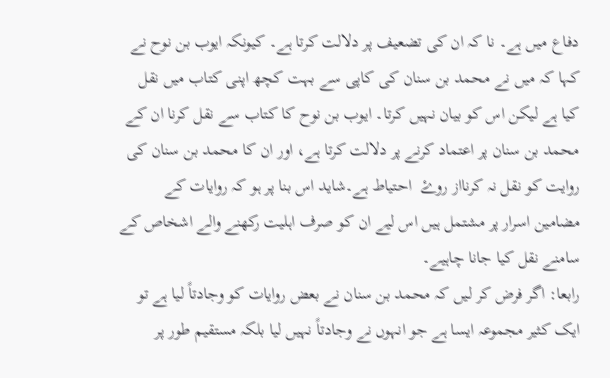دفاع میں ہے۔ نا کہ ان کی تضعیف پر دلالت کرتا ہے۔ کیونکہ ایوب بن نوح نے کہا کہ میں نے محمد بن سنان کی کاپی سے بہت کچھ اپنی کتاب میں نقل کیا ہے لیکن اس کو بیان نہیں کرتا۔ ایوب بن نوح کا کتاب سے نقل کرنا ان کے محمد بن سنان پر اعتماد کرنے پر دلالت کرتا ہے، اور ان کا محمد بن سنان کی روایت کو نقل نہ کرنااز روۓ  احتیاط ہے۔شاید اس بنا پر ہو کہ روایات کے مضامین اسرار پر مشتمل ہیں اس لیے ان کو صرف اہلیت رکھنے والے اشخاص کے سامنے نقل کیا جانا چاہیے۔
رابعا: اگر فرض کر لیں کہ محمد بن سنان نے بعض روایات کو وجادتاً لیا ہے تو ایک کثیر مجموعہ ایسا ہے جو انہوں نے وجادتاً نہیں لیا بلکہ مستقیم طور پر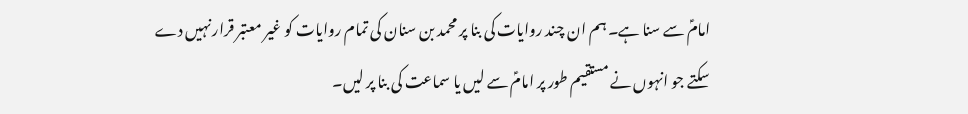امامؑ سے سنا ہے۔ ہم ان چند روایات کی بنا پر محمد بن سنان کی تمام روایات کو غیر معتبر قرار نہیں دے سکتے جو انہوں نے مستقیم طور پر امامؑ سے لیں یا سماعت کی بنا پر لیں۔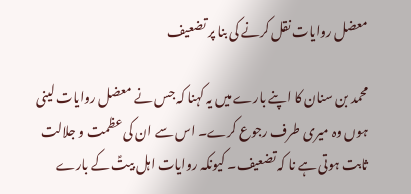معضل روایات نقل کرنے کی بنا پر تضعیف

محمد بن سنان کا اپنے بارے میں یہ کہنا کہ جس نے معضل روایات لینی ہوں وہ میری طرف رجوع کرے۔ اس سے ان کی عظمت و جلالت ثابت ہوتی ہے نا کہ تضعیف۔ کیونکہ روایات اہل بیتؑ کے بارے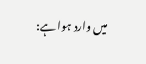میں وارد ہوا ہے: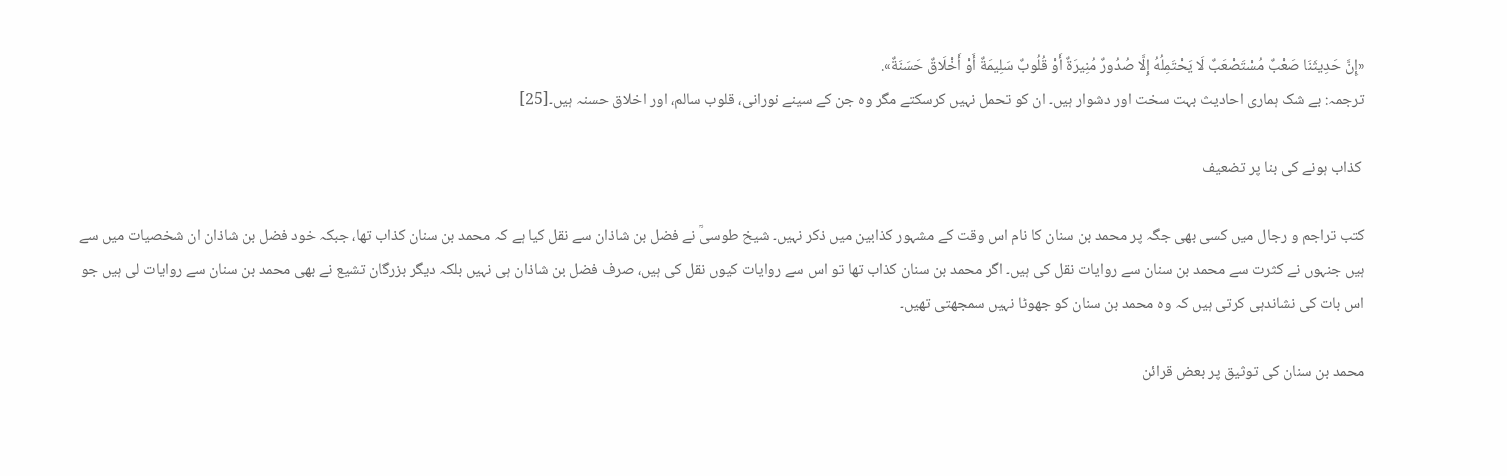«إِنَّ حَدِیثَنَا صَعْبٌ مُسْتَصْعَبٌ لَا یَحْتَمِلُهُ إِلَّا صُدُورٌ مُنِیرَةٌ أَوْ قُلُوبٌ سَلِیمَةٌ أَوْ أَخْلَاقٌ حَسَنَةٌ».
ترجمہ: بے شک ہماری احادیث بہت سخت اور دشوار ہیں۔ ان کو تحمل نہیں کرسکتے مگر وہ جن کے سینے نورانی، قلوب سالم، اور اخلاق حسنہ ہیں۔[25]

 کذاب ہونے کی بنا پر تضعیف

کتب تراجم و رجال میں کسی بھی جگہ پر محمد بن سنان کا نام اس وقت کے مشہور کذابین میں ذکر نہیں۔ شیخ طوسیؒ نے فضل بن شاذان سے نقل کیا ہے کہ محمد بن سنان کذاب تھا، جبکہ خود فضل بن شاذان ان شخصیات میں سے ہیں جنہوں نے کثرت سے محمد بن سنان سے روایات نقل کی ہیں۔ اگر محمد بن سنان کذاب تھا تو اس سے روایات کیوں نقل کی ہیں، صرف فضل بن شاذان ہی نہیں بلکہ دیگر بزرگان تشیع نے بھی محمد بن سنان سے روایات لی ہیں جو اس بات کی نشاندہی کرتی ہیں کہ وہ محمد بن سنان کو جھوٹا نہیں سمجھتی تھیں۔

محمد بن سنان کی توثیق پر بعض قرائن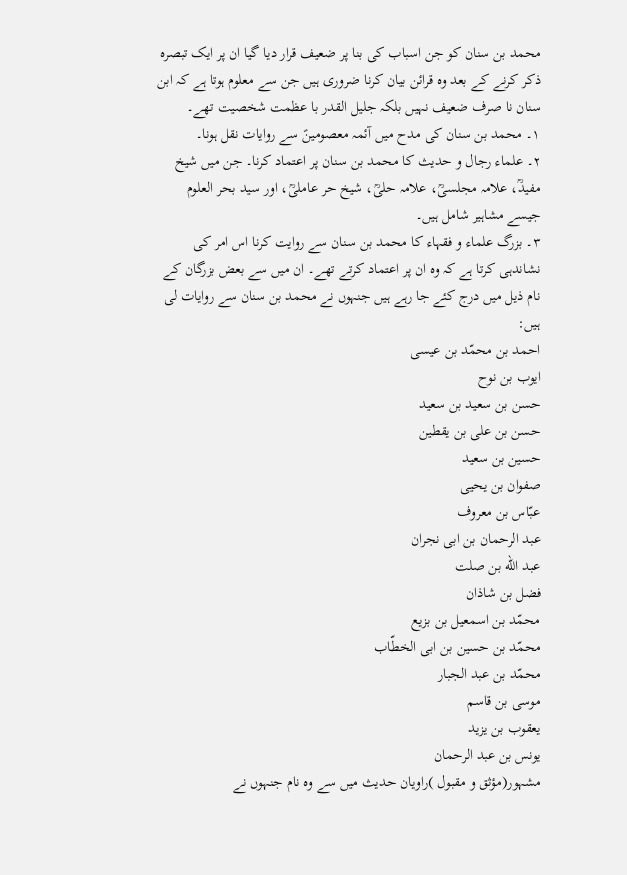محمد بن سنان کو جن اسباب کی بنا پر ضعیف قرار دیا گیا ان پر ایک تبصرہ ذکر کرنے کے بعد وہ قرائن بیان کرنا ضروری ہیں جن سے معلوم ہوتا ہے کہ ابن سنان نا صرف ضعیف نہیں بلکہ جلیل القدر با عظمت شخصیت تھے۔
۱۔ محمد بن سنان کی مدح میں آئمہ معصومینؑ سے روایات نقل ہونا۔
۲۔ علماء رجال و حدیث کا محمد بن سنان پر اعتماد کرنا۔ جن میں شیخ مفیدؒ، علامہ مجلسیؒ، علامہ حلیؒ، شیخ حر عاملیؒ، اور سید بحر العلوم جیسے مشاہیر شامل ہیں۔
۳۔ بزرگ علماء و فقہاء کا محمد بن سنان سے روایت کرنا اس امر کی نشاندہی کرتا ہے کہ وہ ان پر اعتماد کرتے تھے۔ ان میں سے بعض بزرگان کے نام ذیل میں درج کئے جا رہے ہیں جنہوں نے محمد بن سنان سے روایات لی ہیں:
احمد بن محمّد بن عیسی
ایوب بن نوح
حسن بن سعید بن سعید
حسن بن علی بن یقطین
حسین بن سعید
صفوان بن یحیی
عبّاس بن معروف
عبد الرحمان بن ابی نجران
عبد الله بن صلت
فضل بن شاذان
محمّد بن اسمعیل بن بزیع
محمّد بن حسین بن ابی الخطّاب
محمّد بن عبد الجبار
موسى بن قاسم
یعقوب بن یزید
یونس بن عبد الرحمان
مشہور(مؤثق و مقبول )راویان حدیث میں سے وہ نام جنہوں نے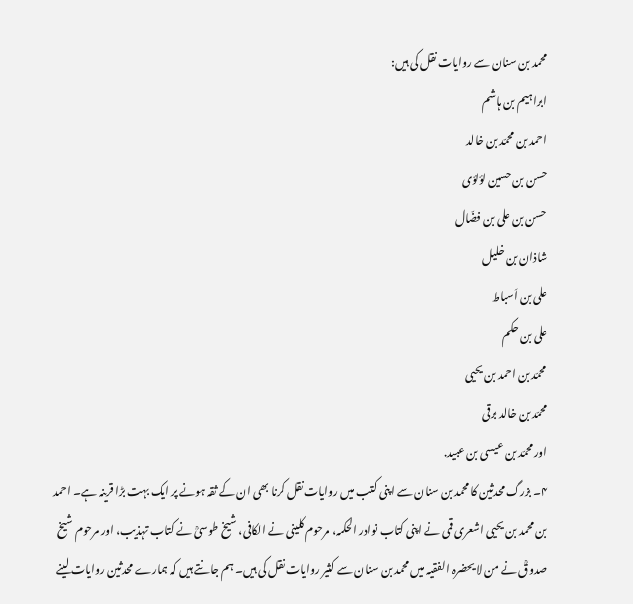محمد بن سنان سے روایات نقل کی ہیں:
ابراہیم بن ہاشم
احمد بن محمّد بن خالد
حسن بن حسین لؤلؤی
حسن بن علی بن فضّال
شاذان بن خلیل
علی بن اَسباط
علی بن حکم
محمّد بن احمد بن یحیی
محمّد بن خالد برقی
اور محمّد بن عیسى بن عبید.
۴۔ بزرگ محدثین کا محمد بن سنان سے اپنی کتب میں روایات نقل کرنا بھی ان کے ثقہ ہونے پر ایک بہت بڑا قرینہ ہے۔ احمد بن محمد بن یحیی اشعری قمی نے اپنی کتاب نوادر الحکمہ، مرحوم کلینی نے الکافی، شیخ طوسیؒ نے کتاب تہذیب، اور مرحوم شیخ صدوقؒ نے من لا یحضرہ الفقیہ میں محمد بن سنان سے کثیر روایات نقل کی ہیں۔ ہم جانتے ہیں کہ ہمارے محدثین روایات لینے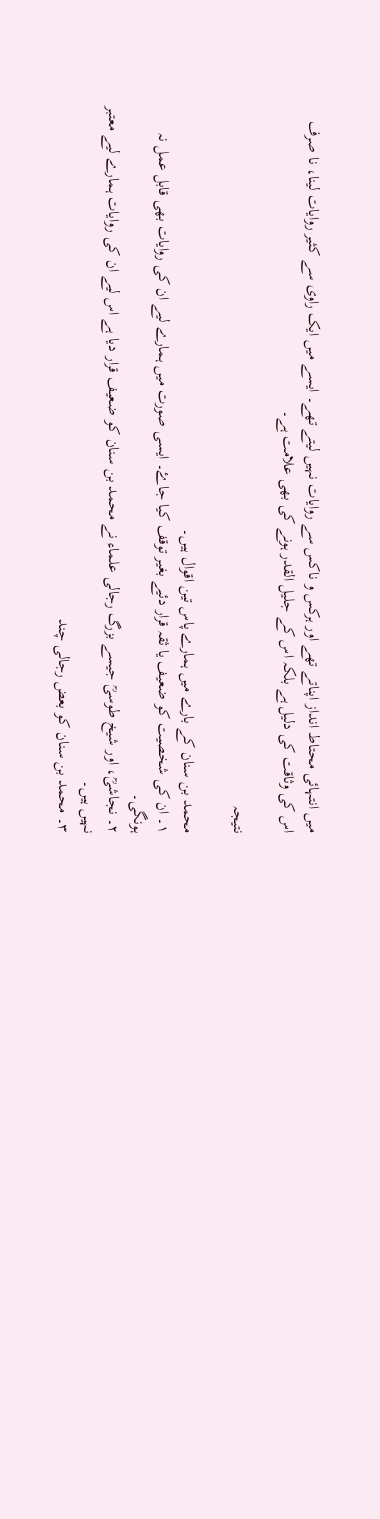میں انتہائی محتاط انداز اپناتے تھے اور ہرکس و ناکس سے روایات نہیں لیتے تھے۔ ایسے میں ایک راوی سے کثیر روایات لینا، نا صرف اس کی وثاقت کی دلیل ہے بلکہ اس کے جلیل القدر ہونے کی بھی علامت ہے۔

نتیجہ

محمد بن سنان کے بارے میں ہمارے پاس تین اقوال ہیں۔
۱۔ ان کی شخصیت کو ضعیف یا ثقہ قرار دئیے بغیر توقف کیا جاۓ۔ ایسی صورت میں ہمارے لیے ان کی روایات بھی قابل عمل نہ ہونگی۔
۲۔ نجاشیؒ، اور شیخ طوسیؒ جیسے بزرگ رجالی علماء نے محمد بن سنان کو ضعیف قرار دیا ہے اس لیے ان کی روایات ہمارے لیے معتبر نہیں ہیں۔
۳۔ محمد بن سنان کو بعض رجالی چند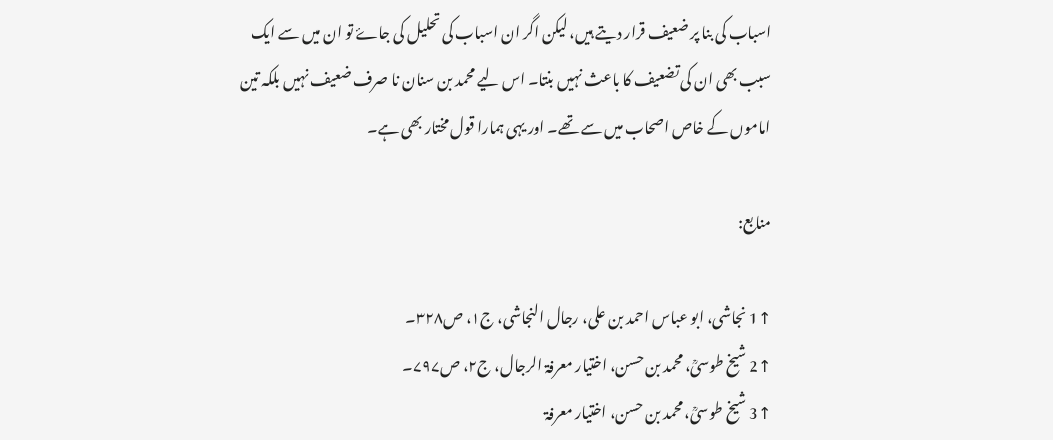اسباب کی بنا پر ضعیف قرار دیتے ہیں، لیکن اگر ان اسباب کی تحلیل کی جاۓ تو ان میں سے ایک سبب بھی ان کی تضعیف کا باعث نہیں بنتا۔ اس لیے محمد بن سنان نا صرف ضعیف نہیں بلکہ تین اماموں کے خاص اصحاب میں سے تھے۔ اور یہی ہمارا قول مختار بھی ہے۔

منابع:

↑1 نجاشی، ابو عباس احمد بن علی، رجال النجاشی، ج۱، ص۳۲۸۔
↑2 شیخ طوسیؒ، محمد بن حسن، اختیار معرفۃ الرجال، ج۲، ص۷۹۷۔
↑3 شیخ طوسیؒ، محمد بن حسن، اختیار معرفۃ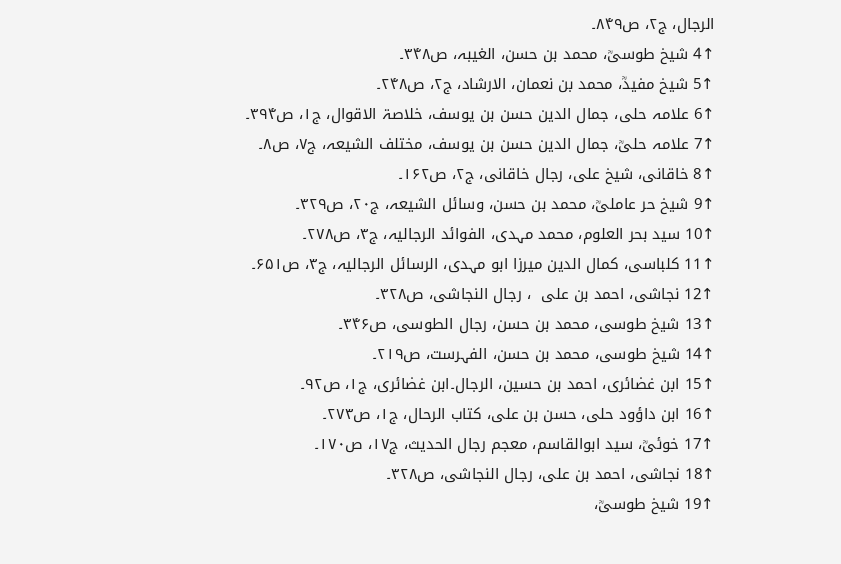الرجال، ج۲، ص۸۴۹۔
↑4 شیخ طوسیؒ، محمد بن حسن، الغیبہ، ص۳۴۸۔
↑5 شیخ مفیدؒ، محمد بن نعمان، الارشاد، ج۲، ص۲۴۸۔
↑6 علامہ حلی، جمال‌ الدین حسن بن یوسف، خلاصۃ الاقوال، ج۱، ص۳۹۴۔
↑7 علامہ حلیؒ، جمال الدین حسن بن یوسف، مختلف الشیعہ، ج۷، ص۸۔
↑8 خاقانی، شیخ علی، رجال خاقانی، ج۲، ص۱۶۲۔
↑9 شیخ حر عاملیؒ، محمد بن حسن، وسائل الشیعہ، ج۲۰، ص۳۲۹۔
↑10 سید بحر العلوم، محمد مہدی، الفوائد الرجالیہ، ج۳، ص۲۷۸۔
↑11 کلباسی، کمال الدین میرزا ابو مہدی، الرسائل الرجالیہ، ج۳، ص۶۵۱۔
↑12 نجاشی، احمد بن علی  ، رجال النجاشی، ص۳۲۸۔
↑13 شیخ طوسی، محمد بن حسن، رجال الطوسی، ص۳۴۶۔
↑14 شیخ طوسی، محمد بن حسن، الفہرست، ص۲۱۹۔
↑15 ابن غضائری، احمد بن حسین، الرجال۔ابن غضائری، ج۱، ص۹۲۔
↑16 ابن داؤود حلی، حسن بن علی، کتاب الرحال، ج۱، ص۲۷۳۔
↑17 خوئیؒ، سید ابوالقاسم، معجم رجال الحدیث، ج۱۷، ص۱۷۰۔
↑18 نجاشی، احمد بن علی، رجال النجاشی، ص۳۲۸۔
↑19 شیخ طوسیؒ،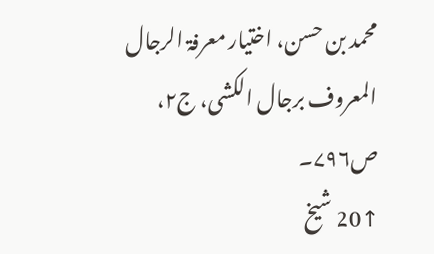محمد بن حسن، اختیار معرفۃ الرجال المعروف برجال الکشی، ج۲، ص۷۹۶۔
↑20 شیخ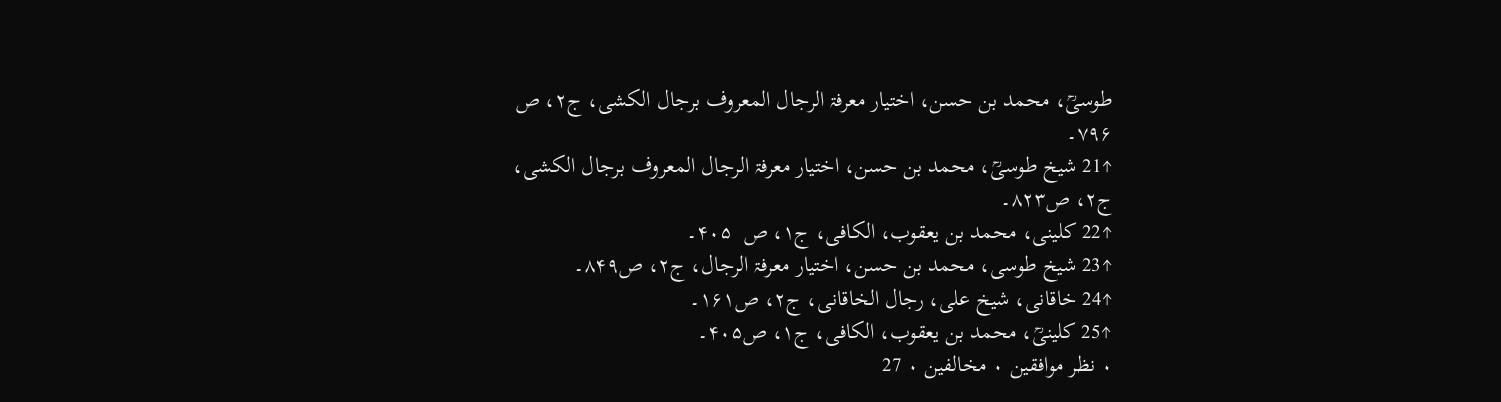طوسیؒ، محمد بن حسن، اختیار معرفۃ الرجال المعروف برجال الکشی، ج۲، ص   ۷۹۶۔
↑21 شیخ طوسیؒ، محمد بن حسن، اختیار معرفۃ الرجال المعروف برجال الکشی، ج۲، ص۸۲۳۔
↑22 کلینی، محمد بن یعقوب، الکافی، ج۱، ص  ۴۰۵۔
↑23 شیخ طوسی، محمد بن حسن، اختیار معرفۃ الرجال، ج۲، ص۸۴۹۔
↑24 خاقانی، شیخ علی، رجال الخاقانی، ج۲، ص۱۶۱۔
↑25 کلینیؒ، محمد بن یعقوب، الکافی، ج۱، ص۴۰۵۔
۰ نظر موافقین ۰ مخالفین ۰ 27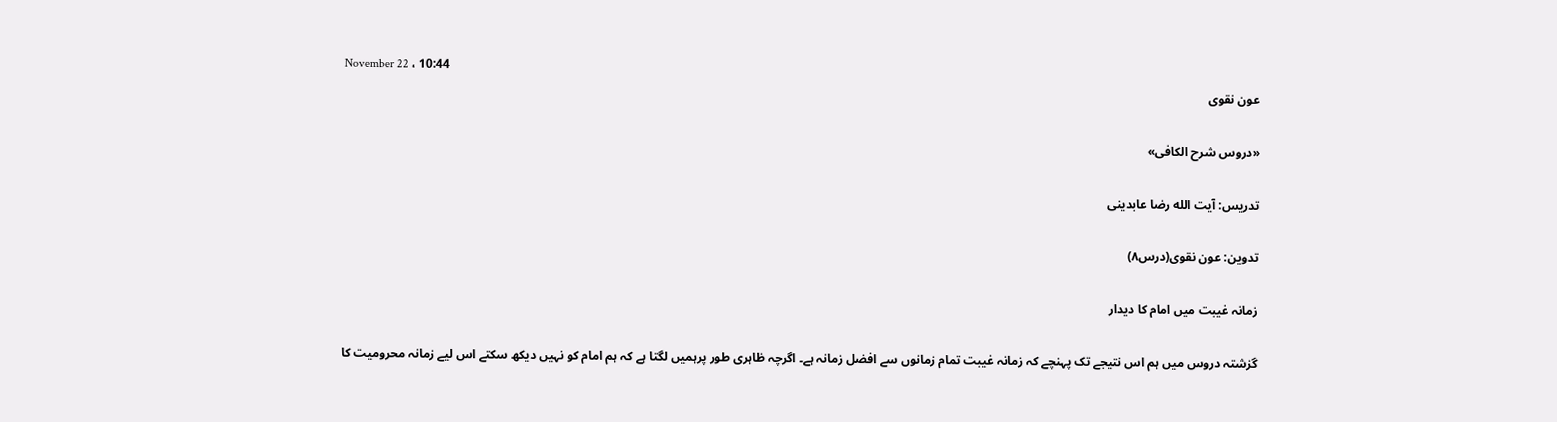November 22 ، 10:44
عون نقوی

«دروس شرح الکافی»

تدریس: آیت الله رضا عابدینی

تدوین: عون نقوی(درس۸)

زمانہ غیبت میں امام کا دیدار

گزشتہ دروس میں ہم اس نتیجے تک پہنچے کہ زمانہ غیبت تمام زمانوں سے افضل زمانہ ہے۔ اگرچہ ظاہری طور پرہمیں لگتا ہے کہ ہم امام کو نہیں دیکھ سکتے اس لیے زمانہ محرومیت کا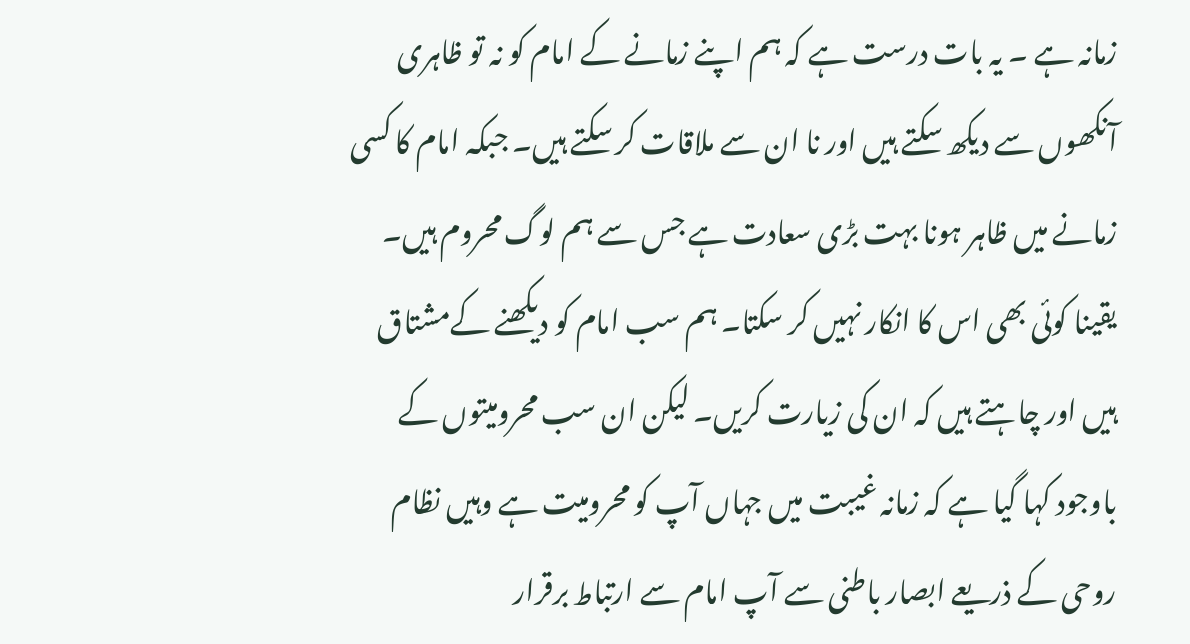زمانہ ہے ۔ یہ بات درست ہے کہ ہم اپنے زمانے کے امام کو نہ تو ظاہری آنکھوں سے دیکھ سکتے ہیں اور نا ان سے ملاقات کر سکتے ہیں۔ جبکہ امام کا کسی زمانے میں ظاہر ہونا بہت بڑی سعادت ہے جس سے ہم لوگ محروم ہیں۔ یقینا کوئی بھی اس کا انکار نہیں کر سکتا۔ ہم سب امام کو دیکھنے کےمشتاق ہیں اور چاہتے ہیں کہ ان کی زیارت کریں۔ لیکن ان سب محرومیتوں کے باوجود کہا گیا ہے کہ زمانہ غیبت میں جہاں آپ کو محرومیت ہے وہیں نظام روحی کے ذریعے ابصار باطنی سے آپ امام سے ارتباط برقرار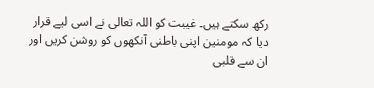رکھ سکتے ہیں۔ غیبت کو اللہ تعالی نے اسی لیے قرار دیا کہ مومنین اپنی باطنی آنکھوں کو روشن کریں اور ان سے قلبی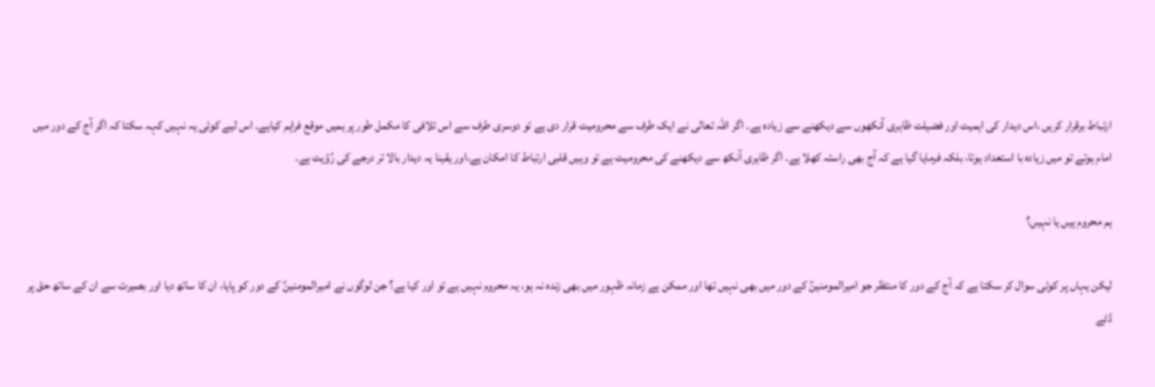ارتباط برقرار کریں ،اس دیدار کی اہمیت اور فضیلت ظاہری آنکھوں سے دیکھنے سے زیادہ ہے۔ اگر اللہ تعالی نے ایک طرف سے محرومیت قرار دی ہے تو دوسری طرف سے اس تلافی کا مکمل طور پر ہمیں موقع فراہم کیاہے۔ اس لیے کوئی یہ نہیں کہہ سکتا کہ اگر آج کے دور میں امام ہوتے تو میں زیادہ با استعداد ہوتا، بلکہ فرمایا گیا ہے کہ آج بھی راستہ کھلا ہے۔ اگر ظاہری آنکھ سے دیکھنے کی محرومیت ہے تو وہیں قلبی ارتباط کا امکان ہے،اور یقینا یہ دیدار بالا تر درجے کی رُؤیت ہے۔

ہم محروم ہیں یا نہیں؟

لیکن یہاں پر کوئی سوال کر سکتا ہے کہ آج کے دور کا منتظر جو امیرالمومنینؑ کے دور میں بھی نہیں تھا اور ممکن ہے زمانہ ظہور میں بھی زندہ نہ ہو، یہ محروم نہیں ہے تو اور کیا ہے؟ جن لوگوں نے امیرالمومنینؑ کے دور کو پایا، ان کا ساتھ دیا اور بصیرت سے ان کے ساتھ حق پر ڈٹے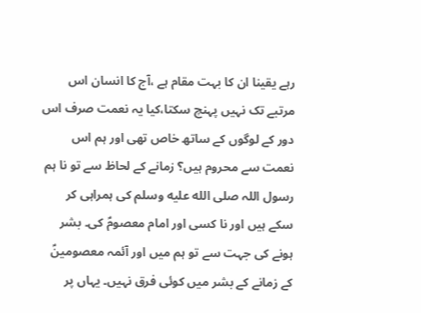رہے یقینا ان کا بہت مقام ہے ،آج کا انسان اس مرتبے تک نہیں پہنچ سکتا،کیا یہ نعمت صرف اس دور کے لوگوں کے ساتھ خاص تھی اور ہم اس نعمت سے محروم ہیں؟ زمانے کے لحاظ سے تو نا ہم رسول اللہ صلى الله عليه وسلم کی ہمراہی کر سکے ہیں اور نا کسی اور امام معصومؑ کی۔ بشر ہونے کی جہت سے تو ہم میں اور آئمہ معصومینؑ کے زمانے کے بشر میں کوئی فرق نہیں۔ یہاں پر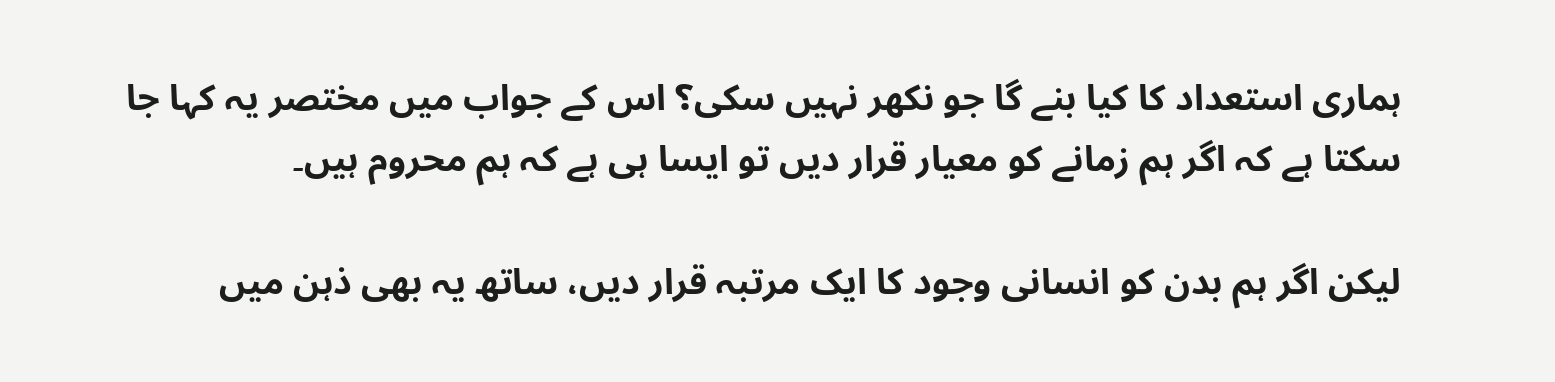ہماری استعداد کا کیا بنے گا جو نکھر نہیں سکی؟ اس کے جواب میں مختصر یہ کہا جا سکتا ہے کہ اگر ہم زمانے کو معیار قرار دیں تو ایسا ہی ہے کہ ہم محروم ہیں۔

لیکن اگر ہم بدن کو انسانی وجود کا ایک مرتبہ قرار دیں، ساتھ یہ بھی ذہن میں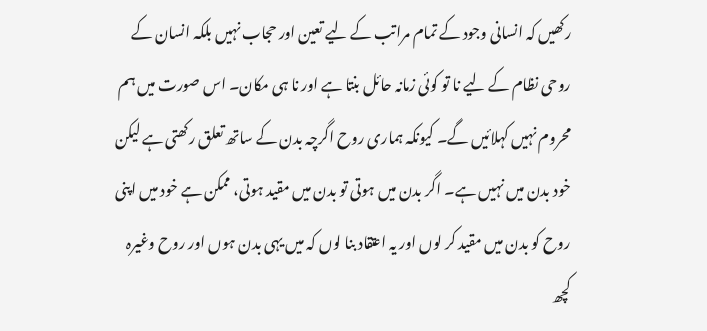رکھیں کہ انسانی وجود کے تمام مراتب کے لیے تعین اور حجاب نہیں بلکہ انسان کے روحی نظام کے لیے نا تو کوئی زمانہ حائل بنتا ہے اور نا ہی مکان۔ اس صورت میں ہم محروم نہیں کہلائیں گے۔ کیونکہ ہماری روح اگرچہ بدن کے ساتھ تعلق رکھتی ہے لیکن خود بدن میں نہیں ہے۔ اگر بدن میں ہوتی تو بدن میں مقید ہوتی، ممکن ہے خود میں اپنی روح کو بدن میں مقید کر لوں اور یہ اعتقاد بنا لوں کہ میں یہی بدن ہوں اور روح وغیرہ کچھ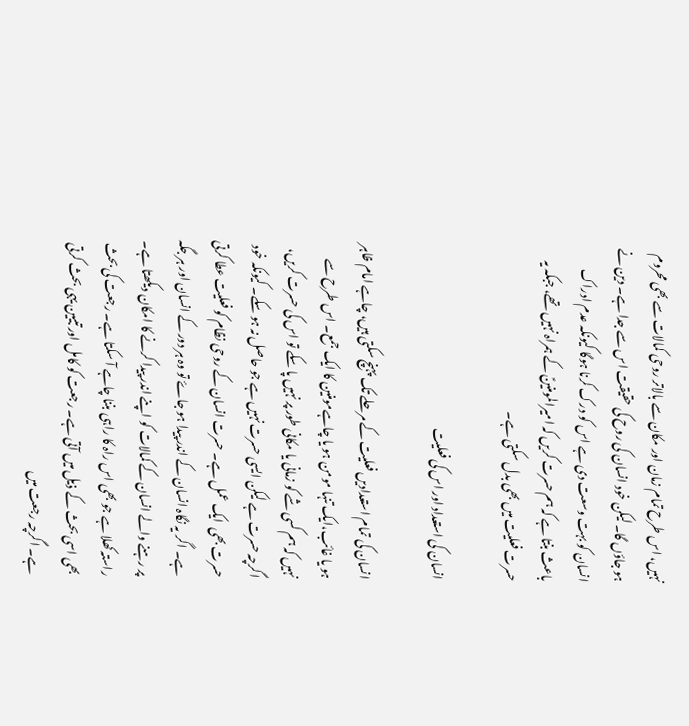نہیں، اس طرح تمام زمان اور مکان سے بالاتر روحی کمالات سے بھی محروم ہو جاؤں گا۔ لیکن خود انسان کی روح کی حقیقت اس سے جدا ہے۔ دین نے انسان کو بہت وسعت دی ہے اس کو درک کرنا ہوگا کیونکہ عدم ادراک باعث بنتا ہے کہ ہم حسرت کریں کہ امیرالمومنینؑ کے ہمراہ نہیں تھے، جبکہ یہ حسرت فعلیت میں بھی بدل سکتی ہے۔

انسان کی استعداد اور اس کی فعلیت

انسان کی تمام استعدادیں فعلیت کے مرحلے تک پہنچ سکتی ہیں، چاہے امام ظاہر ہو یا غائب،ایک تنہا مومن ہو یا چاہےمومنین کا ایک جمع۔ اس طرح سے نہیں کہ ہم کسی شے کو زمانی یا مکانی طور پر نہیں پا سکے تو اس کی حسرت کریں، اگرچہ حسرت ہے لیکن ایسی حسرت نہیں ہے جو حاصل نہ ہو سکے۔ کیونکہ خود حسرت بھی  ایک عمل ہے۔ حسرت انسان کے روحی نظام کو فعلیت عطا کرتی ہے۔ اگر یہ نگاہ انسان کے اندر پیدا ہو جاۓ تو وہ ہر دور کے انسان اور ہر جگہ پر رہنے والے انسان کے کمالات کو اپنے اندر پیدا کرنے کا امکان دیکھتا ہے۔ راستہ کھلا ہے جو بھی اس راہ کا راہی بننا چاہے آ سکتا ہے۔ رجعت کی بحث بھی اسی بحث کے ذیل میں آتی ہے۔ رجعت کو کامل اور تبیین یہی بحث کرتی ہے۔ اگرچہ رجعت میں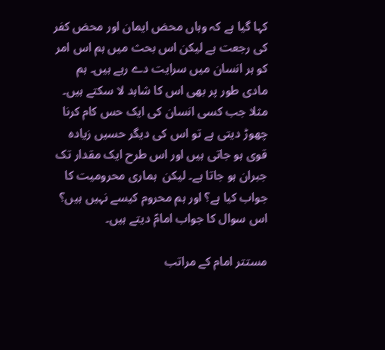کہا گیا ہے کہ وہاں محض ایمان اور محض کفر کی رجعت ہے لیکن اس بحث میں ہم اس امر کو ہر انسان میں سرایت دے رہے ہیں۔ ہم مادی طور پر بھی اس کا شاہد لا سکتے ہیں۔ مثلا جب کسی انسان کی ایک حس کام کرنا چھوڑ دیتی ہے تو اس کی دیگر حسیں زیادہ قوی ہو جاتی ہیں اور اس طرح ایک مقدار تک جبران ہو جاتا ہے۔ لیکن  ہماری محرومیت کا جواب کیا ہے؟ اور ہم محروم کیسے نہیں ہیں؟ اس سوال کا جواب امامؑ دیتے ہیں۔

مستتر امام کے مراتب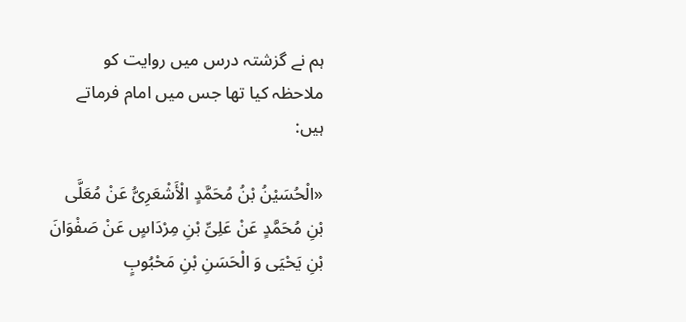ہم نے گزشتہ درس میں روایت کو ملاحظہ کیا تھا جس میں امام فرماتے ہیں:

«الْحُسَیْنُ بْنُ مُحَمَّدٍ الْأَشْعَرِیُّ عَنْ مُعَلَّى بْنِ مُحَمَّدٍ عَنْ عَلِیِّ بْنِ مِرْدَاسٍ عَنْ صَفْوَانَ بْنِ یَحْیَى وَ الْحَسَنِ بْنِ مَحْبُوبٍ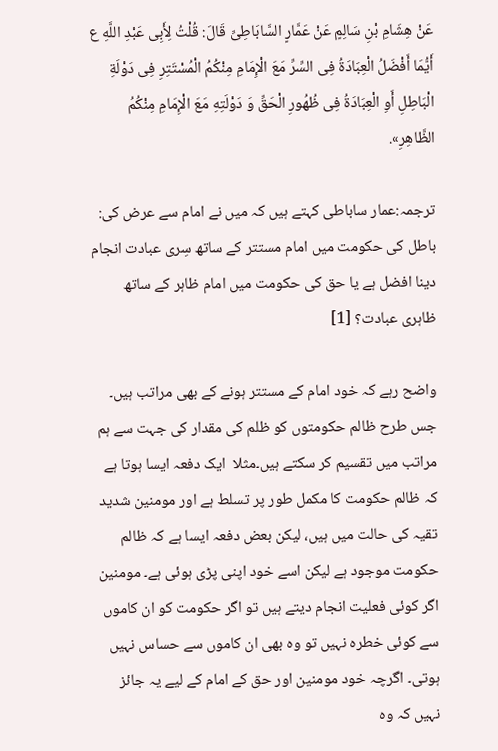عَنْ هِشَامِ بْنِ سَالِمٍ عَنْ عَمَّارٍ السَّابَاطِیِّ قَالَ: قُلْتُ لِأَبِی عَبْدِ اللَّهِ ع أَیُّمَا أَفْضَلُ الْعِبَادَةُ فِی السِّرِّ مَعَ الْإِمَامِ مِنْکُمُ الْمُسْتَتِرِ فِی دَوْلَةِ الْبَاطِلِ أَوِ الْعِبَادَةُ فِی ظُهُورِ الْحَقِّ وَ دَوْلَتِهِ مَعَ الْإِمَامِ مِنْکُمُ الظَّاهِرِ».

ترجمہ:عمار ساباطی کہتے ہیں کہ میں نے امام سے عرض کی: باطل کی حکومت میں امام مستتر کے ساتھ سِری عبادت انجام دینا افضل ہے یا حق کی حکومت میں امام ظاہر کے ساتھ ظاہری عبادت؟ [1]

واضح رہے کہ خود امام کے مستتر ہونے کے بھی مراتب ہیں۔ جس طرح ظالم حکومتوں کو ظلم کی مقدار کی جہت سے ہم مراتب میں تقسیم کر سکتے ہیں۔مثلا  ایک دفعہ ایسا ہوتا ہے کہ ظالم حکومت کا مکمل طور پر تسلط ہے اور مومنین شدید تقیہ کی حالت میں ہیں، لیکن بعض دفعہ ایسا ہے کہ ظالم حکومت موجود ہے لیکن اسے خود اپنی پڑی ہوئی ہے۔ مومنین اگر کوئی فعلیت انجام دیتے ہیں تو اگر حکومت کو ان کاموں سے کوئی خطرہ نہیں تو وہ بھی ان کاموں سے حساس نہیں ہوتی۔ اگرچہ خود مومنین اور حق کے امام کے لیے یہ جائز نہیں کہ وہ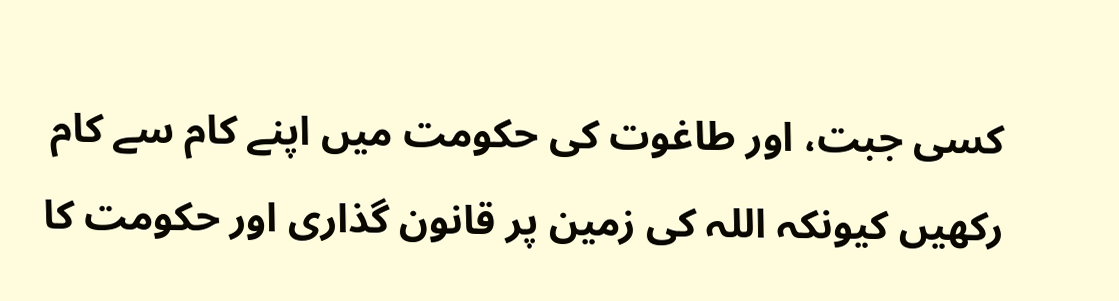کسی جبت، اور طاغوت کی حکومت میں اپنے کام سے کام رکھیں کیونکہ اللہ کی زمین پر قانون گذاری اور حکومت کا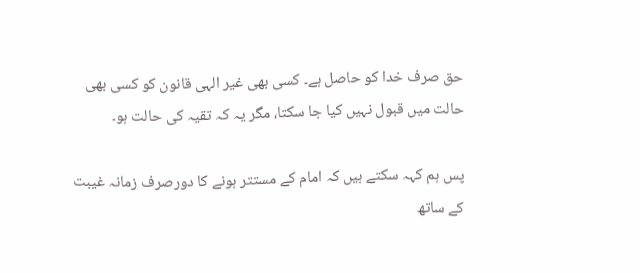حق صرف خدا کو حاصل ہے۔ کسی بھی غیر الہی قانون کو کسی بھی حالت میں قبول نہیں کیا جا سکتا، مگر یہ کہ تقیہ کی حالت ہو۔

پس ہم کہہ سکتے ہیں کہ امام کے مستتر ہونے کا دورصرف زمانہ غیبت کے ساتھ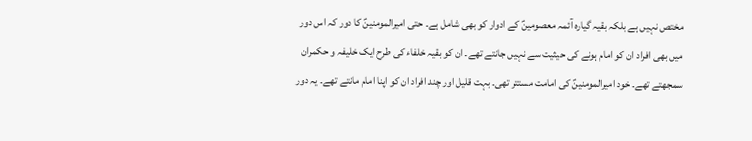مختص نہیں ہے بلکہ بقیہ گیارہ آئمہ معصومینؑ کے ادوار کو بھی شامل ہے۔ حتی امیرالمومنینؑ کا دور کہ اس دور میں بھی افراد ان کو امام ہونے کی حیثیت سے نہیں جانتے تھے۔ ان کو بقیہ خلفاء کی طرح ایک خلیفہ و حکمران سمجھتے تھے۔ خود امیرالمومنینؑ کی امامت مستتر تھی۔ بہت قلیل اور چند افراد ان کو اپنا امام مانتے تھے۔ یہ دور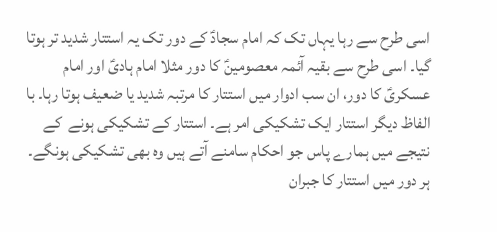اسی طرح سے رہا یہاں تک کہ امام سجادؑ کے دور تک یہ استتار شدید تر ہوتا گیا۔ اسی طرح سے بقیہ آئمہ معصومینؑ کا دور مثلا امام ہادیؑ اور امام عسکریؑ کا دور، ان سب ادوار میں استتار کا مرتبہ شدید یا ضعیف ہوتا رہا۔ با الفاظ دیگر استتار ایک تشکیکی امر ہے۔ استتار کے تشکیکی ہونے  کے نتیجے میں ہمارے پاس جو احکام سامنے آتے ہیں وہ بھی تشکیکی ہونگے۔ ہر دور میں استتار کا جبران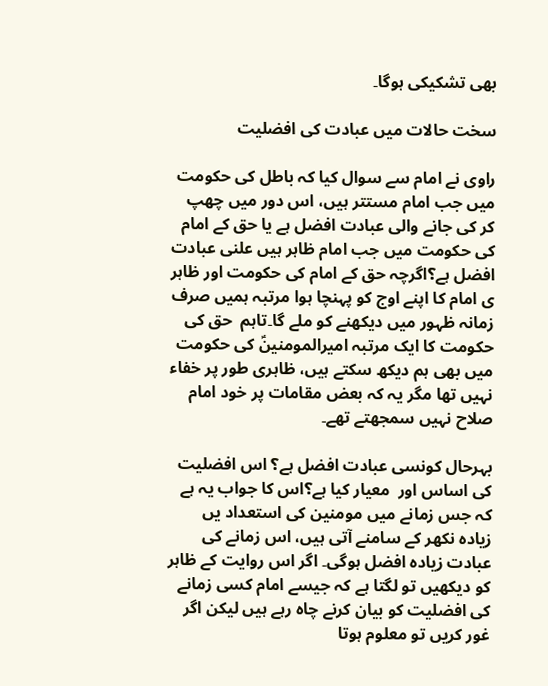بھی تشکیکی ہوگا۔

سخت حالات میں عبادت کی افضلیت

راوی نے امام سے سوال کیا کہ باطل کی حکومت میں جب امام مستتر ہیں، اس دور میں چھپ کر کی جانے والی عبادت افضل ہے یا حق کے امام کی حکومت میں جب امام ظاہر ہیں علنى عبادت افضل ہے؟اگرچہ حق کے امام کی حکومت اور ظاہر ی امام کا اپنے اوج کو پہنچا ہوا مرتبہ ہمیں صرف زمانہ ظہور میں دیکھنے کو ملے گا۔تاہم  حق کی حکومت کا ایک مرتبہ امیرالمومنینؑ کی حکومت میں بھی ہم دیکھ سکتے ہیں، ظاہری طور پر خفاء نہیں تھا مگر یہ کہ بعض مقامات پر خود امام صلاح نہیں سمجھتے تھے۔

بہرحال کونسی عبادت افضل ہے؟ اس افضلیت کی اساس اور  معیار کیا ہے؟اس کا جواب یہ ہے کہ جس زمانے میں مومنین کی استعداد یں زیادہ نکھر کے سامنے آتی ہیں، اس زمانے کی عبادت زیادہ افضل ہوگی۔ اگر اس روایت کے ظاہر کو دیکھیں تو لگتا ہے کہ جیسے امام کسی زمانے کی افضلیت کو بیان کرنے چاہ رہے ہیں لیکن اگر غور کریں تو معلوم ہوتا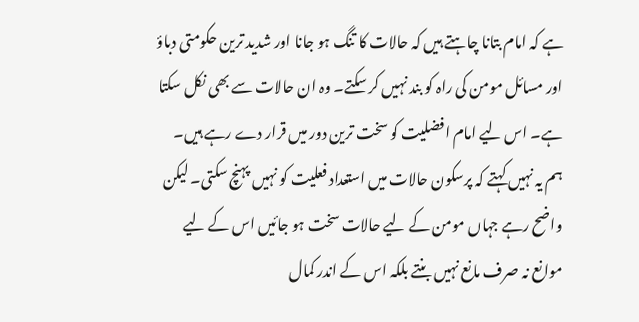ہے کہ امام بتانا چاہتے ہیں کہ حالات کا تنگ ہو جانا اور شدید ترین حکومتی دباؤ اور مسائل مومن کی راہ کو بند نہیں کر سکتے۔ وہ ان حالات سے بھی نکل سکتا ہے۔ اس لیے امام افضلیت کو سخت ترین دور میں قرار دے رہے ہیں۔ ہم یہ نہیں کہتے کہ پرسکون حالات میں استعداد فعلیت کو نہیں پہنچ سکتی۔ لیکن واضح رہے جہاں مومن کے لیے حالات سخت ہو جائیں اس کے لیے موانع نہ صرف مانع نہیں بنتے بلکہ اس کے اندر کمال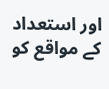اور استعداد کے مواقع کو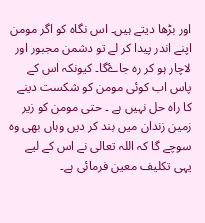اور بڑھا دیتے ہیں۔ اس نگاہ کو اگر مومن اپنے اندر پیدا کر لے تو دشمن مجبور اور لاچار ہو کر رہ جاۓگا۔ کیونکہ اس کے پاس اب کوئی مومن کو شکست دینے کا راہ حل نہیں ہے ۔ حتی مومن کو زیر زمین زندان میں بند کر دیں وہاں بھی وہ سوچے گا کہ اللہ تعالی نے اس کے لیے یہی تکلیف معین فرمائی ہے۔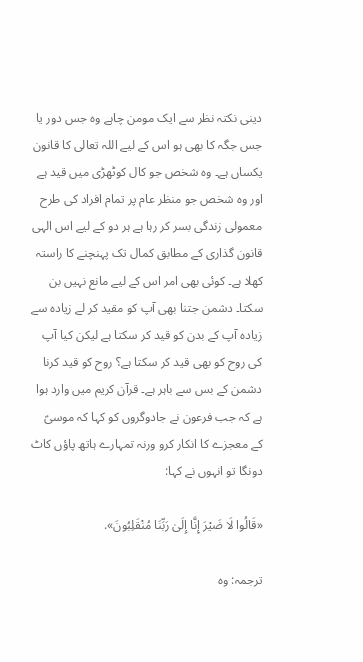دینی نکتہ نظر سے ایک مومن چاہے وہ جس دور یا جس جگہ کا بھی ہو اس کے لیے اللہ تعالی کا قانون یکساں ہے۔ وہ شخص جو کال کوٹھڑی میں قید ہے اور وہ شخص جو منظر عام پر تمام افراد کی طرح معمولی زندگی بسر کر رہا ہے ہر دو کے لیے اس الہی قانون گذاری کے مطابق کمال تک پہنچنے کا راستہ کھلا ہے۔ کوئی بھی امر اس کے لیے مانع نہیں بن سکتا۔ دشمن جتنا بھی آپ کو مقید کر لے زیادہ سے زیادہ آپ کے بدن کو قید کر سکتا ہے لیکن کیا آپ کی روح کو بھی قید کر سکتا ہے؟ روح کو قید کرنا دشمن کے بس سے باہر ہے۔ قرآن کریم میں وارد ہوا ہے کہ جب فرعون نے جادوگروں کو کہا کہ موسیؑ کے معجزے کا انکار کرو ورنہ تمہارے ہاتھ پاؤں کاٹ دونگا تو انہوں نے کہا:

«قَالُوا لَا ضَیْرَ إِنَّا إِلَىٰ رَبِّنَا مُنْقَلِبُونَ».

ترجمہ: وہ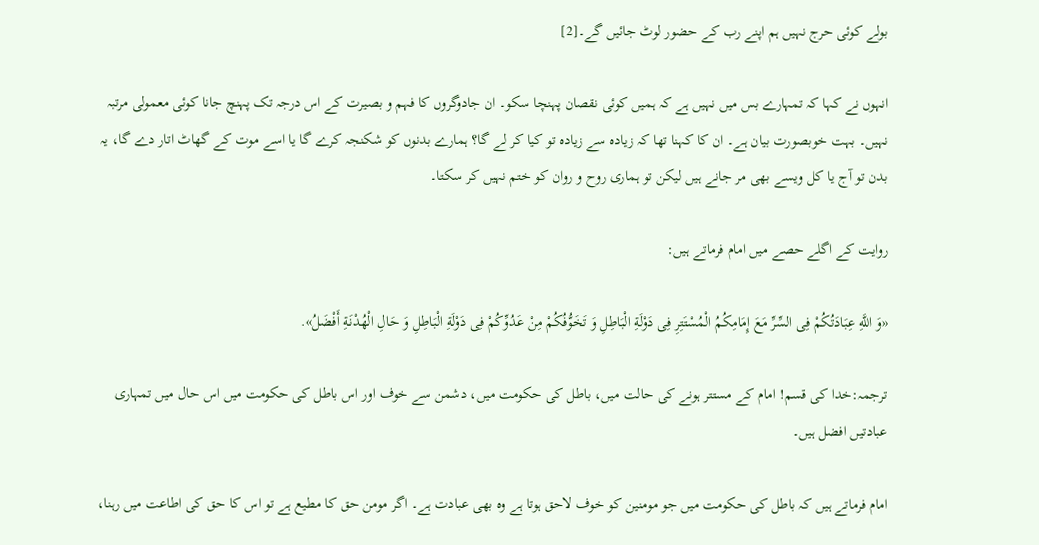بولے کوئی حرج نہیں ہم اپنے رب کے حضور لوٹ جائیں گے۔[2]

انہوں نے کہا کہ تمہارے بس میں نہیں ہے کہ ہمیں کوئی نقصان پہنچا سکو۔ ان جادوگروں کا فہم و بصیرت کے اس درجہ تک پہنچ جانا کوئی معمولی مرتبہ نہیں۔ بہت خوبصورت بیان ہے۔ ان کا کہنا تھا کہ زیادہ سے زیادہ تو کیا کر لے گا؟ ہمارے بدنوں کو شکنجہ کرے گا یا اسے موت کے گھاٹ اتار دے گا، یہ بدن تو آج یا کل ویسے بھی مر جانے ہیں لیکن تو ہماری روح و روان کو ختم نہیں کر سکتا۔

روایت کے اگلے حصے میں امام فرماتے ہیں:

«وَ اللَّهِ عِبَادَتُکُمْ فِی السِّرِّ مَعَ إِمَامِکُمُ‌ الْمُسْتَتِرِ فِی دَوْلَةِ الْبَاطِلِ وَ تَخَوُّفُکُمْ مِنْ عَدُوِّکُمْ فِی دَوْلَةِ الْبَاطِلِ وَ حَالِ الْهُدْنَةِ أَفْضَلُ».

ترجمہ:خدا کی قسم! امام کے مستتر ہونے کی حالت میں، باطل کی حکومت میں، دشمن سے خوف اور اس باطل کی حکومت میں اس حال میں تمہاری عبادتیں افضل ہیں۔

امام فرماتے ہیں کہ باطل کی حکومت میں جو مومنین کو خوف لاحق ہوتا ہے وہ بھی عبادت ہے۔ اگر مومن حق کا مطیع ہے تو اس کا حق کی اطاعت میں رہنا،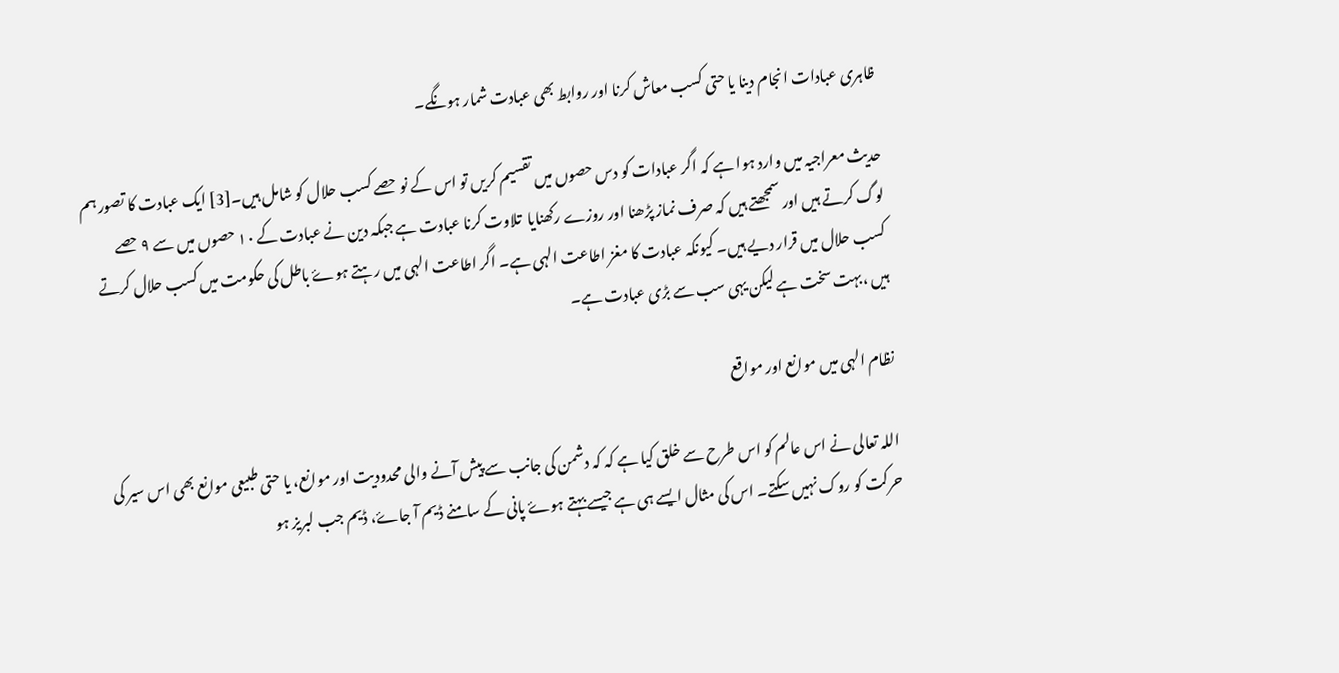ظاہری عبادات انجام دینا یا حتی کسب معاش کرنا اور روابط بھی عبادت شمار ہونگے۔

حدیث معراجیہ میں وارد ہوا ہے کہ اگر عبادات کو دس حصوں میں تقسیم کریں تو اس کے نو حصے کسب حلال کو شامل ہیں۔[3] ایک عبادت کا تصور ہم لوگ کرتے ہیں اور سمجھتے ہیں کہ صرف نماز پڑھنا اور روزے رکھنایا  تلاوت کرنا عبادت ہے جبکہ دین نے عبادت کے ۱۰ حصوں میں سے ۹ حصے کسب حلال میں قرار دیے ہیں۔ کیونکہ عبادت کا مغز اطاعت الہی ہے۔ اگر اطاعت الہی میں رہتے ہوۓ باطل کی حکومت میں کسب حلال کرتے ہیں ،بہت سخت ہے لیکن یہی سب سے بڑی عبادت ہے۔

نظام الہی میں موانع اور مواقع

اللہ تعالی نے اس عالم کو اس طرح سے خلق کیا ہے کہ کہ دشمن کی جانب سے پیش آنے والی محدودیت اور موانع، یا حتی طبیعی موانع بھی اس سیر کی حرکت کو روک نہیں سکتے۔ اس کی مثال ایسے ہی ہے جیسے بہتے ہوۓ پانی کے سامنے ڈیم آ جاۓ، ڈیم جب لبریز ہو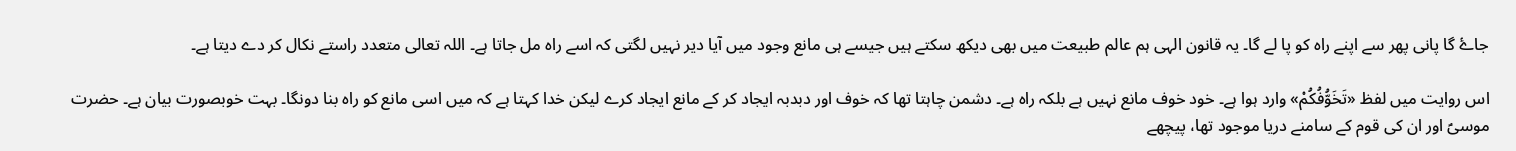جاۓ گا پانی پھر سے اپنے راہ کو پا لے گا۔ یہ قانون الہی ہم عالم طبیعت میں بھی دیکھ سکتے ہیں جیسے ہی مانع وجود میں آیا دیر نہیں لگتی کہ اسے راہ مل جاتا ہے۔ اللہ تعالی متعدد راستے نکال کر دے دیتا ہے۔

اس روایت میں لفظ «تَخَوُّفُکُمْ» وارد ہوا ہے۔ خود خوف مانع نہیں ہے بلکہ راہ ہے۔ دشمن چاہتا تھا کہ خوف اور دبدبہ ایجاد کر کے مانع ایجاد کرے لیکن خدا کہتا ہے کہ میں اسی مانع کو راہ بنا دونگا۔ بہت خوبصورت بیان ہے۔ حضرت موسیؑ اور ان کی قوم کے سامنے دریا موجود تھا، پیچھے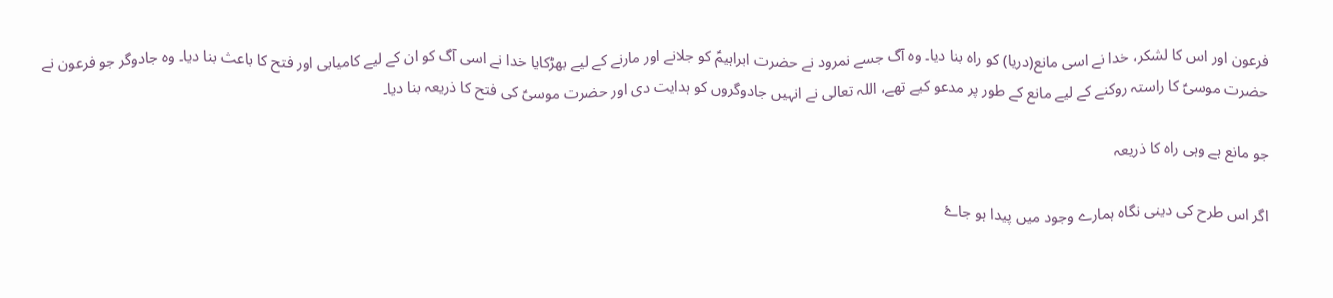فرعون اور اس کا لشکر، خدا نے اسی مانع(دریا) کو راہ بنا دیا۔ وہ آگ جسے نمرود نے حضرت ابراہیمؑ کو جلانے اور مارنے کے لیے بھڑکایا خدا نے اسی آگ کو ان کے لیے کامیابی اور فتح کا باعث بنا دیا۔ وہ جادوگر جو فرعون نے حضرت موسیؑ کا راستہ روکنے کے لیے مانع کے طور پر مدعو کیے تھے، اللہ تعالی نے انہیں جادوگروں کو ہدایت دی اور حضرت موسیؑ کی فتح کا ذریعہ بنا دیا۔

جو مانع ہے وہی راہ کا ذریعہ

اگر اس طرح کی دینی نگاہ ہمارے وجود میں پیدا ہو جاۓ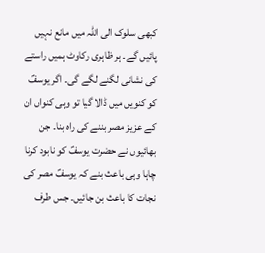کبھی سلوک الی اللہ میں مانع نہیں پائیں گے۔ ہر ظاہری رکاوٹ ہمیں راستے کی نشانی لگنے لگے گی۔ اگر یوسفؑ کو کنویں میں ڈالا گیا تو وہی کنواں ان کے عزیز مصر بننے کی راہ بنا۔ جن بھائیوں نے حضرت یوسفؑ کو نابود کرنا چاہا وہی باعث بنے کہ یوسفؑ مصر کی نجات کا باعث بن جائیں۔ جس طرف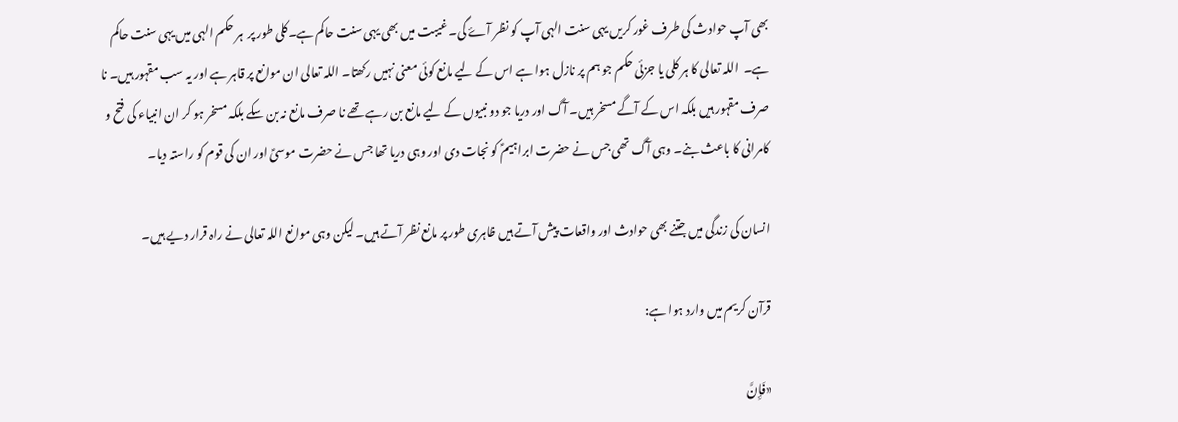بھی آپ حوادث کی طرف غور کریں یہی سنت الہی آپ کو نظر آۓ گی۔ غیبت میں بھی یہی سنت حاکم ہے۔کلی طور پر  ہر حکم الہی میں یہی سنت حاکم ہے۔  اللہ تعالی کا ہر کلی یا جزئی حکم جو ہم پر نازل ہوا ہے اس کے لیے مانع کوئی معنی نہیں رکھتا۔ اللہ تعالی ان موانع پر قاہر ہے اور یہ سب مقہور ہیں۔ نا صرف مقہور ہیں بلکہ اس کے آگے مسخر ہیں۔ آگ اور دریا جو دو نبیوں کے لیے مانع بن رہے تھے نا صرف مانع نہ بن سکے بلکہ مسخر ہو کر ان انبیاء کی فتح و کامرانی کا باعث بنے۔ وہی آگ تھی جس نے حضرت ابراہیمؑ کو نجات دی اور وہی دریا تھا جس نے حضرت موسیؑ اور ان کی قوم کو راستہ دیا۔

انسان کی زندگی میں جتنے بھی حوادث اور واقعات پیش آتے ہیں ظاہری طور پر مانع نظر آتے ہیں۔ لیکن وہی موانع اللہ تعالی نے راہ قرار دیے ہیں۔

قرآن کریم میں وارد ہوا ہے:

«فَإِنَّ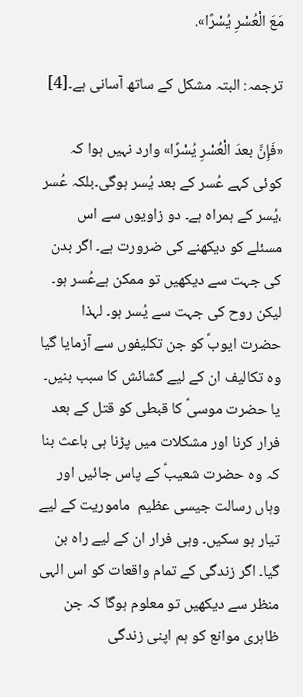مَعَ الْعُسْرِ یُسْرًا».

ترجمہ: البتہ مشکل کے ساتھ آسانی ہے۔[4]

«فَإِنَّ بعدَ الْعُسْرِ یُسْرًا» وارد نہیں ہوا کہ کوئی کہے عُسر کے بعد یُسر ہوگی۔بلکہ عُسر ،یُسر کے ہمراہ ہے۔ دو زاویوں سے اس مسئلے کو دیکھنے کی ضرورت ہے۔ اگر بدن کی جہت سے دیکھیں تو ممکن ہےعُسر ہو۔ لیکن روح کی جہت سے یُسر ہو۔ لہذا حضرت ایوبؑ کو جن تکلیفوں سے آزمایا گیا وہ تکالیف ان کے لیے گشائش کا سبب بنیں۔ یا حضرت موسیؑ کا قبطی کو قتل کے بعد فرار کرنا اور مشکلات میں پڑنا ہی باعث بنا کہ وہ حضرت شعیبؑ کے پاس جائیں اور وہاں رسالت جیسی عظیم  ماموریت کے لیے تیار ہو سکیں۔ وہی فرار ان کے لیے راہ بن گیا۔ اگر زندگی کے تمام واقعات کو اس الہی منظر سے دیکھیں تو معلوم ہوگا کہ جن ظاہری موانع کو ہم اپنی زندگی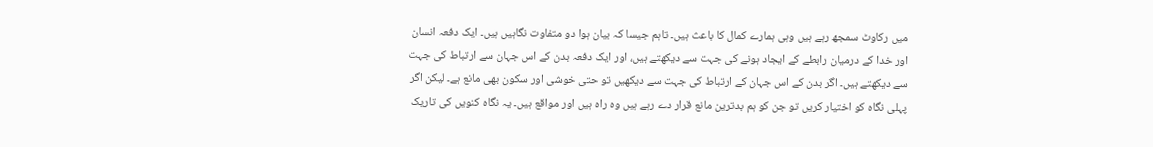میں رکاوٹ سمجھ رہے ہیں وہی ہمارے کمال کا باعث ہیں۔ تاہم جیسا کہ بیان ہوا دو متفاوت نگاہیں ہیں۔ ایک دفعہ انسان اور خدا کے درمیان رابطے کے ایجاد ہونے کی جہت سے دیکھتے ہیں، اور ایک دفعہ بدن کے اس جہان سے ارتباط کی جہت سے دیکھتے ہیں۔ اگر بدن کے اس جہان کے ارتباط کی جہت سے دیکھیں تو حتی خوشی اور سکون بھی مانع ہے۔ لیکن اگر پہلی نگاہ کو اختیار کریں تو جن کو ہم بدترین مانع قرار دے رہے ہیں وہ راہ ہیں اور مواقع ہیں۔ یہ نگاہ کنویں کی تاریک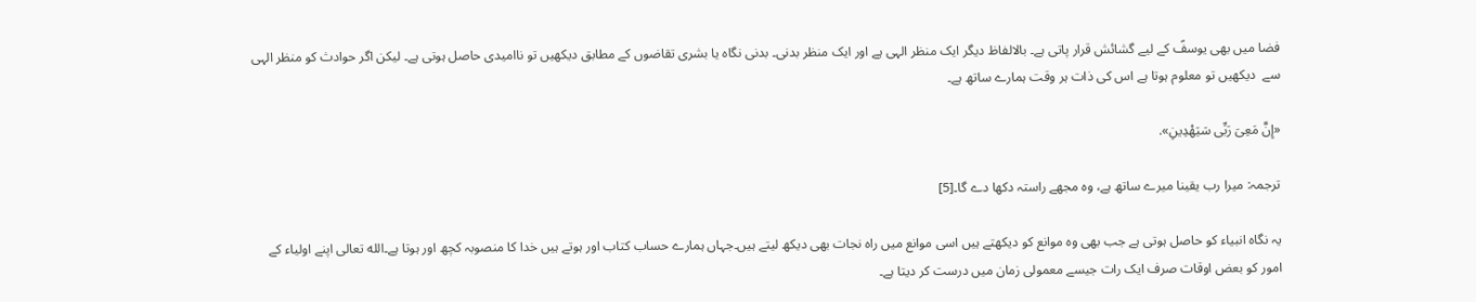فضا میں بھی یوسفؑ کے لیے گشائش قرار پاتی ہے۔ بالالفاظ دیگر ایک منظر الہی ہے اور ایک منظر بدنی۔ بدنی نگاہ یا بشری تقاضوں کے مطابق دیکھیں تو ناامیدی حاصل ہوتی ہے۔ لیکن اگر حوادث کو منظر الہی سے  دیکھیں تو معلوم ہوتا ہے اس کی ذات ہر وقت ہمارے ساتھ ہے۔

«إِنَّ مَعِیَ رَبِّی سَیَهْدِینِ».

ترجمہ: میرا رب یقینا میرے ساتھ ہے، وہ مجھے راستہ دکھا دے گا۔[5]

یہ نگاہ انبیاء کو حاصل ہوتی ہے جب بھی وہ موانع کو دیکھتے ہیں اسی موانع میں راہ نجات بھی دیکھ لیتے ہیں۔جہاں ہمارے حساب کتاب اور ہوتے ہیں خدا کا منصوبہ کچھ اور ہوتا ہے۔الله تعالی اپنے اولیاء کے امور کو بعض اوقات صرف ایک رات جیسے معمولی زمان میں درست کر دیتا ہے۔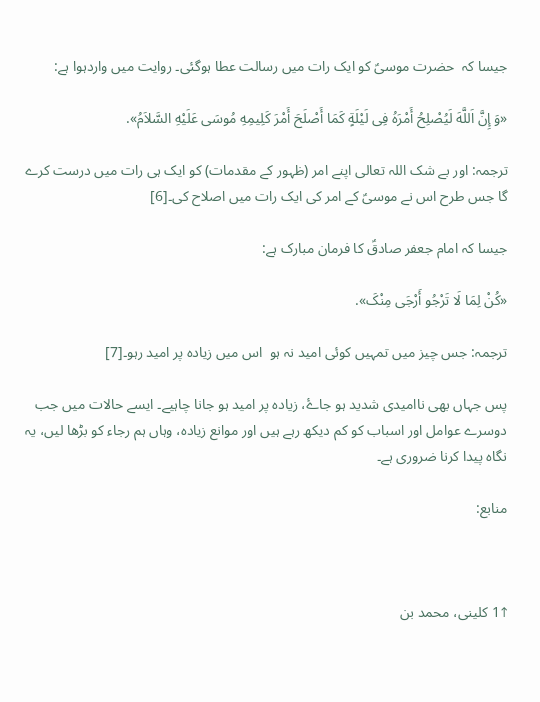جیسا کہ  حضرت موسیؑ کو ایک رات میں رسالت عطا ہوگئی۔ روایت میں واردہوا ہے:

«وَ إِنَّ اَللَّهَ لَیُصْلِحُ أَمْرَهُ فِی لَیْلَةٍ کَمَا أَصْلَحَ أَمْرَ کَلِیمِهِ مُوسَى عَلَیْهِ السَّلاَمُ».

ترجمہ: اور بے شک اللہ تعالی اپنے امر (ظہور کے مقدمات) کو ایک ہی رات میں درست کرے گا جس طرح اس نے موسیؑ کے امر کی ایک رات میں اصلاح کی۔[6]

جیسا کہ امام جعفر صادقؑ کا فرمان مبارک ہے:

«کُنْ لِمَا لَا تَرْجُو أَرْجَى مِنْکَ».

ترجمہ: جس چیز میں تمہیں کوئی امید نہ ہو  اس میں زیادہ پر امید رہو۔[7]

پس جہاں بھی ناامیدی شدید ہو جاۓ، زیادہ پر امید ہو جانا چاہیے۔ ایسے حالات میں جب دوسرے عوامل اور اسباب کو کم دیکھ رہے ہیں اور موانع زیادہ، وہاں ہم رجاء کو بڑھا لیں، یہ نگاہ پیدا کرنا ضروری ہے۔

منابع:



↑1 کلینی، محمد بن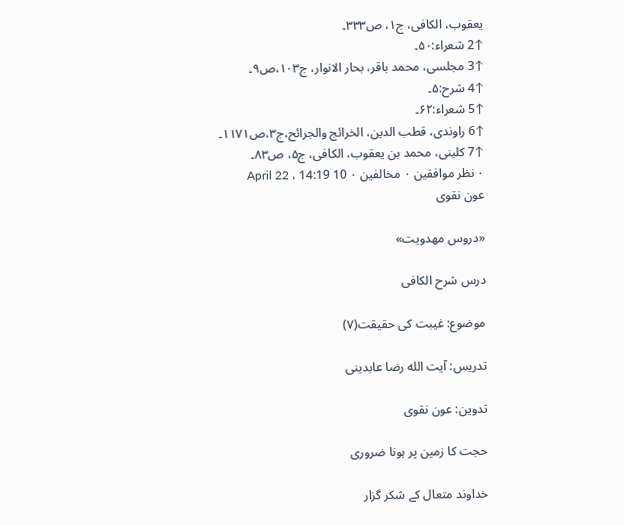یعقوب، الکافی، ج۱، ص۳۳۳۔
↑2 شعراء:۵۰۔
↑3 مجلسی، محمد باقر، بحار الانوار، ج۱۰۳،ص۹۔
↑4 شرح:۵۔
↑5 شعراء:۶۲۔
↑6 راوندی، قطب الدین، الخرائج والجرائح،ج۳،ص۱۱۷۱۔
↑7 کلینی، محمد بن یعقوب، الکافی، ج۵، ص۸۳۔
۰ نظر موافقین ۰ مخالفین ۰ 10 April 22 ، 14:19
عون نقوی

«دروس مهدویت»

درس شرح الکافی

موضوع: غیبت کی حقیقت(۷)

تدریس: آیت الله رضا عابدینى

تدوین: عون نقوی

حجت کا زمین پر ہونا ضروری

خداوند متعال کے شکر گزار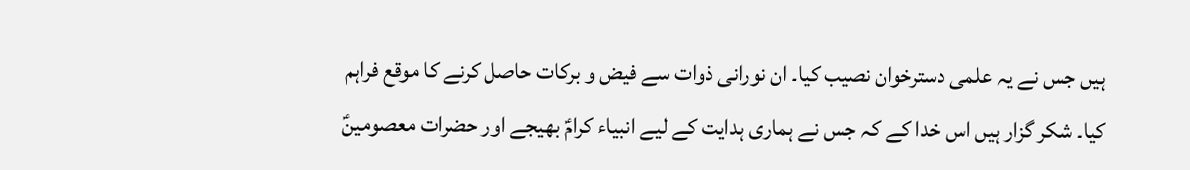ہیں جس نے یہ علمی دسترخوان نصیب کیا۔ ان نورانی ذوات سے فیض و برکات حاصل کرنے کا موقع فراہم کیا۔ شکر گزار ہیں اس خدا کے کہ جس نے ہماری ہدایت کے لیے انبیاء کرامؑ بھیجے اور حضرات معصومینؑ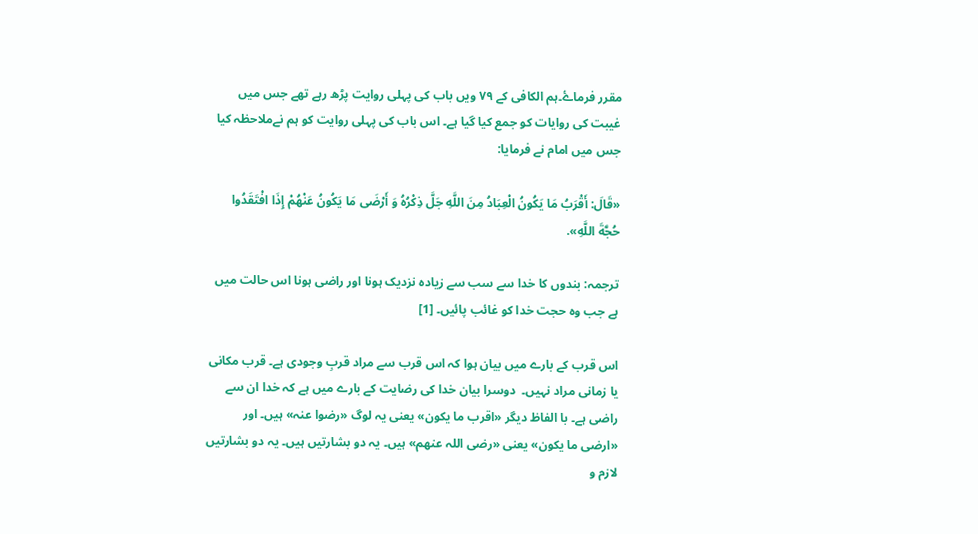مقرر فرماۓ۔ہم الکافی کے ۷۹ ویں باب کی پہلی روایت پڑھ رہے تھے جس میں غیبت کی روایات کو جمع کیا گیا ہے۔ اس باب کی پہلی روایت کو ہم نےملاحظہ کیا جس میں امام نے فرمایا:

«قَالَ: أَقْرَبُ مَا یَکُونُ الْعِبَادُ مِنَ اللَّهِ جَلَّ ذِکْرُهُ وَ أَرْضَى مَا یَکُونُ عَنْهُمْ إِذَا افْتَقَدُوا حُجَّةَ اللَّهِ».

ترجمہ: بندوں کا خدا سے سب سے زیادہ نزدیک ہونا اور راضی ہونا اس حالت میں ہے جب وہ حجت خدا کو غائب پائیں۔ [1]

اس قرب کے بارے میں بیان ہوا کہ اس قرب سے مراد قربِ وجودی ہے۔ قرب مکانی یا زمانی مراد نہیں۔  دوسرا بیان خدا کی رضایت کے بارے میں ہے کہ خدا ان سے راضی ہے۔ با الفاظ دیگر «اقرب ما یکون» یعنی یہ لوگ «رضوا عنہ» ہیں۔ اور «ارضی ما یکون» یعنی «رضی اللہ عنهم» ہیں۔ یہ دو بشارتیں ہیں۔ یہ دو بشارتیں لازم و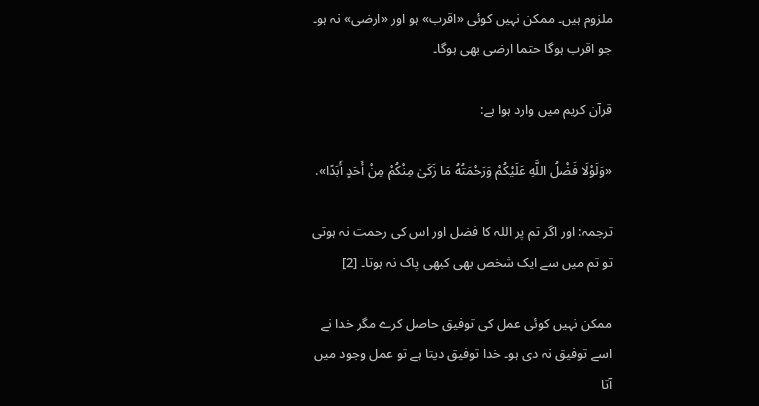ملزوم ہیں۔ ممکن نہیں کوئی «اقرب» ہو اور «ارضی» نہ ہو۔ جو اقرب ہوگا حتما ارضی بھی ہوگا۔

قرآن کریم میں وارد ہوا ہے:

«وَلَوْلَا فَضْلُ اللَّهِ عَلَیْکُمْ وَرَحْمَتُهُ مَا زَکَىٰ مِنْکُمْ مِنْ أَحَدٍ أَبَدًا».

ترجمہ: اور اگر تم پر اللہ کا فضل اور اس کی رحمت نہ ہوتی تو تم میں سے ایک شخص بھی کبھی پاک نہ ہوتا۔ [2]

ممکن نہیں کوئی عمل کی توفیق حاصل کرے مگر خدا نے اسے توفیق نہ دی ہو۔ خدا توفیق دیتا ہے تو عمل وجود میں آتا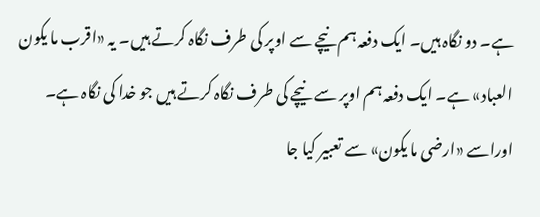ہے۔ دو نگاہ ہیں۔ ایک دفعہ ہم نیچے سے اوپر کی طرف نگاہ کرتے ہیں۔ یہ «اقرب ما یکون العباد» ہے۔ ایک دفعہ ہم اوپر سے نیچے کی طرف نگاہ کرتے ہیں جو خدا کی نگاہ ہے۔ اوراسے «ارضی ما یکون» سے تعبیر کیا جا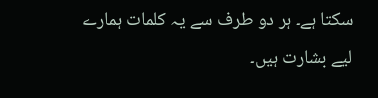سکتا ہے۔ ہر دو طرف سے یہ کلمات ہمارے لیے بشارت ہیں۔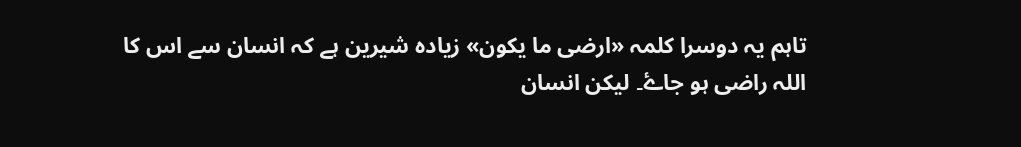تاہم یہ دوسرا کلمہ «ارضی ما یکون» زیادہ شیرین ہے کہ انسان سے اس کا اللہ راضی ہو جاۓ۔ لیکن انسان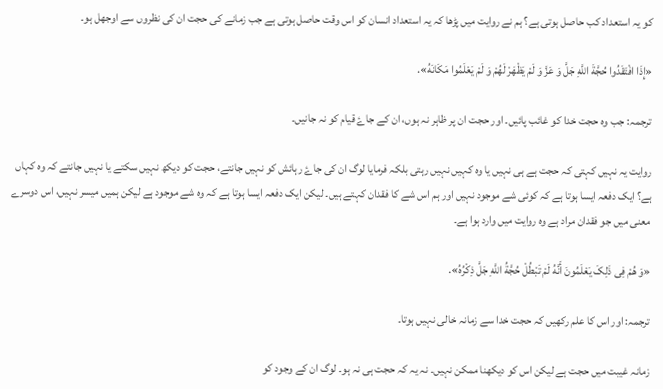کو یہ استعداد کب حاصل ہوتی ہے؟ ہم نے روایت میں پڑھا کہ یہ استعداد انسان کو اس وقت حاصل ہوتی ہے جب زمانے کی حجت ان کی نظروں سے اوجھل ہو۔

«إِذَا افْتَقَدُوا حُجَّةَ اللَّهِ جَلَّ وَ عَزَّ وَ لَمْ یَظْهَرْ لَهُمْ وَ لَمْ یَعْلَمُوا مَکَانَهُ».

ترجمہ: جب وہ حجت خدا کو غائب پائیں۔ اور حجت ان پر ظاہر نہ ہوں، ان کے جاۓ قیام کو نہ جانیں۔

روایت یہ نہیں کہتی کہ حجت ہے ہی نہیں یا وہ کہیں نہیں رہتی بلکہ فرمایا لوگ ان کی جاۓ رہائش کو نہیں جانتے، حجت کو دیکھ نہیں سکتے یا نہیں جانتے کہ وہ کہاں ہے؟ ایک دفعہ ایسا ہوتا ہے کہ کوئی شے موجود نہیں اور ہم اس شے کا فقدان کہتے ہیں۔ لیکن ایک دفعہ ایسا ہوتا ہے کہ وہ شے موجود ہے لیکن ہمیں میسر نہیں، اس دوسرے معنی میں جو فقدان مراد ہے وہ روایت میں وارد ہوا ہے۔

«وَ هُمْ فِی ذَلِکَ یَعْلَمُونَ أَنَّهُ لَمْ تَبْطُلْ حُجَّةُ اللَّهِ جَلَّ ذِکْرُهُ».

ترجمہ: اور اس کا علم رکھیں کہ حجت خدا سے زمانہ خالی نہیں ہوتا۔

زمانہ غیبت میں حجت ہے لیکن اس کو دیکھنا ممکن نہیں۔ نہ یہ کہ حجت ہی نہ ہو۔ لوگ ان کے وجود کو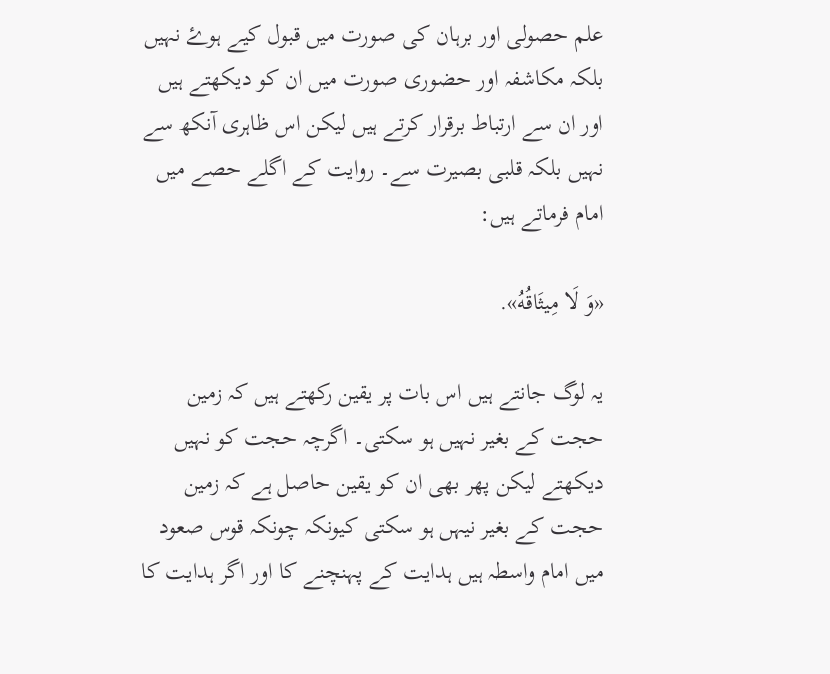علم حصولی اور برہان کی صورت میں قبول کیے ہوۓ نہیں بلکہ مکاشفہ اور حضوری صورت میں ان کو دیکھتے ہیں اور ان سے ارتباط برقرار کرتے ہیں لیکن اس ظاہری آنکھ سے نہیں بلکہ قلبی بصیرت سے۔ روایت کے اگلے حصے میں امام فرماتے ہیں:

«وَ لَا مِیثَاقُهُ».

یہ لوگ جانتے ہیں اس بات پر یقین رکھتے ہیں کہ زمین حجت کے بغیر نہیں ہو سکتی۔ اگرچہ حجت کو نہیں دیکھتے لیکن پھر بھی ان کو یقین حاصل ہے کہ زمین حجت کے بغیر نیہں ہو سکتی کیونکہ چونکہ قوس صعود میں امام واسطہ ہیں ہدایت کے پہنچنے کا اور اگر ہدایت کا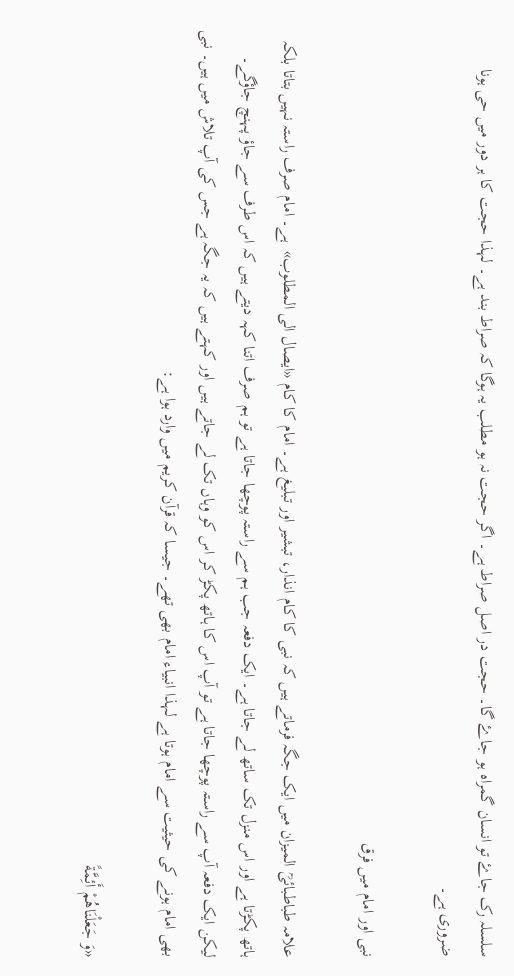سلسلہ رک جاۓ تو انسان گمراہ ہو جاۓ گا۔ حجت در اصل صراط ہے۔ اگر حجت نہ ہو مطلب یہ ہوگا کہ صراط بند ہے۔ لہذا حجت کا ہر دور میں حی ہونا ضروری ہے۔

نبی اور امام میں فرق

علامہ طباطبائیؒ المیزان میں ایک جگہ فرماتے ہیں کہ نبی کا کام انذار، تبشیر اور تبلیغ ہے۔ امام کا کام «ایصال الی المطلوب»  ہے۔ امام صرف راستہ نہیں بتاتا بلکہ ہاتھ پکڑتا ہے اور اس منزل تک ساتھ لے جاتا ہے۔ ایک دفعہ جب ہم سے راستہ پوچھا جاتا ہے تو ہم صرف اتنا کہہ دیتے ہیں کہ اس طرف سے جاؤ پہنچ جاؤگے۔ لیکن ایک دفعہ آپ سے راستہ پوچھا جاتا ہے تو آپ اس کا ہاتھ پکڑ کر اس کو وہاں تک لے جاتے ہیں اور کہتے ہیں کہ یہ جگہ ہے جس کی آپ تلاش میں ہیں۔ نبی بھی امام ہونے کی حیثیت سے امام ہوتا ہے لہذا انبیاء امام بھی تھے۔ جیسا کہ قرآن کریم میں وارد ہوا ہے:

«وَ جَعَلْنَاهُمْ أَئِمَّةً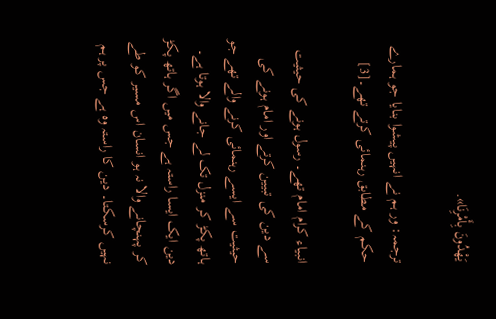یَهْدُونَ بِأَمْرِنَا».

ترجمہ: ور ہم نے انہیں پیشوا بنایا جو ہمارے حکم کے مطابق رہنمائی کرتے تھے۔[3]

انبیاء کرام امام تھے۔ رسول ہونے کی حیثیت سے دین کی تبیین کرتے اور امام ہونے کی حیثیت سے ایسے رہنمائی کرنے والے تھے جو ہاتھ پکڑ کر منزل تک لے جانے والا ہوتا ہے۔ دین ایک ایسا راستہ ہے جس میں اگر ہاتھ پکڑ کر پہنچانے والا نہ ہو انسان اس مسیر کو طے نہیں کرسکتا۔ دین کا راستہ وہ ہے جس پر ہم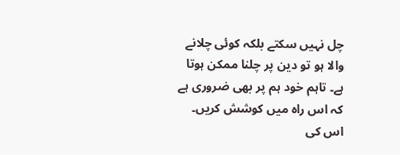چل نہیں سکتے بلکہ کوئی چلانے والا ہو تو دین پر چلنا ممکن ہوتا ہے۔ تاہم خود ہم پر بھی ضروری ہے کہ اس راہ میں کوشش کریں۔ اس کی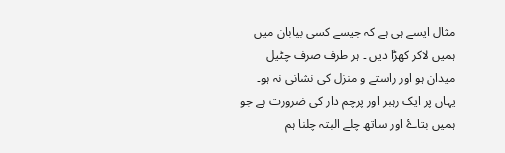مثال ایسے ہی ہے کہ جیسے کسی بیابان میں ہمیں لاکر کھڑا دیں ۔ ہر طرف صرف چٹیل میدان ہو اور راستے و منزل کی نشانی نہ ہو۔ یہاں پر ایک رہبر اور پرچم دار کی ضرورت ہے جو ہمیں بتاۓ اور ساتھ چلے البتہ چلنا ہم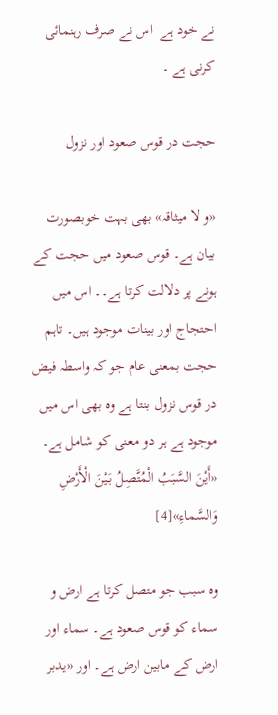نے خود ہے  اس نے صرف رہنمائی کرنی ہے ۔

حجت در قوس صعود اور نزول

«و لا میثاقہ» بھی بہت خوبصورت بیان ہے۔ قوس صعود میں حجت کے ہونے پر دلالت کرتا ہے۔۔ اس میں احتجاج اور بینات موجود ہیں۔ تاہم حجت بمعنی عام جو کہ واسطہ فیض در قوس نزول بنتا ہے وہ بھی اس میں موجود ہے ہر دو معنی کو شامل ہے۔ «أَیْنَ السَّبَبُ الْمُتَّصِلُ بَیْنَ الْأَرْضِ وَالسَّماءِ»[4]

وہ سبب جو متصل کرتا ہے ارض و سماء کو قوس صعود ہے۔ سماء اور ارض کے مابین ارض ہے۔ اور «یدبر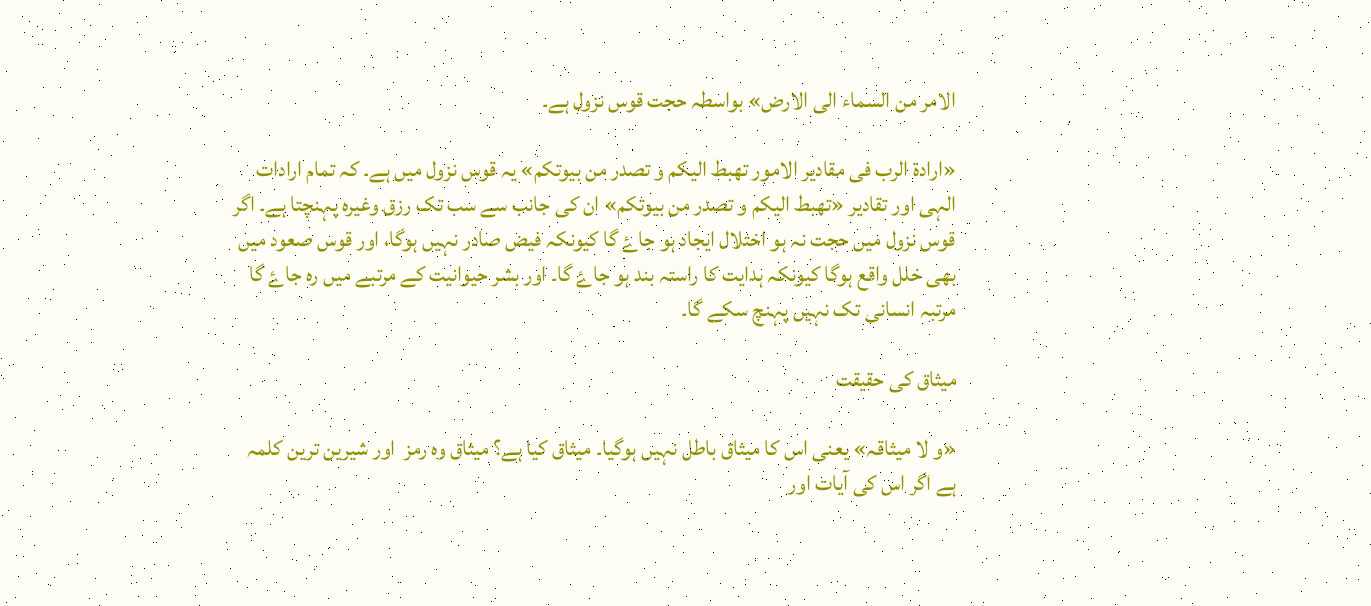الامر من السماء الی الارض» بواسطہ حجت قوس نزول ہے۔

«ارادة الرب فی مقادیر الامور تهبط الیکم و تصدر من بیوتکم» یہ قوس نزول میں ہے۔ کہ تمام ارادات الہی اور تقادیر «تهبط الیکم و تصدر من بیوتکم» ان کی جانب سے سب تک رزق وغیرہ پہنچتا ہے۔ اگر قوس نزول میں حجت نہ ہو اختلال ایجاد ہو جاۓ گا کیونکہ فیض صادر نہیں ہوگا، اور قوس صعود میں بھی خلل واقع ہوگا کیونکہ ہدایت کا راستہ بند ہو جاۓ گا۔ اور بشر حیوانیت کے مرتبے میں رہ جاۓ گا مرتبہ انسانی تک نہیں پہنچ سکے گا۔

میثاق کی حقیقت

«و لا میثاقہ» یعنی اس کا میثاق باطل نہیں ہوگیا۔ میثاق کیا ہے؟ میثاق وہ رمز  اور شیرین ترین کلمہ ہے اگر اس کی آیات اور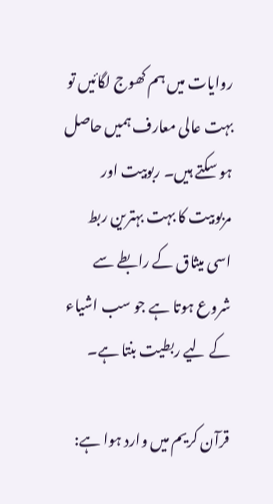روایات میں ہم کھوج لگائیں تو بہت عالی معارف ہمیں حاصل ہو سکتے ہیں۔ ربوبیت اور مربوبیت کا بہت بہترین ربط اسی میثاق کے رابطے سے شروع ہوتا ہے جو سب اشیاء کے لیے ربطیت بنتا ہے۔

قرآن کریم میں وارد ہوا ہے: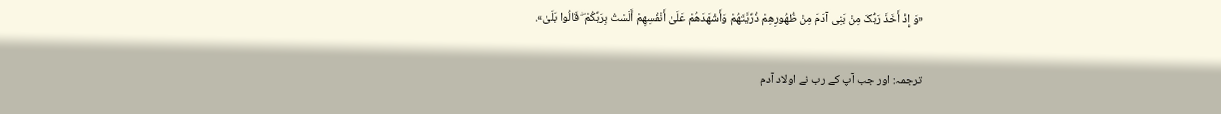«وَ إِذْ أَخَذَ رَبُّکَ مِنْ بَنِی آدَمَ مِنْ ظُهُورِهِمْ ذُرِّیَّتَهُمْ وَأَشْهَدَهُمْ عَلَىٰ أَنْفُسِهِمْ أَلَسْتُ بِرَبِّکُمْ ۖ قَالُوا بَلَىٰ».

ترجمہ: اور جب آپ کے رب نے اولاد آدم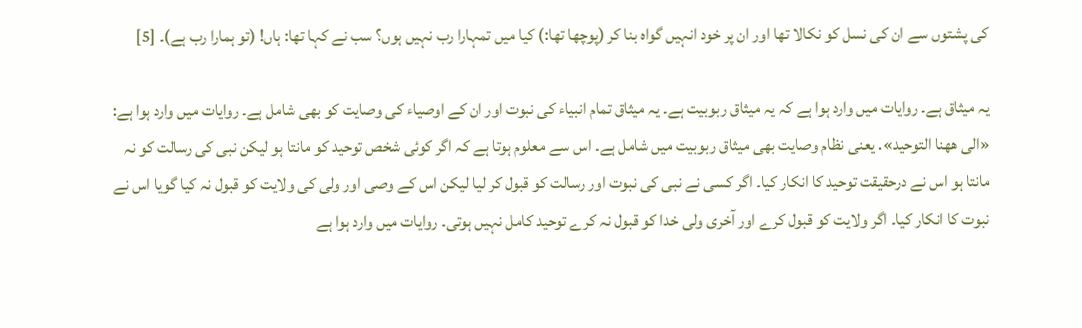کی پشتوں سے ان کی نسل کو نکالا تھا اور ان پر خود انہیں گواہ بنا کر (پوچھا تھا:) کیا میں تمہارا رب نہیں ہوں؟ سب نے کہا تھا: ہاں! (تو ہمارا رب ہے)۔ [5]

یہ میثاق ہے۔ روایات میں وارد ہوا ہے کہ یہ میثاق ربوبیت ہے۔ یہ میثاق تمام انبیاء کی نبوت اور ان کے اوصیاء کی وصایت کو بھی شامل ہے۔ روایات میں وارد ہوا ہے: «الی ههنا التوحید». یعنی نظام وصایت بھی میثاق ربوبیت میں شامل ہے۔ اس سے معلوم ہوتا ہے کہ اگر کوئی شخص توحید کو مانتا ہو لیکن نبی کی رسالت کو نہ مانتا ہو اس نے درحقیقت توحید کا انکار کیا۔ اگر کسی نے نبی کی نبوت اور رسالت کو قبول کر لیا لیکن اس کے وصی اور ولی کی ولایت کو قبول نہ کیا گویا اس نے نبوت کا انکار کیا۔ اگر ولایت کو قبول کرے اور آخری ولی خدا کو قبول نہ کرے توحید کامل نہیں ہوتی۔ روایات میں وارد ہوا ہے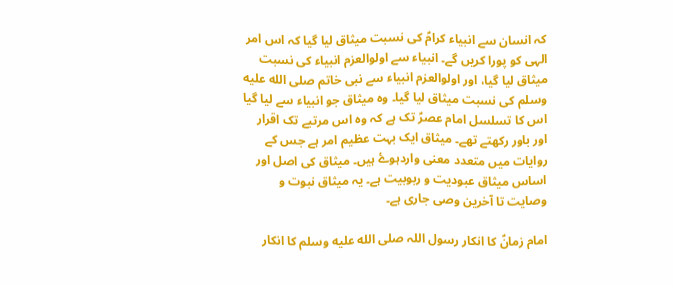کہ انسان سے انبیاء کرامؑ کی نسبت میثاق لیا گیا کہ اس امر الہی کو پورا کریں گے۔ انبیاء سے اولوالعزم انبیاء کی نسبت میثاق لیا گیا، اور اولوالعزم انبیاء سے نبی خاتم صلى الله عليه وسلم کی نسبت میثاق لیا گیا۔ وہ میثاق جو انبیاء سے لیا گیا اس کا تسلسل امام عصرؑ تک ہے کہ وہ اس مرتبے تک اقرار اور باور رکھتے تھے۔ میثاق ایک بہت عظیم امر ہے جس کے روایات میں متعدد معنی واردہوۓ ہیں۔ میثاق کی اصل اور اساس میثاق عبودیت و ربوبیت ہے۔ یہ میثاق نبوت و وصایت تا آخرین وصی جاری ہے۔

امام زمانؑ کا انکار رسول اللہ صلى الله عليه وسلم کا انکار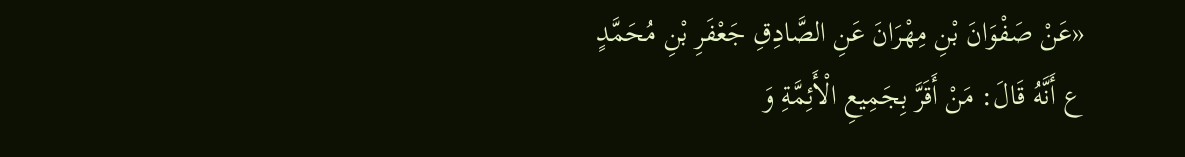«عَنْ صَفْوَانَ بْنِ مِهْرَانَ عَنِ الصَّادِقِ جَعْفَرِ بْنِ مُحَمَّدٍ ع أَنَّهُ قَالَ: مَنْ أَقَرَّ بِجَمِیعِ الْأَئِمَّةِ وَ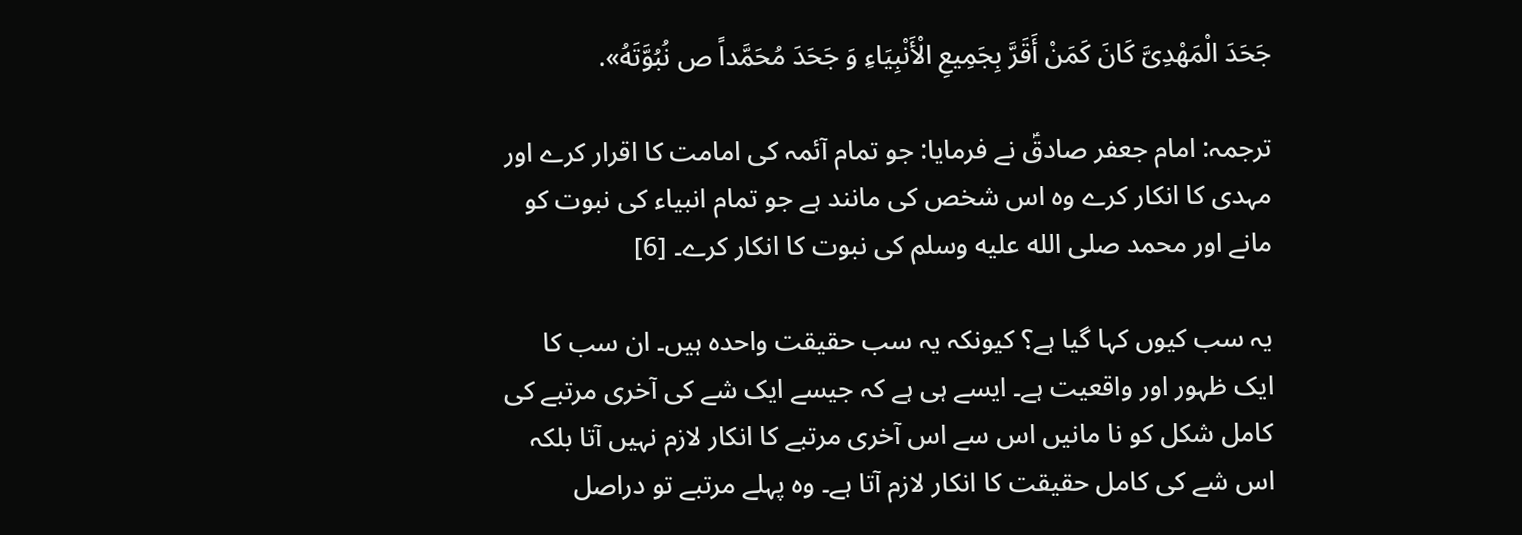جَحَدَ الْمَهْدِیَّ کَانَ کَمَنْ أَقَرَّ بِجَمِیعِ الْأَنْبِیَاءِ وَ جَحَدَ مُحَمَّداً ص نُبُوَّتَهُ».

ترجمہ: امام جعفر صادقؑ نے فرمایا: جو تمام آئمہ کی امامت کا اقرار کرے اور مہدی کا انکار کرے وہ اس شخص کی مانند ہے جو تمام انبیاء کی نبوت کو مانے اور محمد صلى الله عليه وسلم کی نبوت کا انکار کرے۔ [6]

یہ سب کیوں کہا گیا ہے؟ کیونکہ یہ سب حقیقت واحدہ ہیں۔ ان سب کا ایک ظہور اور واقعیت ہے۔ ایسے ہی ہے کہ جیسے ایک شے کی آخری مرتبے کی کامل شکل کو نا مانیں اس سے اس آخری مرتبے کا انکار لازم نہیں آتا بلکہ اس شے کی کامل حقیقت کا انکار لازم آتا ہے۔ وہ پہلے مرتبے تو دراصل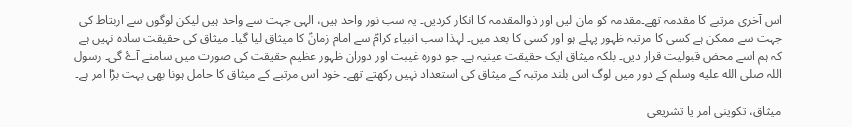اس آخری مرتبے کا مقدمہ تھے۔مقدمہ کو مان لیں اور ذوالمقدمہ کا انکار کردیں۔ یہ سب نور واحد ہیں، الہی جہت سے واحد ہیں لیکن لوگوں سے اربتاط کی جہت سے ممکن ہے کسی کا مرتبہ ظہور پہلے ہو اور کسی کا بعد میں۔ لہذا سب انبیاء کرامؑ سے امام زمانؑ کا میثاق لیا گیا۔ میثاق کی حقیقت سادہ نہیں ہے کہ ہم اسے محض قبولیت قرار دیں۔ بلکہ میثاق ایک حقیقت عینیہ ہے۔ جو دورہ غیبت اور دوران ظہور عظیم حقیقت کی صورت میں سامنے آۓ گی۔ رسول اللہ صلى الله عليه وسلم کے دور میں لوگ اس بلند مرتبہ کے میثاق کی استعداد نہیں رکھتے تھے۔ خود اس مرتبے کے میثاق کا حامل ہونا بھی بہت بڑا امر ہے۔

میثاق، تکوینی امر یا تشریعی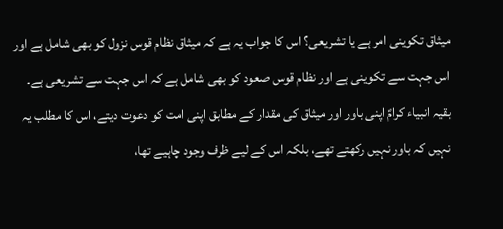میثاق تکوینی امر ہے یا تشریعی؟ اس کا جواب یہ ہے کہ میثاق نظام قوس نزول کو بھی شامل ہے اور اس جہت سے تکوینی ہے اور نظام قوس صعود کو بھی شامل ہے کہ اس جہت سے تشریعی ہے۔ بقیہ انبیاء کرامؑ اپنی باور اور میثاق کی مقدار کے مطابق اپنی امت کو دعوت دیتے، اس کا مطلب یہ نہیں کہ باور نہیں رکھتے تھے، بلکہ اس کے لیے ظرف وجود چاہیے تھا،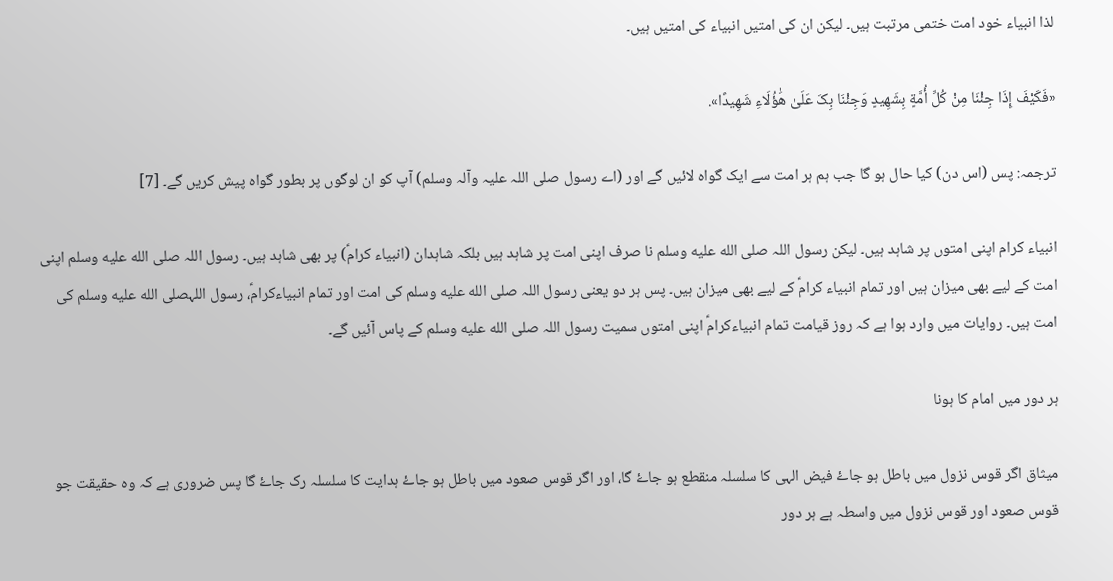لذا انبیاء خود امت ختمی مرتبت ہیں۔ لیکن ان کی امتیں انبیاء کی امتیں ہیں۔

«فَکَیْفَ إِذَا جِئْنَا مِنْ کُلِّ أُمَّةٍ بِشَهِیدٍ وَجِئْنَا بِکَ عَلَىٰ هَٰؤُلَاءِ شَهِیدًا».

ترجمہ: پس (اس دن) کیا حال ہو گا جب ہم ہر امت سے ایک گواہ لائیں گے اور (اے رسول صلی اللہ علیہ وآلہ وسلم) آپ کو ان لوگوں پر بطور گواہ پیش کریں گے۔ [7]

انبیاء کرام اپنی امتوں پر شاہد ہیں۔ لیکن رسول اللہ صلى الله عليه وسلم نا صرف اپنی امت پر شاہد ہیں بلکہ شاہدان (انبیاء کرامؑ) پر بھی شاہد ہیں۔ رسول اللہ صلى الله عليه وسلم اپنی امت کے لیے بھی میزان ہیں اور تمام انبیاء کرامؑ کے لیے بھی میزان ہیں۔ پس ہر دو یعنی رسول اللہ صلى الله عليه وسلم کی امت اور تمام انبیاءکرامؑ، رسول اللہصلى الله عليه وسلم کی امت ہیں۔ روایات میں وارد ہوا ہے کہ روز قیامت تمام انبیاءکرامؑ اپنی امتوں سمیت رسول اللہ صلى الله عليه وسلم کے پاس آئیں گے۔

ہر دور میں امام کا ہونا

میثاق اگر قوس نزول میں باطل ہو جاۓ فیض الہی کا سلسلہ منقطع ہو جاۓ گا، اور اگر قوس صعود میں باطل ہو جاۓ ہدایت کا سلسلہ رک جاۓ گا پس ضروری ہے کہ وہ حقیقت جو قوس صعود اور قوس نزول میں واسطہ ہے ہر دور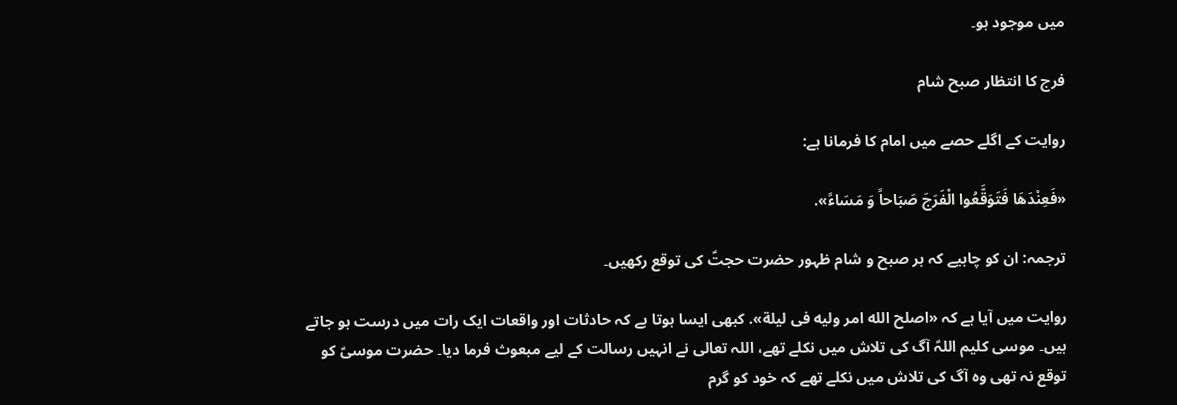میں موجود ہو۔

فرج کا انتظار صبح شام

روایت کے اگلے حصے میں امام کا فرمانا ہے:

«فَعِنْدَهَا فَتَوَقَّعُوا الْفَرَجَ صَبَاحاً وَ مَسَاءً».

ترجمہ: ان کو چاہیے کہ ہر صبح و شام ظہور حضرت حجتؑ کی توقع رکھیں۔

روایت میں آیا ہے کہ «اصلح الله امر ولیه فی لیلة». کبھی ایسا ہوتا ہے کہ حادثات اور واقعات ایک رات میں درست ہو جاتے ہیں۔ موسی کلیم اللہؑ آگ کی تلاش میں نکلے تھے، اللہ تعالی نے انہیں رسالت کے لیے مبعوث فرما دیا۔ حضرت موسیؑ کو توقع نہ تھی وہ آگ کی تلاش میں نکلے تھے کہ خود کو گرم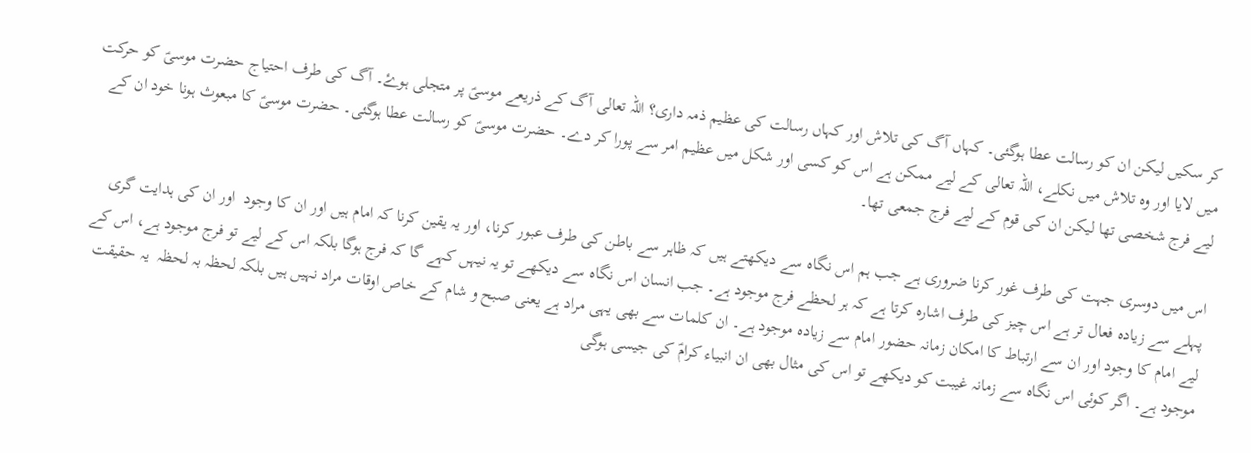کر سکیں لیکن ان کو رسالت عطا ہوگئی۔ کہاں آگ کی تلاش اور کہاں رسالت کی عظیم ذمہ داری؟ اللہ تعالی آگ کے ذریعے موسیؑ پر متجلی ہوۓ۔ آگ کی طرف احتیاج حضرت موسیؑ کو حرکت میں لایا اور وہ تلاش میں نکلے، اللہ تعالی کے لیے ممکن ہے اس کو کسی اور شکل میں عظیم امر سے پورا کر دے۔ حضرت موسیؑ کو رسالت عطا ہوگئی۔ حضرت موسیؑ کا مبعوث ہونا خود ان کے لیے فرج شخصی تھا لیکن ان کی قوم کے لیے فرج جمعی تھا۔

اس میں دوسری جہت کی طرف غور کرنا ضروری ہے جب ہم اس نگاہ سے دیکھتے ہیں کہ ظاہر سے باطن کی طرف عبور کرنا، اور یہ یقین کرنا کہ امام ہیں اور ان کا وجود  اور ان کی ہدایت گری پہلے سے زیادہ فعال تر ہے اس چیز کی طرف اشارہ کرتا ہے کہ ہر لحظے فرج موجود ہے۔ جب انسان اس نگاہ سے دیکھے تو یہ نیہں کہے گا کہ فرج ہوگا بلکہ اس کے لیے تو فرج موجود ہے، اس کے لیے امام کا وجود اور ان سے ارتباط کا امکان زمانہ حضور امام سے زیادہ موجود ہے۔ ان کلمات سے بھی یہی مراد ہے یعنی صبح و شام کے خاص اوقات مراد نہیں ہیں بلکہ لحظہ بہ لحظہ  یہ حقیقت موجود ہے۔ اگر کوئی اس نگاہ سے زمانہ غیبت کو دیکھے تو اس کی مثال بھی ان انبیاء کرامؑ کی جیسی ہوگی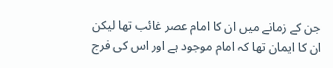جن کے زمانے میں ان کا امام عصر غائب تھا لیکن ان کا ایمان تھا کہ امام موجود ہے اور اس کی فرج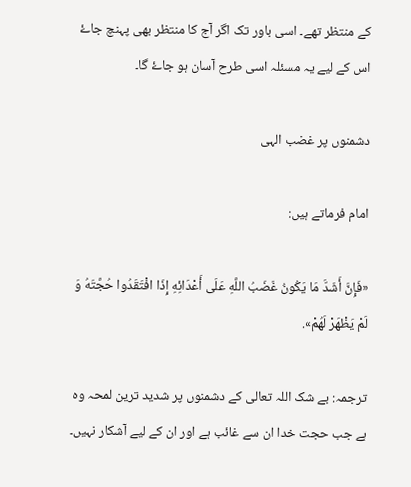کے منتظر تھے۔ اسی باور تک اگر آج کا منتظر بھی پہنچ جاۓ اس کے لیے یہ مسئلہ اسی طرح آسان ہو جاۓ گا۔

دشمنوں پر غضب الہی

امام فرماتے ہیں:

«فَإِنَّ أَشَدَّ مَا یَکُونُ غَضَبُ اللَّهِ عَلَى أَعْدَائِهِ إِذَا افْتَقَدُوا حُجَّتَهُ وَ لَمْ یَظْهَرْ لَهُمْ».

ترجمہ: بے شک اللہ تعالی کے دشمنوں پر شدید ترین لمحہ وہ ہے جب حجت خدا ان سے غائب ہے اور ان کے لیے آشکار نہیں۔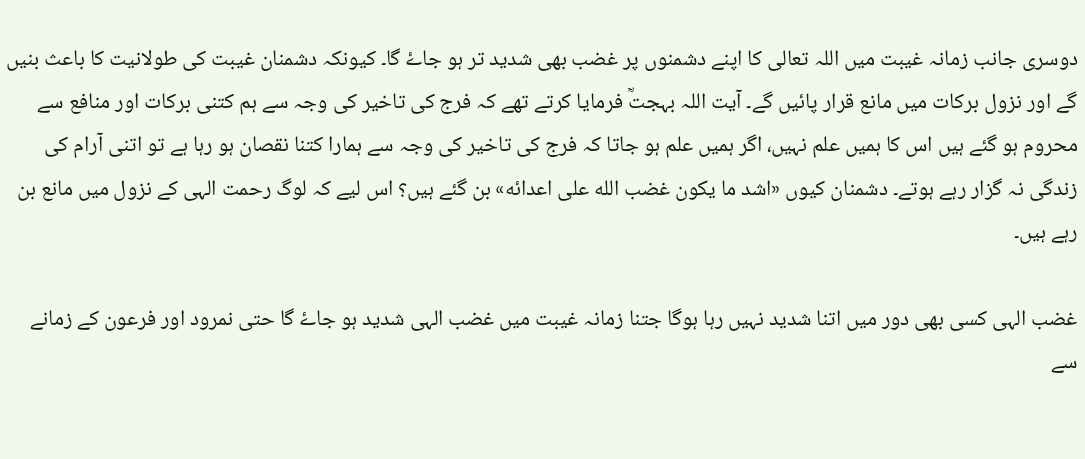دوسری جانب زمانہ غیبت میں اللہ تعالی کا اپنے دشمنوں پر غضب بھی شدید تر ہو جاۓ گا۔ کیونکہ دشمنان غیبت کی طولانیت کا باعث بنیں گے اور نزول برکات میں مانع قرار پائیں گے۔ آیت اللہ بہجتؒ فرمایا کرتے تھے کہ فرج کی تاخیر کی وجہ سے ہم کتنی برکات اور منافع سے محروم ہو گئے ہیں اس کا ہمیں علم نہیں، اگر ہمیں علم ہو جاتا کہ فرج کی تاخیر کی وجہ سے ہمارا کتنا نقصان ہو رہا ہے تو اتنی آرام کی زندگی نہ گزار رہے ہوتے۔ دشمنان کیوں «اشد ما یکون غضب الله علی اعدائه» بن گئے ہیں؟ اس لیے کہ لوگ رحمت الہی کے نزول میں مانع بن رہے ہیں۔

غضب الہی کسی بھی دور میں اتنا شدید نہیں رہا ہوگا جتنا زمانہ غیبت میں غضب الہی شدید ہو جاۓ گا حتی نمرود اور فرعون کے زمانے سے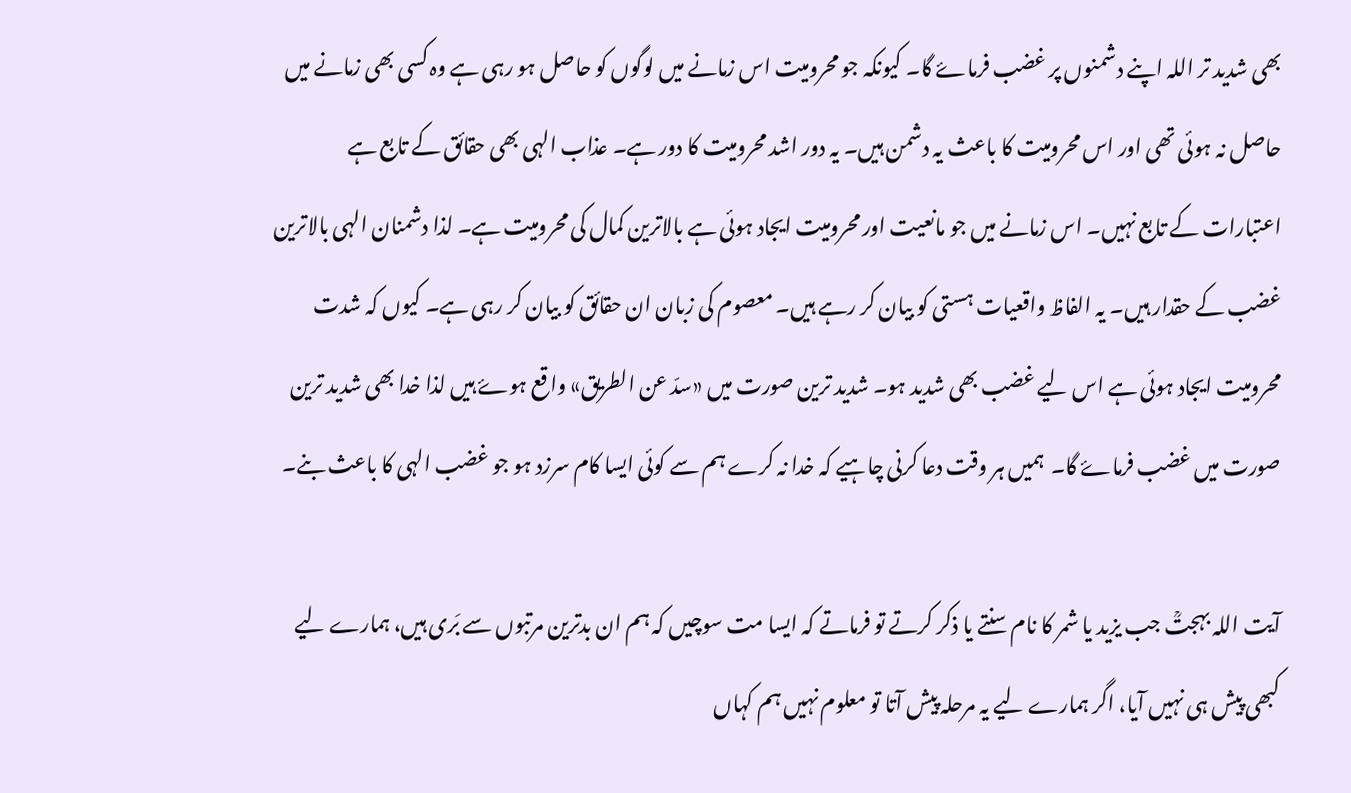بھی شدید تر اللہ اپنے دشمنوں پر غضب فرماۓ گا۔ کیونکہ جو محرومیت اس زمانے میں لوگوں کو حاصل ہو رہی ہے وہ کسی بھی زمانے میں حاصل نہ ہوئی تھی اور اس محرومیت کا باعث یہ دشمن ہیں۔ یہ دور اشد محرومیت کا دور ہے۔ عذاب الہی بھی حقائق کے تابع ہے اعتبارات کے تابع نہیں۔ اس زمانے میں جو مانعیت اور محرومیت ایجاد ہوئی ہے بالاترین کمال کی محرومیت ہے۔ لذا دشمنان الہی بالاترین غضب کے حقدار ہیں۔ یہ الفاظ واقعیات ہستی کو بیان کر رہے ہیں۔ معصوم کی زبان ان حقائق کو بیان کر رہی ہے۔ کیوں کہ شدت محرومیت ایجاد ہوئی ہے اس لیے غضب بھی شدید ہو۔ شدید ترین صورت میں «سدّ عن الطریق» واقع ہوۓ ہیں لذا خدا بھی شدید ترین صورت میں غضب فرماۓ گا۔  ہمیں ہر وقت دعا کرنی چاہیے کہ خدا نہ کرے ہم سے کوئی ایسا کام سرزد ہو جو غضب الہی کا باعث بنے۔

آیت اللہ بہجتؒ جب یزید یا شمر کا نام سنتے یا ذکر کرتے تو فرماتے کہ ایسا مت سوچیں کہ ہم ان بدترین مرتبوں سے بَری ہیں، ہمارے لیے کبھی پیش ہی نہیں آیا، اگر ہمارے لیے یہ مرحلہ پیش آتا تو معلوم نہیں ہم کہاں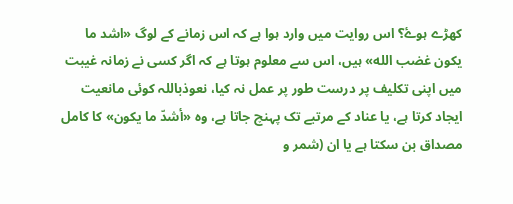کھڑے ہوۓ؟ اس روایت میں وارد ہوا ہے کہ اس زمانے کے لوگ «اشد ما یکون غضب الله» ہیں، اس سے معلوم ہوتا ہے کہ اگر کسی نے زمانہ غیبت میں اپنی تکلیف پر درست طور پر عمل نہ کیا، نعوذباللہ کوئی مانعیت ایجاد کرتا ہے، یا عناد کے مرتبے تک پہنچ جاتا ہے، وہ «أشدّ ما یکون» کا کامل مصداق بن سکتا ہے یا ان (شمر و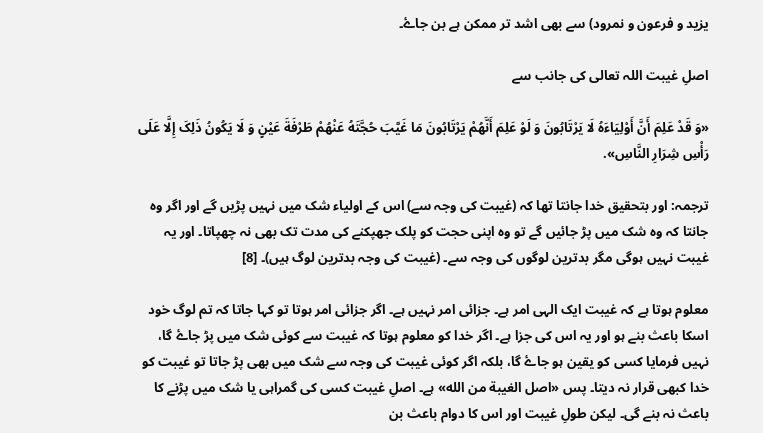یزید و فرعون و نمرود) سے بھی اشد تر ممکن ہے بن جاۓ۔

اصلِ غیبت اللہ تعالی کی جانب سے

«وَ قَدْ عَلِمَ أَنَّ أَوْلِیَاءَهُ لَا یَرْتَابُونَ وَ لَوْ عَلِمَ أَنَّهُمْ یَرْتَابُونَ مَا غَیَّبَ حُجَّتَهُ عَنْهُمْ طَرْفَةَ عَیْنٍ وَ لَا یَکُونُ ذَلِکَ إِلَّا عَلَى رَأْسِ شِرَارِ النَّاسِ».

ترجمہ: اور بتحقیق خدا جانتا تھا کہ (غیبت کی وجہ سے) اس کے اولیاء شک میں نہیں پڑیں گے اور اگر وہ جانتا کہ وہ شک میں پڑ جائیں گے تو وہ اپنی حجت کو پلک جھپکنے کی مدت تک بھی نہ چھپاتا۔ اور یہ غیبت نہیں ہوگی مگر بدترین لوگوں کی وجہ سے۔ (غیبت کی وجہ بدترین لوگ ہیں)۔ [8]

معلوم ہوتا ہے کہ غیبت ایک الہی امر ہے۔ جزائی امر نہیں ہے۔ اگر جزائی امر ہوتا تو کہا جاتا کہ تم لوگ خود اسکا باعث بنے ہو اور یہ اس کی جزا ہے۔ اگر خدا کو معلوم ہوتا کہ غیبت سے کوئی شک میں پڑ جاۓ گا، نہیں فرمایا کسی کو یقین ہو جاۓ گا، بلکہ اگر کوئی غیبت کی وجہ سے شک میں بھی پڑ جاتا تو غیبت کو خدا کبھی قرار نہ دیتا۔ پس «اصل الغیبة من الله» ہے۔ اصلِ غیبت کسی کی گمراہی یا شک میں پڑنے کا باعث نہ بنے گی۔ لیکن طولِ غیبت اور اس کا دوام باعث بن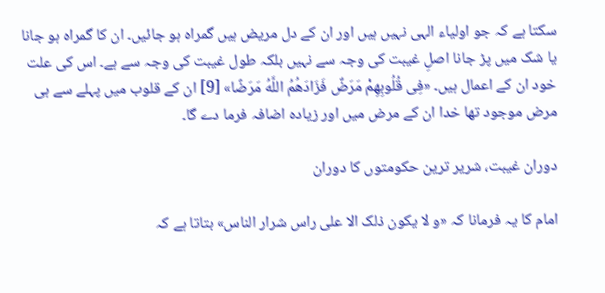سکتا ہے کہ جو اولیاء الہی نہیں ہیں اور ان کے دل مریض ہیں گمراہ ہو جائیں۔ ان کا گمراہ ہو جانا یا شک میں پڑ جانا اصلِ غیبت کی وجہ سے نہیں بلکہ طول غیبت کی وجہ سے ہے۔ اس کی علت خود ان کے اعمال ہیں۔ «فِی قُلُوبِهِمْ مَرَضٌ فَزَادَهُمُ اللَّهُ مَرَضًا» [9] ان کے قلوب میں پہلے سے ہی مرض موجود تھا خدا ان کے مرض میں اور زیادہ اضافہ فرما دے گا۔

دوران غیبت، شریر ترین حکومتوں کا دوران

امام کا یہ فرمانا کہ «و لا یکون ذلک الا علی راس شرار الناس» بتاتا ہے کہ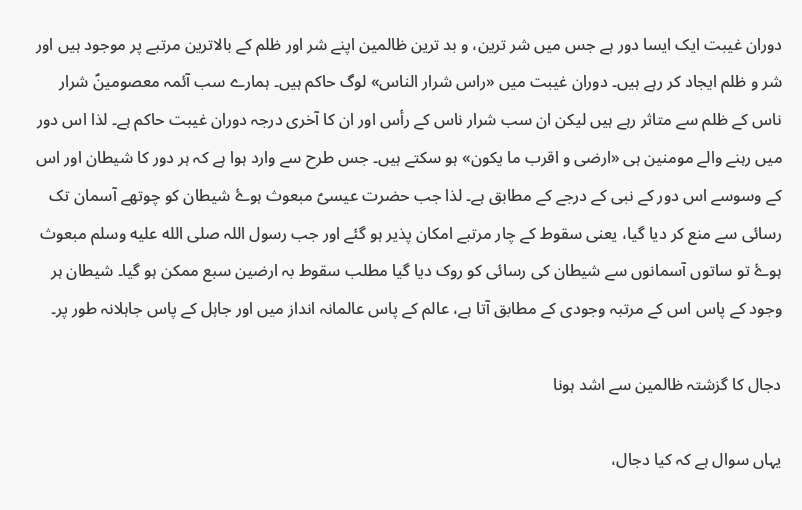دوران غیبت ایک ایسا دور ہے جس میں شر ترین، و بد ترین ظالمین اپنے شر اور ظلم کے بالاترین مرتبے پر موجود ہیں اور شر و ظلم ایجاد کر رہے ہیں۔ دوران غیبت میں «راس شرار الناس» لوگ حاکم ہیں۔ ہمارے سب آئمہ معصومینؑ شرار  ناس کے ظلم سے متاثر رہے ہیں لیکن ان سب شرار ناس کے رأس اور ان کا آخری درجہ دوران غیبت حاکم ہے۔ لذا اس دور میں رہنے والے مومنین ہی «ارضی و اقرب ما یکون» ہو سکتے ہیں۔ جس طرح سے وارد ہوا ہے کہ ہر دور کا شیطان اور اس کے وسوسے اس دور کے نبی کے درجے کے مطابق ہے۔ لذا جب حضرت عیسیؑ مبعوث ہوۓ شیطان کو چوتھے آسمان تک رسائی سے منع کر دیا گیا، یعنی سقوط کے چار مرتبے امکان پذیر ہو گئے اور جب رسول اللہ صلى الله عليه وسلم مبعوث ہوۓ تو ساتوں آسمانوں سے شیطان کی رسائی کو روک دیا گیا مطلب سقوط بہ ارضین سبع ممکن ہو گیا۔ شیطان ہر وجود کے پاس اس کے مرتبہ وجودی کے مطابق آتا ہے، عالم کے پاس عالمانہ انداز میں اور جاہل کے پاس جاہلانہ طور پر۔

دجال کا گزشتہ ظالمین سے اشد ہونا

یہاں سوال ہے کہ کیا دجال،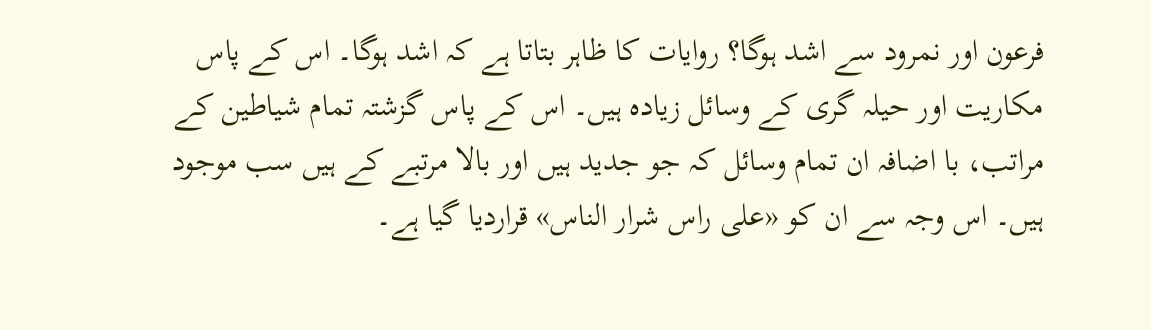فرعون اور نمرود سے اشد ہوگا؟ روایات کا ظاہر بتاتا ہے کہ اشد ہوگا۔ اس کے پاس مکاریت اور حیلہ گری کے وسائل زیادہ ہیں۔ اس کے پاس گزشتہ تمام شیاطین کے مراتب، با اضافہ ان تمام وسائل کہ جو جدید ہیں اور بالا مرتبے کے ہیں سب موجود ہیں۔ اس وجہ سے ان کو «علی راس شرار الناس» قراردیا گیا ہے۔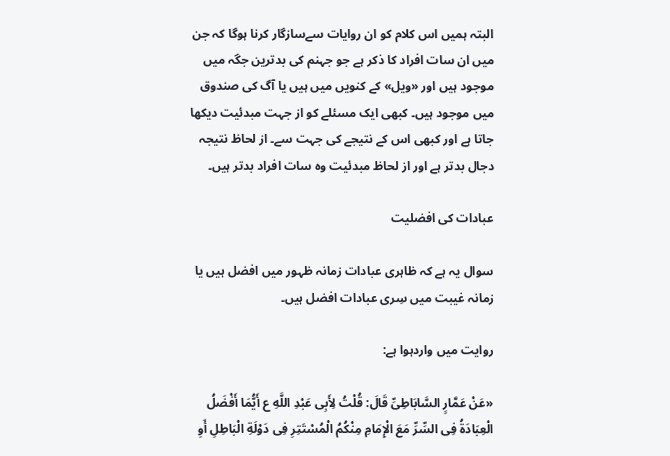البتہ ہمیں اس کلام کو ان روایات سےسازگار کرنا ہوگا کہ جن میں ان سات افراد کا ذکر ہے جو جہنم کی بدترین جگہ میں موجود ہیں اور «ویل» کے کنویں میں ہیں یا آگ کی صندوق میں موجود ہیں۔ کبھی ایک مسئلے کو از جہت مبدئیت دیکھا جاتا ہے اور کبھی اس کے نتیجے کی جہت سے۔ از لحاظ نتیجہ دجال بدتر ہے اور از لحاظ مبدئیت وہ سات افراد بدتر ہیں۔

عبادات کی افضلیت

سوال یہ ہے کہ ظاہری عبادات زمانہ ظہور میں افضل ہیں یا زمانہ غیبت میں سِری عبادات افضل ہیں۔

روایت میں واردہوا ہے:

«عَنْ عَمَّارٍ السَّابَاطِیِّ قَالَ: قُلْتُ لِأَبِی عَبْدِ اللَّهِ ع أَیُّمَا أَفْضَلُ الْعِبَادَةُ فِی السِّرِّ مَعَ الْإِمَامِ مِنْکُمُ الْمُسْتَتِرِ فِی دَوْلَةِ الْبَاطِلِ أَوِ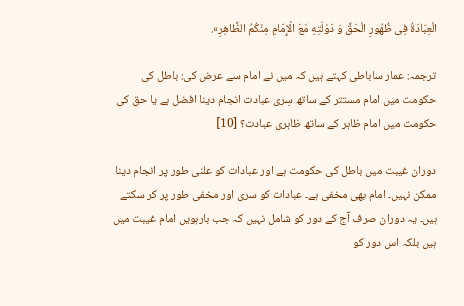الْعِبَادَةُ فِی ظُهُورِ الْحَقِّ وَ دَوْلَتِهِ مَعَ الْإِمَامِ مِنْکُمُ الظَّاهِرِ».

ترجمہ: عمار ساباطی کہتے ہیں کہ میں نے امام سے عرض کی: باطل کی حکومت میں امام مستتر کے ساتھ سِری عبادت انجام دینا افضل ہے یا حق کی حکومت میں امام ظاہر کے ساتھ ظاہری عبادت؟ [10]

دوران غیبت میں باطل کی حکومت ہے اور عبادات کو علنی طور پر انجام دینا ممکن نہیں۔ امام بھی مخفی ہے۔ عبادات کو سری اور مخفی طور پر کر سکتے ہیں۔ یہ دوران صرف آج کے دور کو شامل نہیں کہ جب بارہویں امام غیبت میں ہیں بلکہ اس دور کو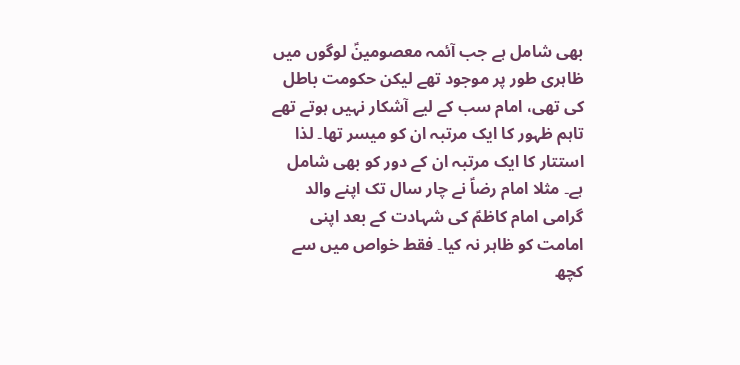بھی شامل ہے جب آئمہ معصومینؑ لوگوں میں ظاہری طور پر موجود تھے لیکن حکومت باطل کی تھی، امام سب کے لیے آشکار نہیں ہوتے تھے تاہم ظہور کا ایک مرتبہ ان کو میسر تھا۔ لذا استتار کا ایک مرتبہ ان کے دور کو بھی شامل ہے۔ مثلا امام رضاؑ نے چار سال تک اپنے والد گرامی امام کاظمؑ کی شہادت کے بعد اپنی امامت کو ظاہر نہ کیا۔ فقط خواص میں سے کچھ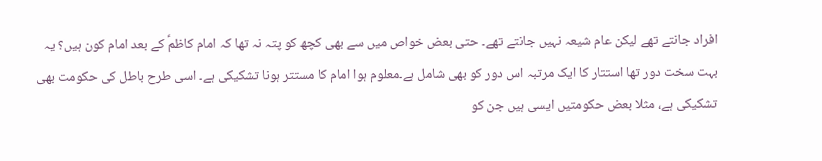افراد جانتے تھے لیکن عام شیعہ نہیں جانتے تھے۔ حتی بعض خواص میں سے بھی کچھ کو پتہ نہ تھا کہ امام کاظمؑ کے بعد امام کون ہیں؟ یہ بہت سخت دور تھا استتار کا ایک مرتبہ اس دور کو بھی شامل ہے۔معلوم ہوا امام کا مستتر ہونا تشکیکی ہے۔ اسی طرح باطل کی حکومت بھی تشکیکی ہے، مثلا بعض حکومتیں ایسی ہیں جن کو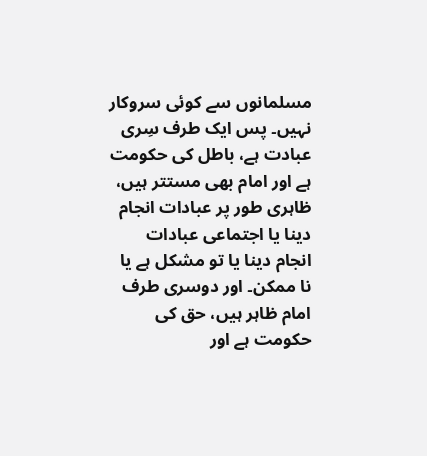مسلمانوں سے کوئی سروکار نہیں۔ پس ایک طرف سِری عبادت ہے، باطل کی حکومت ہے اور امام بھی مستتر ہیں، ظاہری طور پر عبادات انجام دینا یا اجتماعی عبادات انجام دینا یا تو مشکل ہے یا نا ممکن۔ اور دوسری طرف امام ظاہر ہیں، حق کی حکومت ہے اور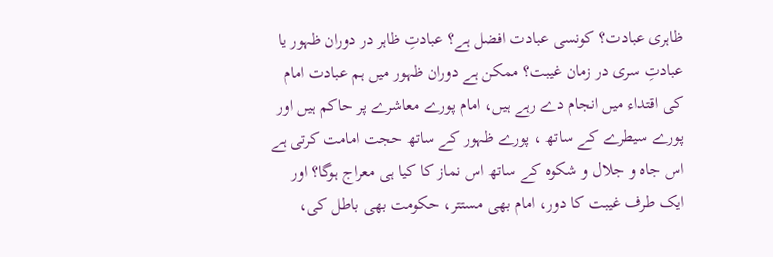ظاہری عبادت؟ کونسی عبادت افضل ہے؟ عبادتِ ظاہر در دوران ظہور یا عبادتِ سری در زمان غیبت؟ ممکن ہے دوران ظہور میں ہم عبادت امام کی اقتداء میں انجام دے رہے ہیں، امام پورے معاشرے پر حاکم ہیں اور پورے سیطرے کے ساتھ ، پورے ظہور کے ساتھ حجت امامت کرتی ہے اس جاہ و جلال و شکوہ کے ساتھ اس نماز کا کیا ہی معراج ہوگا؟ اور ایک طرف غیبت کا دور، امام بھی مستتر، حکومت بھی باطل کی،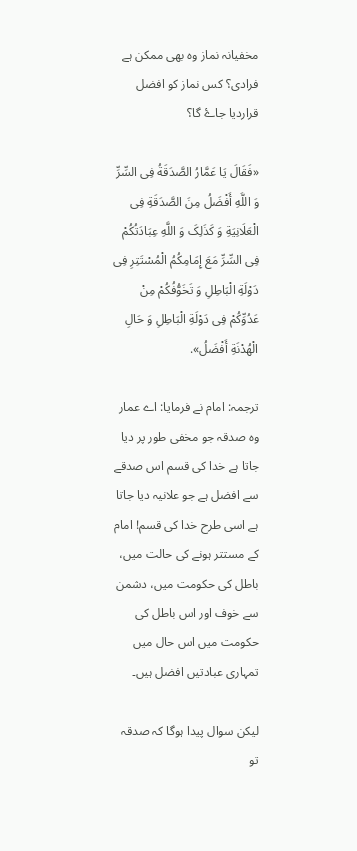مخفیانہ نماز وہ بھی ممکن ہے فرادی؟ کس نماز کو افضل قراردیا جاۓ گا؟

«فَقَالَ یَا عَمَّارُ الصَّدَقَةُ فِی السِّرِّ وَ اللَّهِ أَفْضَلُ مِنَ الصَّدَقَةِ فِی الْعَلَانِیَةِ وَ کَذَلِکَ وَ اللَّهِ عِبَادَتُکُمْ فِی السِّرِّ مَعَ إِمَامِکُمُ‌ الْمُسْتَتِرِ فِی دَوْلَةِ الْبَاطِلِ وَ تَخَوُّفُکُمْ مِنْ عَدُوِّکُمْ فِی دَوْلَةِ الْبَاطِلِ وَ حَالِ الْهُدْنَةِ أَفْضَلُ».

ترجمہ: امام نے فرمایا: اے عمار وہ صدقہ جو مخفی طور پر دیا جاتا ہے خدا کی قسم اس صدقے سے افضل ہے جو علانیہ دیا جاتا ہے اسی طرح خدا کی قسم! امام کے مستتر ہونے کی حالت میں، باطل کی حکومت میں، دشمن سے خوف اور اس باطل کی حکومت میں اس حال میں تمہاری عبادتیں افضل ہیں۔

لیکن سوال پیدا ہوگا کہ صدقہ تو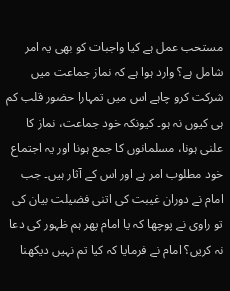مستحب عمل ہے کیا واجبات کو بھی یہ امر شامل ہے؟ وارد ہوا ہے کہ نماز جماعت میں شرکت کرو چاہے اس میں تمہارا حضور قلب کم ہی کیوں نہ ہو۔ کیونکہ خود جماعت، نماز کا علنی ہونا، مسلمانوں کا جمع ہونا اور یہ اجتماع خود مطلوب امر ہے اور اس کے آثار ہیں۔ جب امام نے دوران غیبت کی اتنی فضیلت بیان کی تو راوی نے پوچھا کہ یا امام پھر ہم ظہور کی دعا نہ کریں؟ امام نے فرمایا کہ کیا تم نہیں دیکھنا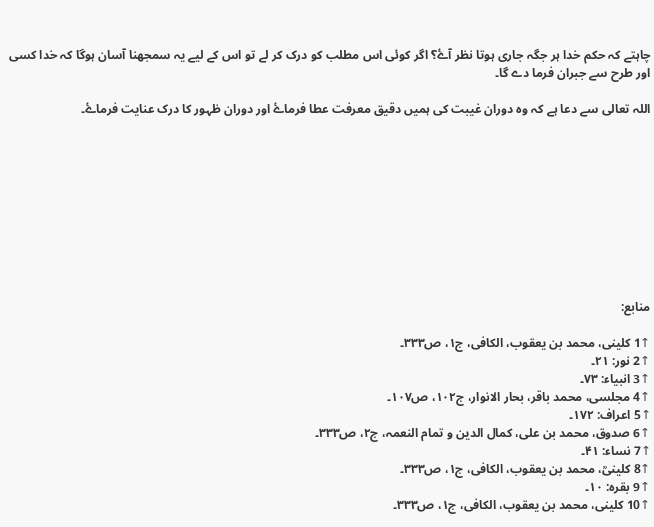چاہتے کہ حکم خدا ہر جگہ جاری ہوتا نظر آۓ؟ اگر کوئی اس مطلب کو درک کر لے تو اس کے لیے یہ سمجھنا آسان ہوگا کہ خدا کسی اور طرح سے جبران فرما دے گا۔

اللہ تعالی سے دعا ہے کہ وہ دوران غیبت کی ہمیں دقیق معرفت عطا فرماۓ اور دوران ظہور کا درک عنایت فرماۓ۔










منابع:

↑1 کلینی، محمد بن یعقوب، الکافی، ج۱، ص۳۳۳۔
↑2 نور: ۲۱۔
↑3 انبیاء: ۷۳۔
↑4 مجلسی، محمد باقر، بحار الانوار، ج۱۰۲، ص۱۰۷۔
↑5 اعراف: ۱۷۲۔
↑6 صدوق، محمد بن علی، کمال الدین و تمام النعمہ، ج۲، ص۳۳۳۔
↑7 نساء: ۴۱۔
↑8 کلینیؒ، محمد بن یعقوب، الکافی، ج۱، ص۳۳۳۔
↑9 بقره: ۱۰۔
↑10 کلینی، محمد بن یعقوب، الکافی، ج۱، ص۳۳۳۔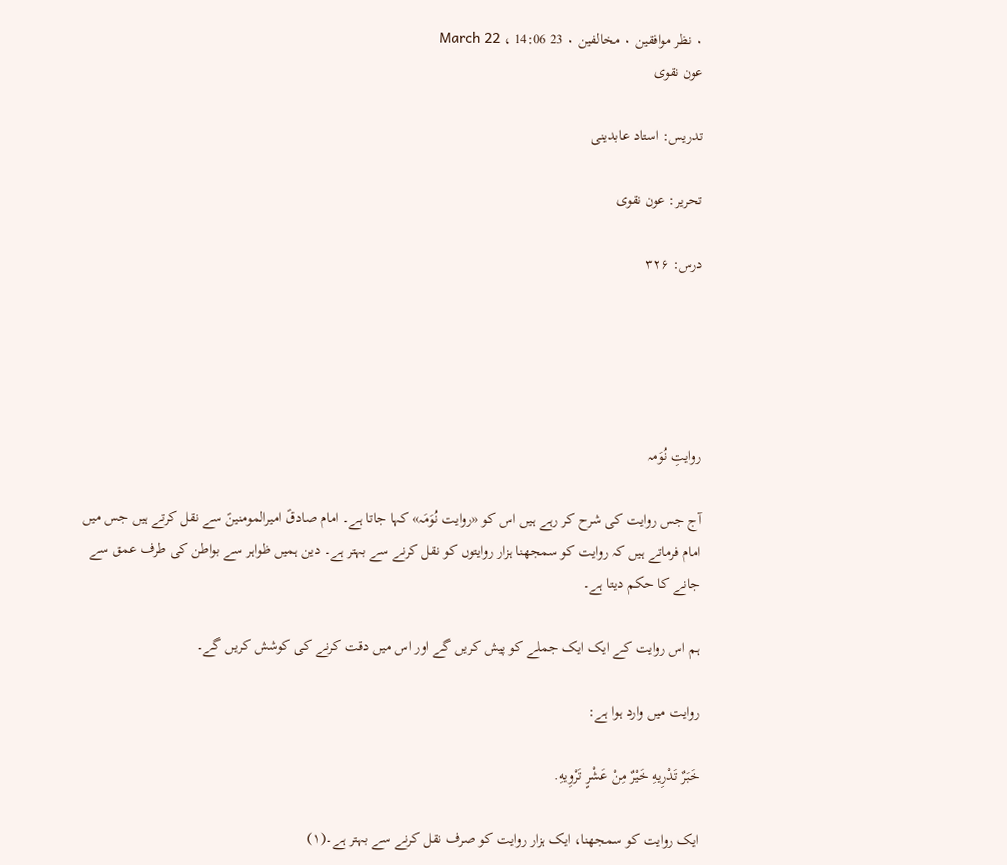۰ نظر موافقین ۰ مخالفین ۰ 23 March 22 ، 14:06
عون نقوی

تدریس: استاد عابدینی

تحریر: عون نقوی

درس: ۳۲۶





روایتِ نُوَمہ

آج جس روایت کی شرح کر رہے ہیں اس کو «روایت نُوَمَہ» کہا جاتا ہے۔ امام صادقؑ امیرالمومنینؑ سے نقل کرتے ہیں جس میں امام فرماتے ہیں کہ روایت کو سمجھنا ہزار روایتوں کو نقل کرنے سے بہتر ہے۔ دین ہمیں ظواہر سے بواطن کی طرف عمق سے جانے کا حکم دیتا ہے۔

ہم اس روایت کے ایک ایک جملے کو پیش کریں گے اور اس میں دقت کرنے کی کوشش کریں گے۔

روایت میں وارد ہوا ہے:

خَبَرٌ تَدْرِیهِ خَیْرٌ مِنْ عَشْرٍ تَرْوِیهِ.

ایک روایت کو سمجھنا، ایک ہزار روایت کو صرف نقل کرنے سے بہتر ہے۔(۱)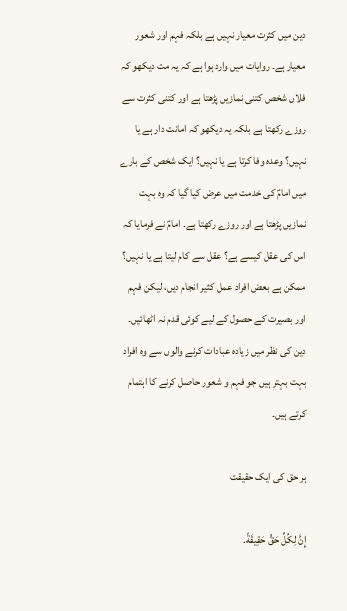دین میں کثرت معیار نہیں ہے بلکہ فہم اور شعور معیار ہے۔ روایات میں وارد ہوا ہے کہ یہ مت دیکھو کہ فلاں شخص کتنی نمازیں پڑھتا ہے اور کتنی کثرت سے روزے رکھتا ہے بلکہ یہ دیکھو کہ امانت دار ہے یا نہیں؟ وعدہ وفا کرتا ہے یا نہیں؟ ایک شخص کے بارے میں امامؑ کی خدمت میں عرض کیا گیا کہ وہ بہت نمازیں پڑھتا ہے اور روزے رکھتا ہے۔ امامؑ نے فرمایا کہ اس کی عقل کیسے ہے؟ عقل سے کام لیتا ہے یا نہیں؟ ممکن ہے بعض افراد عمل کثیر انجام دیں، لیکن فہم اور بصیرت کے حصول کے لیے کوئی قدم نہ اٹھائیں۔ دین کی نظر میں زیادہ عبادات کرنے والوں سے وہ افراد بہت بہتر ہیں جو فہم و شعور حاصل کرنے کا اہتمام کرتے ہیں۔

ہر حق کی ایک حقیقت

إِنَّ لِکُلِّ حَقٍّ حَقِیقَةً.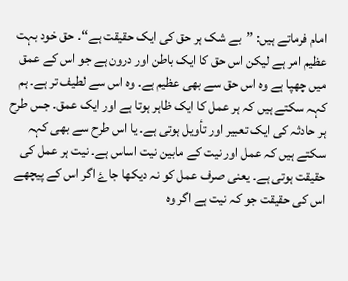امام فرماتے ہیں: ’’بے شک ہر حق کی ایک حقیقت ہے‘‘۔ حق خود بہت عظیم امر ہے لیکن اس حق کا ایک باطن اور درون ہے جو اس کے عمق میں چھپا ہے وہ اس حق سے بھی عظیم ہے۔ وہ اس سے لطیف تر ہے۔ ہم کہہ سکتے ہیں کہ ہر عمل کا ایک ظاہر ہوتا ہے اور ایک عمق۔ جس طرح ہر حادثہ کی ایک تعبیر اور تأویل ہوتی ہے۔ یا اس طرح سے بھی کہہ سکتے ہیں کہ عمل اور نیت کے مابین نیت اساس ہے۔ نیت ہر عمل کی حقیقت ہوتی ہے۔ یعنی صرف عمل کو نہ دیکھا جاۓ اگر اس کے پیچھے اس کی حقیقت جو کہ نیت ہے اگر وہ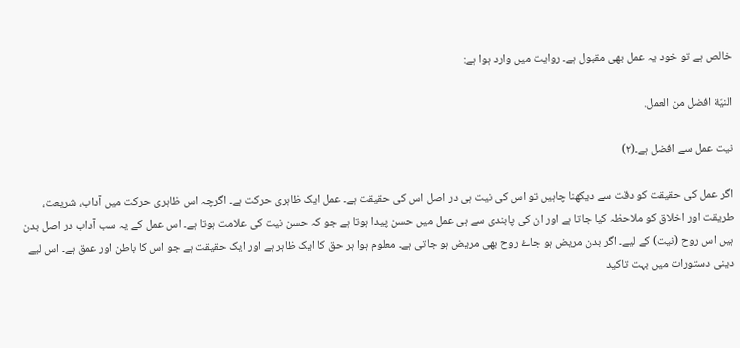خالص ہے تو خود یہ عمل بھی مقبول ہے۔ روایت میں وارد ہوا ہے:

النیّة افضل من العمل.

نیت عمل سے افضل ہے۔(۲)

اگر عمل کی حقیقت کو دقت سے دیکھنا چاہیں تو اس کی نیت ہی در اصل اس کی حقیقت ہے۔ عمل ایک ظاہری حرکت ہے۔ اگرچہ اس ظاہری حرکت میں آداب، شریعت، طریقت اور اخلاق کو ملاحظہ کیا جاتا ہے اور ان کی پابندی سے ہی عمل میں حسن پیدا ہوتا ہے جو کہ حسن نیت کی علامت ہوتا ہے۔ اس عمل کے یہ سب آداب در اصل بدن ہیں اس روح (نیت) کے لیے۔ اگر بدن مریض ہو جاۓ روح بھی مریض ہو جاتی ہے۔ معلوم ہوا ہر حق کا ایک ظاہر ہے اور ایک حقیقت ہے جو اس کا باطن اور عمق ہے۔ اس لیے دینی دستورات میں بہت تاکید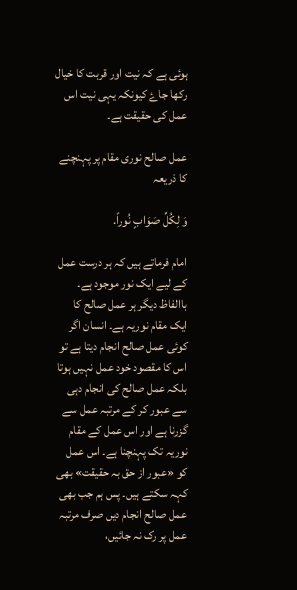ہوئی ہے کہ نیت اور قربت کا خیال رکھا جاۓ کیونکہ یہی نیت اس عمل کی حقیقت ہے۔

عمل صالح نوری مقام پر پہنچنے کا ذریعہ

وَ لِکُلِّ صَوَابٍ نُوراً.

امام فرماتے ہیں کہ ہر درست عمل کے لیے ایک نور موجود ہے۔ باالفاظ دیگر ہر عمل صالح کا ایک مقام نوریہ ہے۔ انسان اگر کوئی عمل صالح انجام دیتا ہے تو اس کا مقصود خود عمل نہیں ہوتا بلکہ عمل صالح کی انجام دہی سے عبور کر کے مرتبہ عمل سے گزرنا ہے اور اس عمل کے مقام نوریہ تک پہنچنا ہے۔ اس عمل کو «عبور از حق بہ حقیقت» بھی کہہ سکتے ہیں۔ پس ہم جب بھی عمل صالح انجام دیں صرف مرتبہ عمل پر رک نہ جائیں،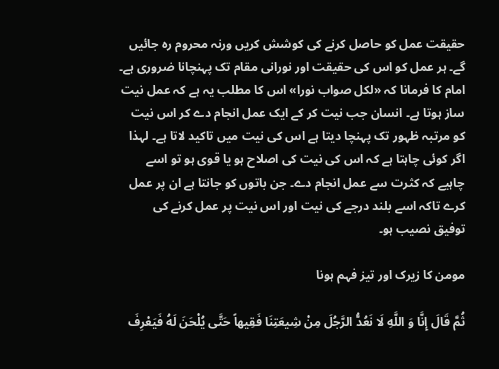حقیقت عمل کو حاصل کرنے کی کوشش کریں ورنہ محروم رہ جائیں گے۔ ہر عمل کو اس کی حقیقت اور نورانی مقام تک پہنچانا ضروری ہے۔ امام کا فرمانا کہ «لکل صواب نورا» اس کا مطلب یہ ہے کہ عمل نیت ساز ہوتا ہے۔ انسان جب نیت کر کے ایک عمل انجام دے کر اس نیت کو مرتبہ ظہور تک پہنچا دیتا ہے اس کی نیت میں تاکید لاتا ہے۔ لہذا اگر کوئی چاہتا ہے کہ اس کی نیت کی اصلاح ہو یا قوی ہو تو اسے چاہیے کہ کثرت سے عمل انجام دے۔ جن باتوں کو جانتا ہے ان پر عمل کرے تاکہ اسے بلند درجے کی نیت اور اس نیت پر عمل کرنے کی توفیق نصیب ہو۔

مومن کا زیرک اور تیز فہم ہونا

ثُمَّ قَالَ إِنَّا وَ اللَّهِ لَا نَعُدُّ الرَّجُلَ مِنْ شِیعَتِنَا فَقِیهاً حَتَّى یُلْحَنَ لَهُ فَیَعْرِفَ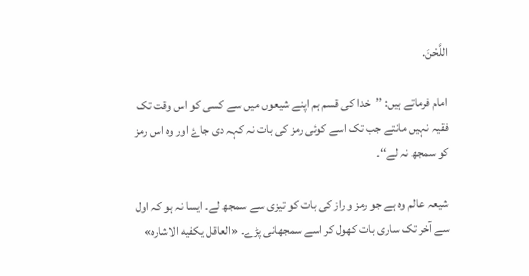اللَّحْنَ.

امام فرماتے ہیں: ’’خدا کی قسم ہم اپنے شیعوں میں سے کسی کو اس وقت تک فقیہ نہیں مانتے جب تک اسے کوئی رمز کی بات نہ کہہ دی جاۓ اور وہ اس رمز کو سمجھ نہ لے‘‘۔

شیعہ عالم وہ ہے جو رمز و راز کی بات کو تیزی سے سمجھ لے۔ ایسا نہ ہو کہ اول سے آخر تک ساری بات کھول کر اسے سمجھانی پڑے۔ «العاقل یکفیه الاشاره»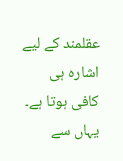عقلمند کے لیے اشارہ ہی کافی ہوتا ہے۔ یہاں سے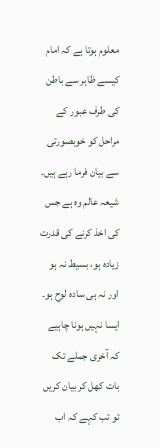معلوم ہوتا ہے کہ امام کیسے ظاہر سے باطن کی طرف عبور کے مراحل کو خوبصورتی سے بیان فرما رہے ہیں۔ شیعہ عالم وہ ہے جس کی اخذ کرنے کی قدرت زیادہ ہو، بسیط نہ ہو اور نہ ہی سادہ لوح ہو۔ ایسا نہیں ہونا چاہیے کہ آخری جملے تک بات کھل کر بیان کریں تو تب کہے کہ اب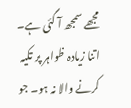مجھے سمجھ آ گئی ہے۔ اتنا زیادہ ظواہر پر تکیہ کرنے والا نہ ہو۔ جو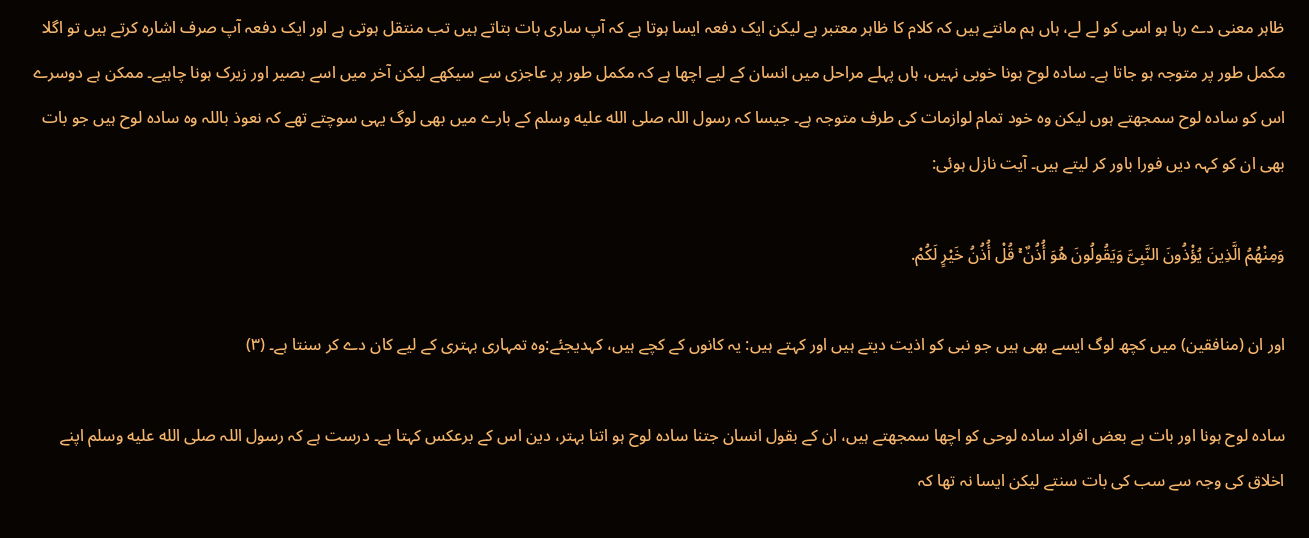ظاہر معنی دے رہا ہو اسی کو لے لے، ہاں ہم مانتے ہیں کہ کلام کا ظاہر معتبر ہے لیکن ایک دفعہ ایسا ہوتا ہے کہ آپ ساری بات بتاتے ہیں تب منتقل ہوتی ہے اور ایک دفعہ آپ صرف اشارہ کرتے ہیں تو اگلا مکمل طور پر متوجہ ہو جاتا ہے۔ سادہ لوح ہونا خوبی نہیں، ہاں پہلے مراحل میں انسان کے لیے اچھا ہے کہ مکمل طور پر عاجزی سے سیکھے لیکن آخر میں اسے بصیر اور زیرک ہونا چاہیے۔ ممکن ہے دوسرے اس کو سادہ لوح سمجھتے ہوں لیکن وہ خود تمام لوازمات کی طرف متوجہ ہے۔ جیسا کہ رسول اللہ صلى الله عليه وسلم کے بارے میں بھی لوگ یہی سوچتے تھے کہ نعوذ باللہ وہ سادہ لوح ہیں جو بات بھی ان کو کہہ دیں فورا باور کر لیتے ہیں۔ آیت نازل ہوئی:

وَمِنْهُمُ الَّذِینَ یُؤْذُونَ النَّبِیَّ وَیَقُولُونَ هُوَ أُذُنٌ ۚ قُلْ أُذُنُ خَیْرٍ لَکُمْ.

اور ان (منافقین) میں کچھ لوگ ایسے بھی ہیں جو نبی کو اذیت دیتے ہیں اور کہتے ہیں: یہ کانوں کے کچے ہیں، کہدیجئے:وہ تمہاری بہتری کے لیے کان دے کر سنتا ہے۔ (۳)

سادہ لوح ہونا اور بات ہے بعض افراد سادہ لوحی کو اچھا سمجھتے ہیں، ان کے بقول انسان جتنا سادہ لوح ہو اتنا بہتر، دین اس کے برعکس کہتا ہے۔ درست ہے کہ رسول اللہ صلى الله عليه وسلم اپنے اخلاق کی وجہ سے سب کی بات سنتے لیکن ایسا نہ تھا کہ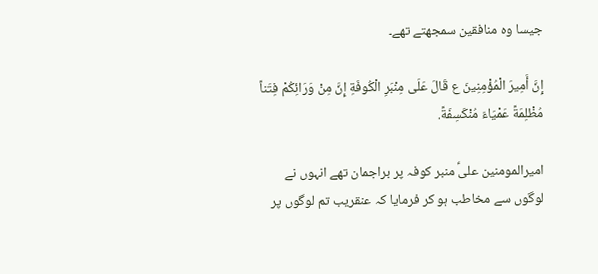جیسا وہ منافقین سمجھتے تھے۔

إِنَّ أَمِیرَ الْمُؤْمِنِینَ ع قَالَ عَلَى مِنْبَرِ الْکُوفَةِ إِنَّ مِنْ وَرَائِکُمْ فِتَناً مُظْلِمَةً عَمْیَاءَ مُنْکَسِفَةً.

امیرالمومنین علیؑ منبر کوفہ پر براجمان تھے انہوں نے لوگوں سے مخاطب ہو کر فرمایا کہ عنقریب تم لوگوں پر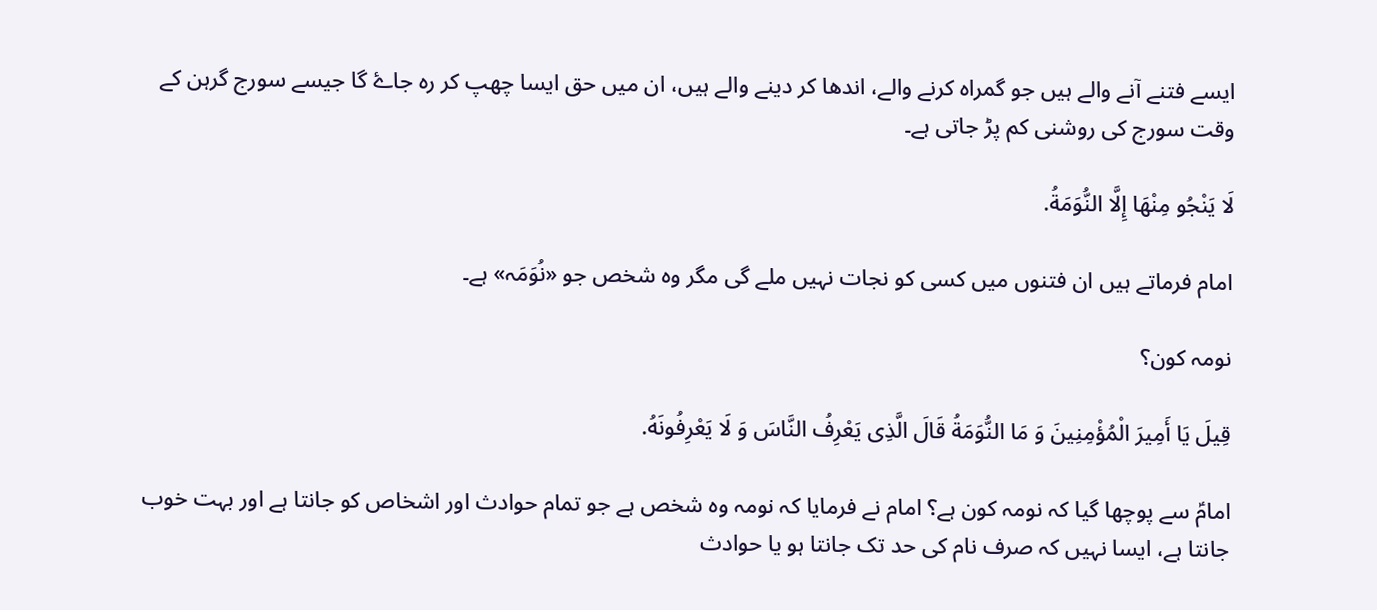ایسے فتنے آنے والے ہیں جو گمراہ کرنے والے، اندھا کر دینے والے ہیں، ان میں حق ایسا چھپ کر رہ جاۓ گا جیسے سورج گرہن کے وقت سورج کی روشنی کم پڑ جاتی ہے۔

لَا یَنْجُو مِنْهَا إِلَّا النُّوَمَةُ.

امام فرماتے ہیں ان فتنوں میں کسی کو نجات نہیں ملے گی مگر وہ شخص جو «نُوَمَہ» ہے۔

نومہ کون؟

قِیلَ یَا أَمِیرَ الْمُؤْمِنِینَ وَ مَا النُّوَمَةُ قَالَ الَّذِی یَعْرِفُ النَّاسَ وَ لَا یَعْرِفُونَهُ.

امامؑ سے پوچھا گیا کہ نومہ کون ہے؟ امام نے فرمایا کہ نومہ وہ شخص ہے جو تمام حوادث اور اشخاص کو جانتا ہے اور بہت خوب جانتا ہے، ایسا نہیں کہ صرف نام کی حد تک جانتا ہو یا حوادث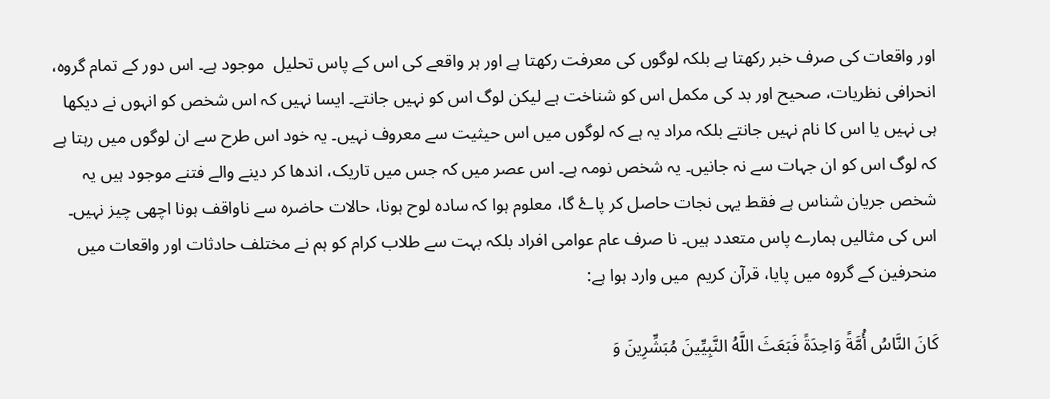اور واقعات کی صرف خبر رکھتا ہے بلکہ لوگوں کی معرفت رکھتا ہے اور ہر واقعے کی اس کے پاس تحلیل  موجود ہے۔ اس دور کے تمام گروہ، انحرافی نظریات، صحیح اور بد کی مکمل اس کو شناخت ہے لیکن لوگ اس کو نہیں جانتے۔ ایسا نہیں کہ اس شخص کو انہوں نے دیکھا ہی نہیں یا اس کا نام نہیں جانتے بلکہ مراد یہ ہے کہ لوگوں میں اس حیثیت سے معروف نہیں۔ یہ خود اس طرح سے ان لوگوں میں رہتا ہے کہ لوگ اس کو ان جہات سے نہ جانیں۔ یہ شخص نومہ ہے۔ اس عصر میں کہ جس میں تاریک، اندھا کر دینے والے فتنے موجود ہیں یہ شخص جریان شناس ہے فقط یہی نجات حاصل کر پاۓ گا، معلوم ہوا کہ سادہ لوح ہونا، حالات حاضرہ سے ناواقف ہونا اچھی چیز نہیں۔ اس کی مثالیں ہمارے پاس متعدد ہیں۔ نا صرف عام عوامی افراد بلکہ بہت سے طلاب کرام کو ہم نے مختلف حادثات اور واقعات میں منحرفین کے گروہ میں پایا، قرآن کریم  میں وارد ہوا ہے:

کَانَ النَّاسُ أُمَّةً وَاحِدَةً فَبَعَثَ اللَّهُ النَّبِیِّینَ مُبَشِّرِینَ وَ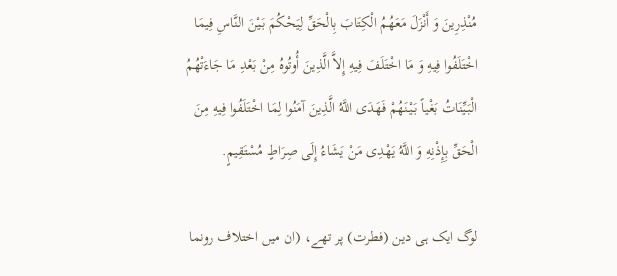مُنْذِرِینَ وَ أَنْزَلَ مَعَهُمُ الْکِتَابَ بِالْحَقِّ لِیَحْکُمَ بَیْنَ النَّاسِ فِیمَا اخْتَلَفُوا فِیهِ وَ مَا اخْتَلَفَ فِیهِ إِلاَّ الَّذِینَ أُوتُوهُ مِنْ بَعْدِ مَا جَاءَتْهُمُ الْبَیِّنَاتُ بَغْیاً بَیْنَهُمْ فَهَدَى اللَّهُ الَّذِینَ آمَنُوا لِمَا اخْتَلَفُوا فِیهِ مِنَ الْحَقِّ بِإِذْنِهِ وَ اللَّهُ یَهْدِی مَنْ یَشَاءُ إِلَى صِرَاطٍ مُسْتَقِیمٍ.

لوگ ایک ہی دین (فطرت) پر تھے، (ان میں اختلاف رونما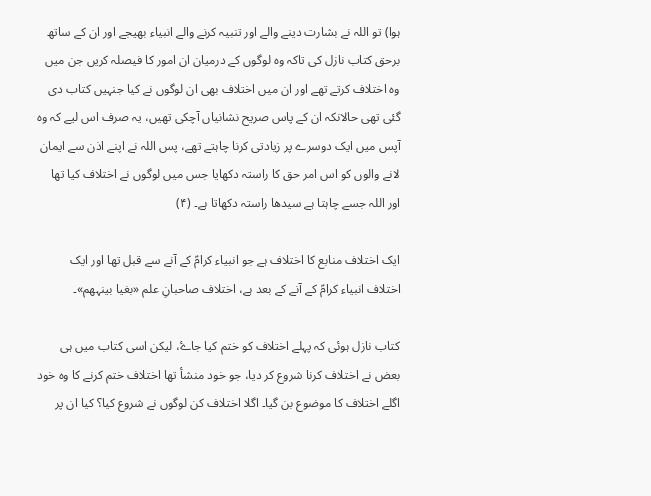ہوا) تو اللہ نے بشارت دینے والے اور تنبیہ کرنے والے انبیاء بھیجے اور ان کے ساتھ برحق کتاب نازل کی تاکہ وہ لوگوں کے درمیان ان امور کا فیصلہ کریں جن میں وہ اختلاف کرتے تھے اور ان میں اختلاف بھی ان لوگوں نے کیا جنہیں کتاب دی گئی تھی حالانکہ ان کے پاس صریح نشانیاں آچکی تھیں، یہ صرف اس لیے کہ وہ آپس میں ایک دوسرے پر زیادتی کرنا چاہتے تھے، پس اللہ نے اپنے اذن سے ایمان لانے والوں کو اس امر حق کا راستہ دکھایا جس میں لوگوں نے اختلاف کیا تھا اور اللہ جسے چاہتا ہے سیدھا راستہ دکھاتا ہے۔ (۴)

ایک اختلاف منابع کا اختلاف ہے جو انبیاء کرامؑ کے آنے سے قبل تھا اور ایک اختلاف انبیاء کرامؑ کے آنے کے بعد ہے، اختلاف صاحبانِ علم «بغیا بینہهم»۔

کتاب نازل ہوئی کہ پہلے اختلاف کو ختم کیا جاۓ، لیکن اسی کتاب میں ہی بعض نے اختلاف کرنا شروع کر دیا، جو خود منشأ تھا اختلاف ختم کرنے کا وہ خود اگلے اختلاف کا موضوع بن گیا۔ اگلا اختلاف کن لوگوں نے شروع کیا؟ کیا ان پر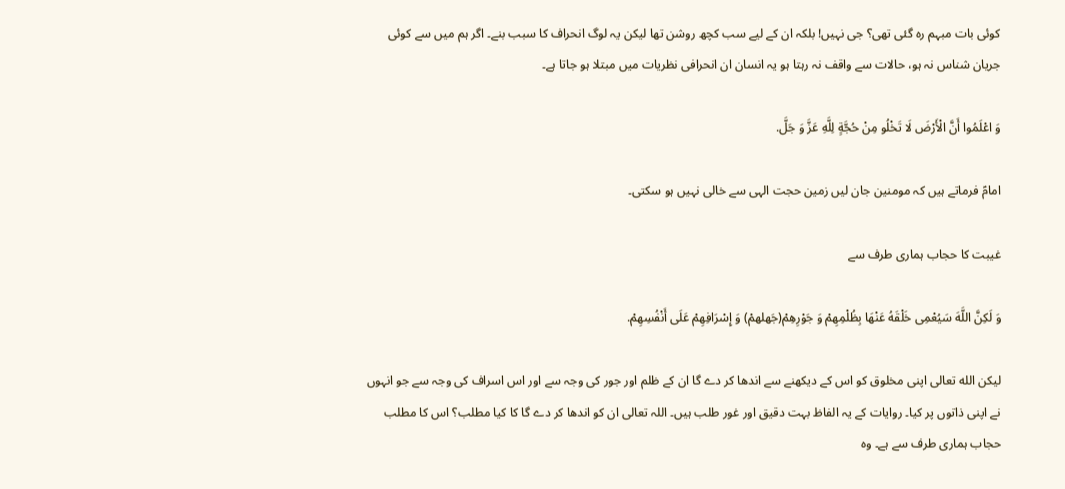کوئی بات مبہم رہ گئی تھی؟ جی نہیں! بلکہ ان کے لیے سب کچھ روشن تھا لیکن یہ لوگ انحراف کا سبب بنے۔ اگر ہم میں سے کوئی جریان شناس نہ ہو، حالات سے واقف نہ رہتا ہو یہ انسان ان انحرافی نظریات میں مبتلا ہو جاتا ہے۔

وَ اعْلَمُوا أَنَّ الْأَرْضَ لَا تَخْلُو مِنْ حُجَّةٍ لِلَّهِ عَزَّ وَ جَلَّ.

امامؑ فرماتے ہیں کہ مومنین جان لیں زمین حجت الہی سے خالی نہیں ہو سکتی۔

غیبت کا حجاب ہماری طرف سے

وَ لَکِنَّ اللَّهَ سَیُعْمِی خَلْقَهُ عَنْهَا بِظُلْمِهِمْ وَ جَوْرِهِمْ(جَهلهمْ) وَ إِسْرَافِهِمْ عَلَى أَنْفُسِهِمْ.

لیکن الله تعالی اپنی مخلوق کو اس کے دیکھنے سے اندھا کر دے گا ان کے ظلم اور جور کی وجہ سے اور اس اسراف کی وجہ سے جو انہوں نے اپنی ذاتوں پر کیا۔ روایات کے یہ الفاظ بہت دقیق اور غور طلب ہیں۔ اللہ تعالی ان کو اندھا کر دے گا کا کیا مطلب؟ اس کا مطلب حجاب ہماری طرف سے ہے۔ وہ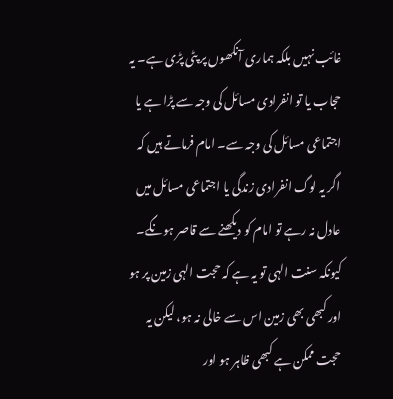غائب نہیں بلکہ ہماری آنکھوں پر پٹی پڑی ہے۔ یہ حجاب یا تو انفرادی مسائل کی وجہ سے پڑا ہے یا اجتماعی مسائل کی وجہ سے۔ امام فرماتے ہیں کہ اگر یہ لوگ انفرادی زندگی یا اجتماعی مسائل میں عادل نہ رہے تو امام کو دیکھنے سے قاصر ہونگے۔ کیونکہ سنت الہی تو یہ ہے کہ حجت الہی زمین پر ہو اور کبھی بھی زمین اس سے خالی نہ ہو، لیکن یہ حجت ممکن ہے کبھی ظاہر ہو اور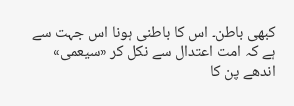کبھی باطن۔ اس کا باطنی ہونا اس جہت سے ہے کہ امت اعتدال سے نکل کر «سیعمی» اندھے پن کا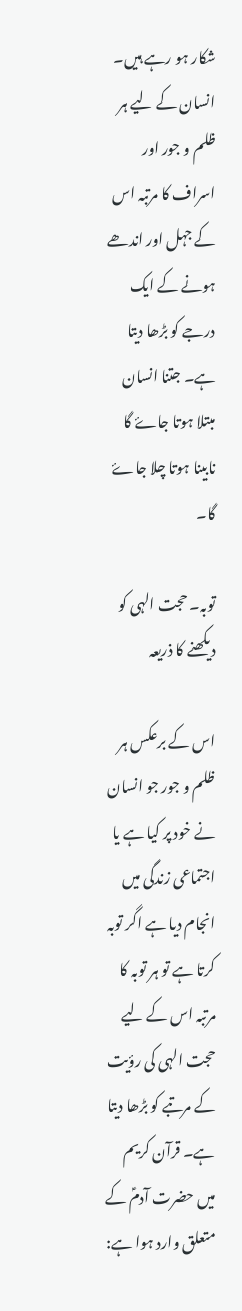شکار ہو رہے ہیں۔ انسان کے لیے ہر ظلم و جور اور اسراف کا مرتبہ اس کے جہل اور اندھے ہونے کے ایک درجے کو بڑھا دیتا ہے۔ جتنا انسان مبتلا ہوتا جاۓ گا نابینا ہوتا چلا جاۓ گا۔

توبہ۔ حجت الہی کو دیکھنے کا ذریعہ

اس کے برعکس ہر ظلم و جور جو انسان نے خود پر کیا ہے یا اجتماعی زندگی میں انجام دیا ہے اگر توبہ کرتا ہے تو ہر توبہ کا مرتبہ اس کے لیے حجت الہی کی رؤیت کے مرتبے کو بڑھا دیتا ہے۔ قرآن کریم میں حضرت آدمؑ کے متعلق وارد ہوا ہے: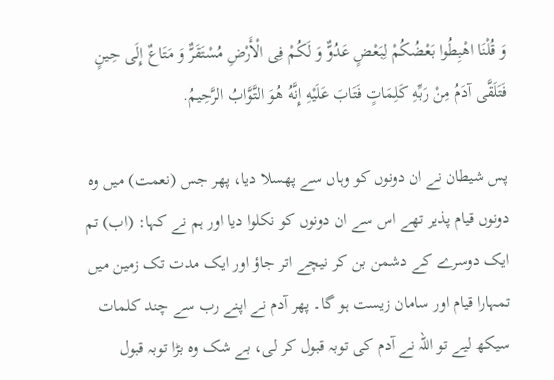وَ قُلْنَا اهْبِطُوا بَعْضُکُمْ لِبَعْضٍ عَدُوٌّ وَ لَکُمْ فِی الْأَرْضِ مُسْتَقَرٌّ وَ مَتَاعٌ إِلَى حِینٍ فَتَلَقَّى آدَمُ مِنْ رَبِّهِ کَلِمَاتٍ فَتَابَ عَلَیْهِ إِنَّهُ هُوَ التَّوَّابُ الرَّحِیمُ.

پس شیطان نے ان دونوں کو وہاں سے پھسلا دیا، پھر جس (نعمت) میں وہ دونوں قیام پذیر تھے اس سے ان دونوں کو نکلوا دیا اور ہم نے کہا: (اب) تم ایک دوسرے کے دشمن بن کر نیچے اتر جاؤ اور ایک مدت تک زمین میں تمہارا قیام اور سامان زیست ہو گا۔ پھر آدم نے اپنے رب سے چند کلمات سیکھ لیے تو اللہ نے آدم کی توبہ قبول کر لی، بے شک وہ بڑا توبہ قبول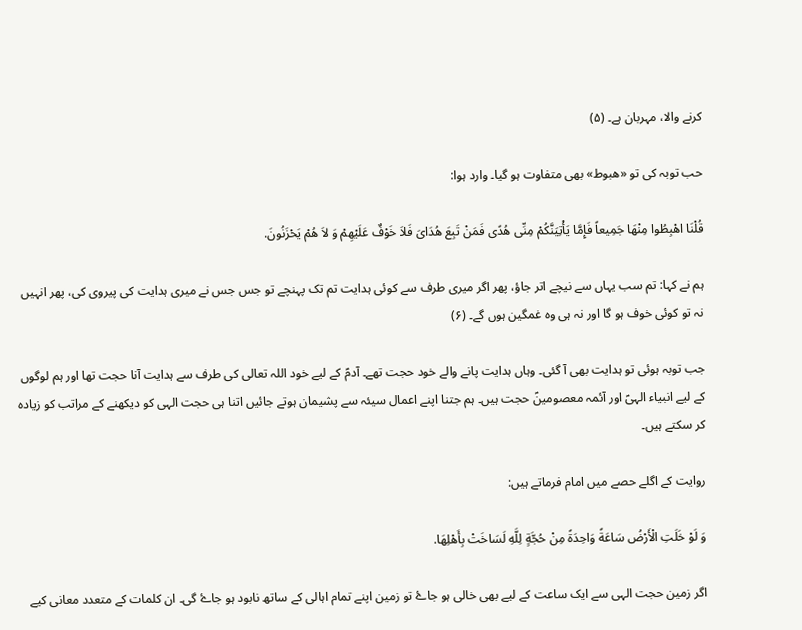کرنے والا، مہربان ہے۔ (۵)

حب توبہ کی تو «هبوط» بھی متفاوت ہو گیا۔ وارد ہوا:

قُلْنَا اهْبِطُوا مِنْهَا جَمِیعاً فَإِمَّا یَأْتِیَنَّکُمْ مِنِّی هُدًى فَمَنْ تَبِعَ هُدَایَ فَلاَ خَوْفٌ عَلَیْهِمْ وَ لاَ هُمْ یَحْزَنُونَ.

ہم نے کہا: تم سب یہاں سے نیچے اتر جاؤ، پھر اگر میری طرف سے کوئی ہدایت تم تک پہنچے تو جس جس نے میری ہدایت کی پیروی کی، پھر انہیں نہ تو کوئی خوف ہو گا اور نہ ہی وہ غمگین ہوں گے۔ (۶)

جب توبہ ہوئی تو ہدایت بھی آ گئی۔ وہاں ہدایت پانے والے خود حجت تھے۔ آدمؑ کے لیے خود اللہ تعالی کی طرف سے ہدایت آنا حجت تھا اور ہم لوگوں کے لیے انبیاء الہیؑ اور آئمہ معصومینؑ حجت ہیں۔ ہم جتنا اپنے اعمال سیئہ سے پشیمان ہوتے جائیں اتنا ہی حجت الہی کو دیکھنے کے مراتب کو زیادہ کر سکتے ہیں۔

روایت کے اگلے حصے میں امام فرماتے ہیں:

وَ لَوْ خَلَتِ الْأَرْضُ سَاعَةً وَاحِدَةً مِنْ حُجَّةٍ لِلَّهِ لَسَاخَتْ بِأَهْلِهَا.

اگر زمین حجت الہی سے ایک ساعت کے لیے بھی خالی ہو جاۓ تو زمین اپنے تمام اہالی کے ساتھ نابود ہو جاۓ گی۔ ان کلمات کے متعدد معانی کیے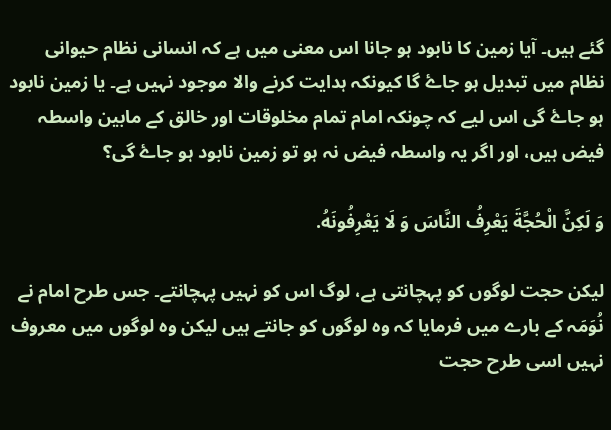گئے ہیں۔ آیا زمین کا نابود ہو جانا اس معنی میں ہے کہ انسانی نظام حیوانی نظام میں تبدیل ہو جاۓ گا کیونکہ ہدایت کرنے والا موجود نہیں ہے۔ یا زمین نابود ہو جاۓ گی اس لیے کہ چونکہ امام تمام مخلوقات اور خالق کے مابین واسطہ فیض ہیں، اور اگر یہ واسطہ فیض نہ ہو تو زمین نابود ہو جاۓ گی؟

وَ لَکِنَّ الْحُجَّةَ یَعْرِفُ النَّاسَ وَ لَا یَعْرِفُونَهُ.

لیکن حجت لوگوں کو پہچانتی ہے، لوگ اس کو نہیں پہچانتے۔ جس طرح امام نے نُوَمَہ کے بارے میں فرمایا کہ وہ لوگوں کو جانتے ہیں لیکن وہ لوگوں میں معروف نہیں اسی طرح حجت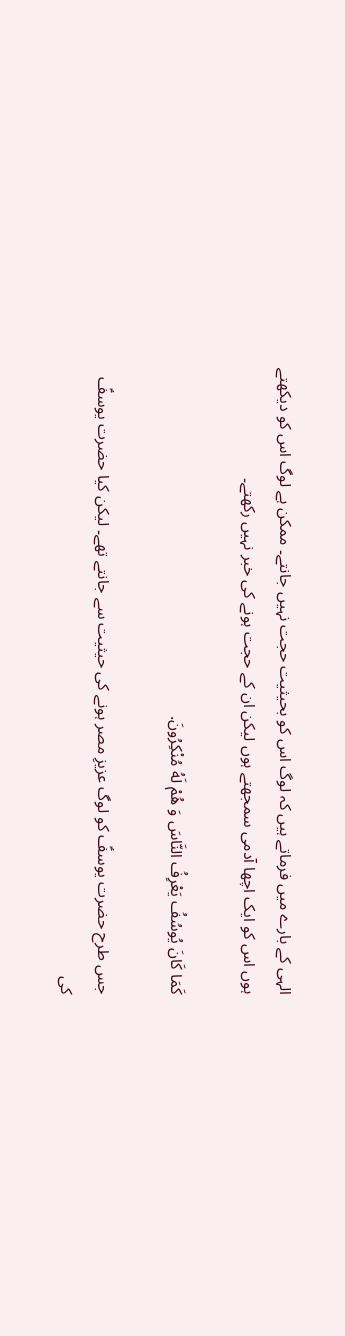الہی کے بارے میں فرماتے ہیں کہ لوگ اس کو بحیثیت حجت نہیں جانتے۔ ممکن ہے لوگ اس کو دیکھتے ہوں اس کو ایک اچھا آدمی سمجھتے ہوں لیکن ان کے حجت ہونے کی خبر نہیں رکھتے۔

کَمَا کَانَ یُوسُفُ یَعْرِفُ النَّاسَ وَ هُمْ لَهُ مُنْکِرُونَ.

جس طرح حضرت یوسفؑ کو لوگ عزیزِ مصر ہونے کی حیثیت سے جانتے تھے۔ لیکن کیا حضرت یوسفؑ کی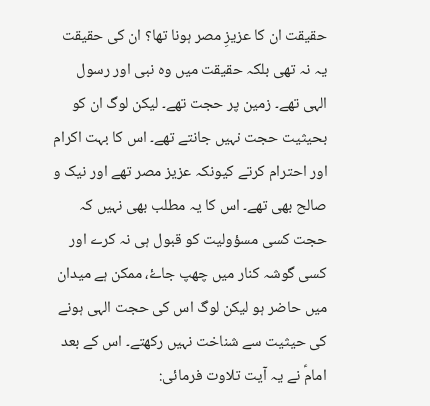حقیقت ان کا عزیزِ مصر ہونا تھا؟ ان کی حقیقت یہ نہ تھی بلکہ حقیقت میں وہ نبی اور رسول الہی تھے۔ زمین پر حجت تھے۔ لیکن لوگ ان کو بحیثیت حجت نہیں جانتے تھے۔ اس کا بہت اکرام اور احترام کرتے کیونکہ عزیز مصر تھے اور نیک و صالح بھی تھے۔ اس کا یہ مطلب بھی نہیں کہ حجت کسی مسؤولیت کو قبول ہی نہ کرے اور کسی گوشہ کنار میں چھپ جاۓ، ممکن ہے میدان میں حاضر ہو لیکن لوگ اس کی حجت الہی ہونے کی حیثیت سے شناخت نہیں رکھتے۔ اس کے بعد امامؑ نے یہ آیت تلاوت فرمائی: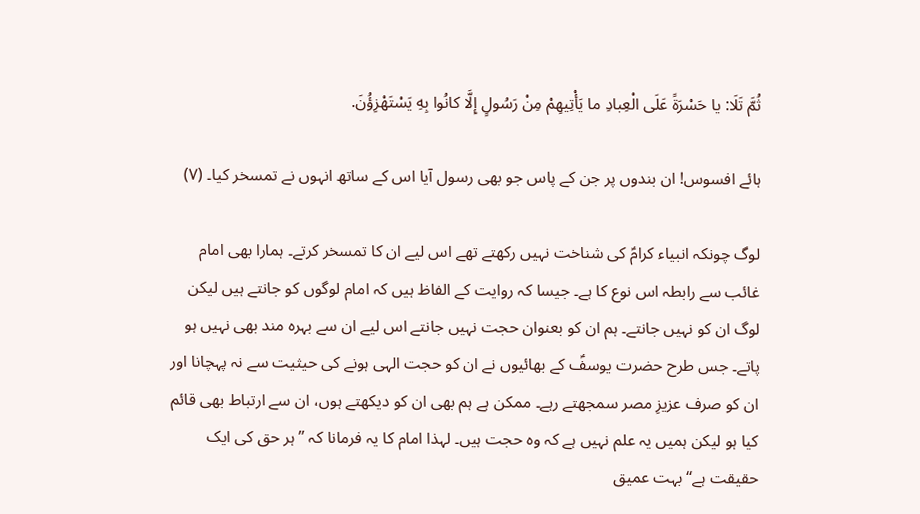ثُمَّ تَلَا: یا حَسْرَةً عَلَى الْعِبادِ ما یَأْتِیهِمْ مِنْ رَسُولٍ إِلَّا کانُوا بِهِ یَسْتَهْزِؤُنَ.

ہائے افسوس! ان بندوں پر جن کے پاس جو بھی رسول آیا اس کے ساتھ انہوں نے تمسخر کیا۔ (۷)

لوگ چونکہ انبیاء کرامؑ کی شناخت نہیں رکھتے تھے اس لیے ان کا تمسخر کرتے۔ ہمارا بھی امام غائب سے رابطہ اس نوع کا ہے۔ جیسا کہ روایت کے الفاظ ہیں کہ امام لوگوں کو جانتے ہیں لیکن لوگ ان کو نہیں جانتے۔ ہم ان کو بعنوان حجت نہیں جانتے اس لیے ان سے بہرہ مند بھی نہیں ہو پاتے۔ جس طرح حضرت یوسفؑ کے بھائیوں نے ان کو حجت الہی ہونے کی حیثیت سے نہ پہچانا اور ان کو صرف عزیزِ مصر سمجھتے رہے۔ ممکن ہے ہم بھی ان کو دیکھتے ہوں، ان سے ارتباط بھی قائم کیا ہو لیکن ہمیں یہ علم نہیں ہے کہ وہ حجت ہیں۔ لہذا امام کا یہ فرمانا کہ ’’ہر حق کی ایک حقیقت ہے‘‘ بہت عمیق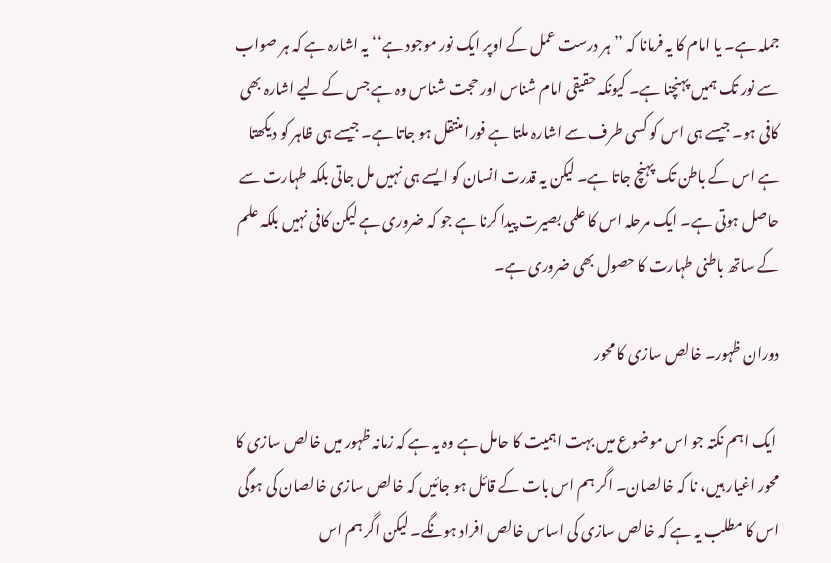جملہ ہے۔ یا امام کا یہ فرمانا کہ ’’ہر درست عمل کے اوپر ایک نور موجود ہے‘‘ یہ اشارہ ہے کہ ہر صواب سے نور تک ہمیں پہنچنا ہے۔ کیونکہ حقیقی امام شناس اور حجت شناس وہ ہے جس کے لیے اشارہ بھی کافی ہو۔ جیسے ہی اس کو کسی طرف سے اشارہ ملتا ہے فورا منتقل ہو جاتا ہے۔ جیسے ہی ظاہر کو دیکھتا ہے اس کے باطن تک پہنچ جاتا ہے۔ لیکن یہ قدرت انسان کو ایسے ہی نہیں مل جاتی بلکہ طہارت سے حاصل ہوتی ہے۔ ایک مرحلہ اس کا علمی بصیرت پیدا کرنا ہے جو کہ ضروری ہے لیکن کافی نہیں بلکہ علم کے ساتھ باطنی طہارت کا حصول بھی ضروری ہے۔

دوران ظہور۔ خالص سازی کا محور

 ایک اہم نکتہ جو اس موضوع میں بہت اہمیت کا حامل ہے وہ یہ ہے کہ زمانہ ظہور میں خالص سازی کا محور اغیار ہیں، نا کہ خالصان۔ اگر ہم اس بات کے قائل ہو جائیں کہ خالص سازی خالصان کی ہوگی اس کا مطلب یہ ہے کہ خالص سازی کی اساس خالص افراد ہونگے۔ لیکن اگر ہم اس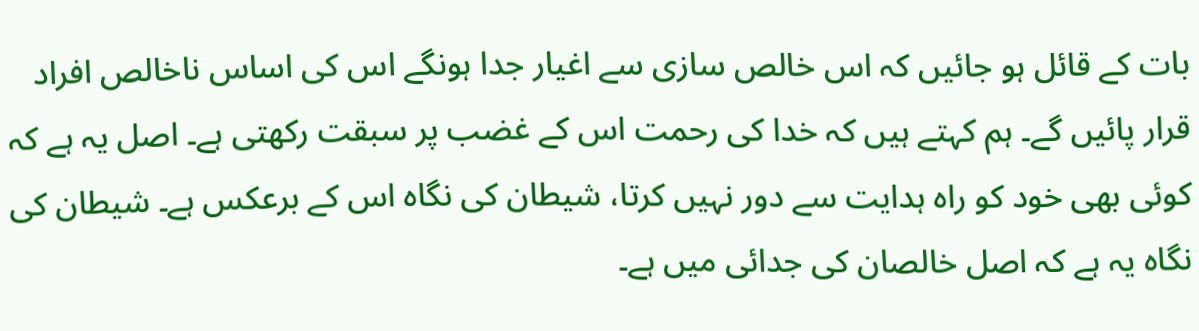بات کے قائل ہو جائیں کہ اس خالص سازی سے اغیار جدا ہونگے اس کی اساس ناخالص افراد قرار پائیں گے۔ ہم کہتے ہیں کہ خدا کی رحمت اس کے غضب پر سبقت رکھتی ہے۔ اصل یہ ہے کہ کوئی بھی خود کو راہ ہدایت سے دور نہیں کرتا، شیطان کی نگاہ اس کے برعکس ہے۔ شیطان کی نگاہ یہ ہے کہ اصل خالصان کی جدائی میں ہے۔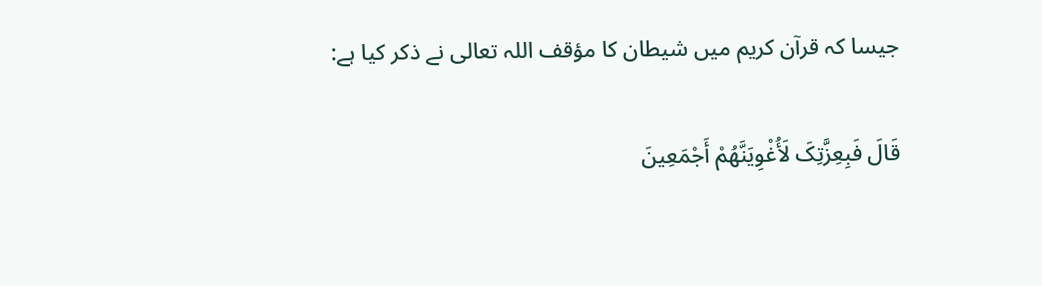جیسا کہ قرآن کریم میں شیطان کا مؤقف اللہ تعالی نے ذکر کیا ہے:

قَالَ فَبِعِزَّتِکَ لَأُغْوِیَنَّهُمْ أَجْمَعِینَ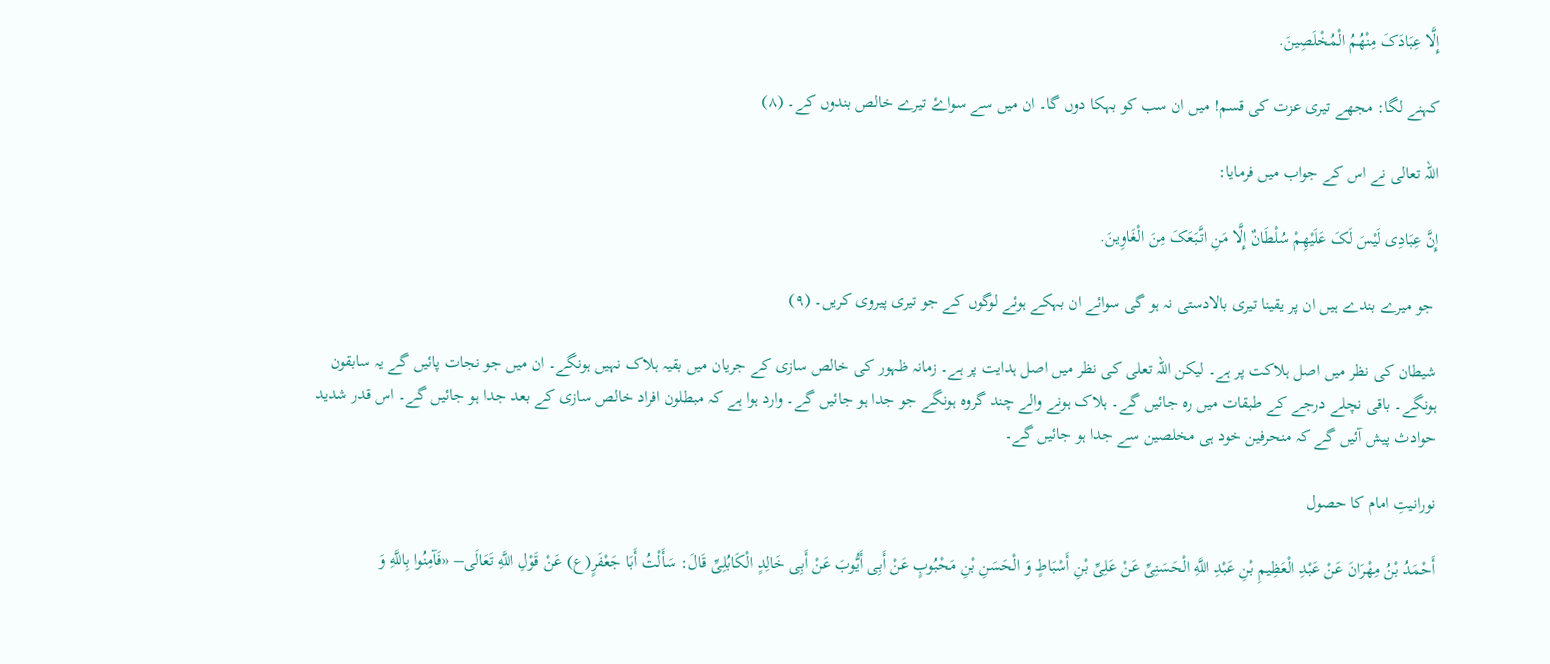إِلَّا عِبَادَکَ مِنْهُمُ الْمُخْلَصِینَ.

کہنے لگا: مجھے تیری عزت کی قسم! میں ان سب کو بہکا دوں گا۔ ان میں سے سواۓ تیرے خالص بندوں کے۔ (۸)

اللہ تعالی نے اس کے جواب میں فرمایا:

إِنَّ عِبَادِی لَیْسَ لَکَ عَلَیْهِمْ سُلْطَانٌ إِلَّا مَنِ اتَّبَعَکَ مِنَ الْغَاوِینَ.

 جو میرے بندے ہیں ان پر یقینا تیری بالادستی نہ ہو گی سوائے ان بہکے ہوئے لوگوں کے جو تیری پیروی کریں۔ (۹)

شیطان کی نظر میں اصل ہلاکت پر ہے۔ لیکن اللہ تعلی کی نظر میں اصل ہدایت پر ہے۔ زمانہ ظہور کی خالص سازی کے جریان میں بقیہ ہلاک نہیں ہونگے۔ ان میں جو نجات پائیں گے یہ سابقون ہونگے۔ باقی نچلے درجے کے طبقات میں رہ جائیں گے۔ ہلاک ہونے والے چند گروہ ہونگے جو جدا ہو جائیں گے۔ وارد ہوا ہے کہ مبطلون افراد خالص سازی کے بعد جدا ہو جائیں گے۔ اس قدر شدید حوادث پیش آئیں گے کہ منحرفین خود ہی مخلصین سے جدا ہو جائیں گے۔

نورانیتِ امام کا حصول

أَحْمَدُ بْنُ مِهْرَانَ عَنْ عَبْدِ الْعَظِیمِ بْنِ عَبْدِ اللَّهِ الْحَسَنِیِّ عَنْ عَلِیِّ بْنِ أَسْبَاطٍ وَ الْحَسَنِ بْنِ مَحْبُوبٍ عَنْ أَبِی أَیُّوبَ عَنْ أَبِی خَالِدٍ الْکَابُلِیِّ قَالَ: سَأَلْتُ أَبَا جَعْفَرٍ(ع) عَنْ قَوْلِ اللَّهِ تَعَالَى– «فَآمِنُوا بِاللَّهِ وَ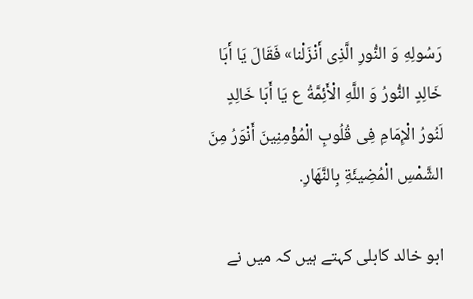رَسُولِهِ وَ النُّورِ الَّذِی أَنْزَلْنا» فَقَالَ یَا أَبَا خَالِدٍ النُّورُ وَ اللَّهِ الْأَئِمَّةُ ع یَا أَبَا خَالِدٍ لَنُورُ الْإِمَامِ فِی قُلُوبِ الْمُؤْمِنِینَ أَنْوَرُ مِنَ الشَّمْسِ الْمُضِیئَةِ بِالنَّهَارِ.

ابو خالد کابلی کہتے ہیں کہ میں نے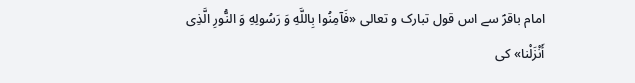امام باقرؑ سے اس قول تبارک و تعالی «فَآمِنُوا بِاللَّهِ وَ رَسُولِهِ وَ النُّورِ الَّذِی أَنْزَلْنا» کی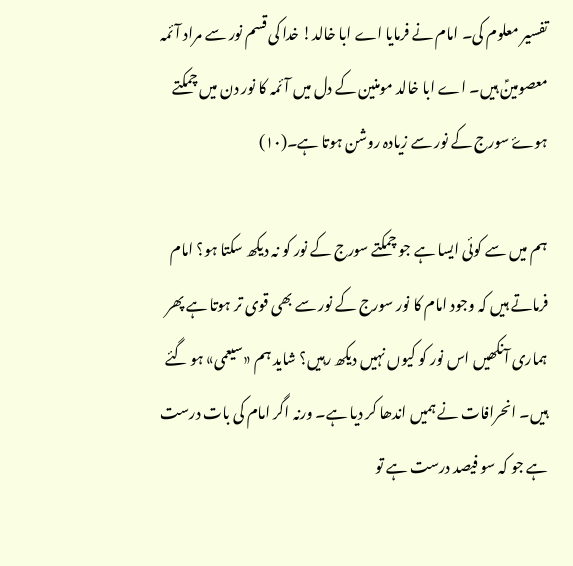تفسیر معلوم کی۔ امام نے فرمایا اے ابا خالد! خدا کی قسم نور سے مراد آئمہ معصومینؑ ہیں۔ اے ابا خالد مومنین کے دل میں آئمہ کا نور دن میں چمکتے ہوۓ سورج کے نور سے زیادہ روشن ہوتا ہے۔(۱۰)

ہم میں سے کوئی ایسا ہے جو چمکتے سورج کے نور کو نہ دیکھ سکتا ہو؟ امام فرماتے ہیں کہ وجود امام کا نور سورج کے نور سے بھی قوی تر ہوتا ہے پھر ہماری آنکھیں اس نور کو کیوں نہیں دیکھ رہیں؟ شاید ہم «سیعمی» ہو گئے ہیں۔ انحرافات نے ہمیں اندھا کر دیا ہے۔ ورنہ اگر امام کی بات درست ہے جو کہ سو فیصد درست ہے تو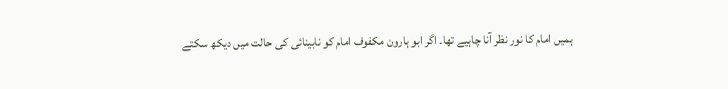ہمیں امام کا نور نظر آنا چاہیے تھا۔ اگر ابو ہارون مکفوف امام کو نابینائی کی حالت میں دیکھ سکتے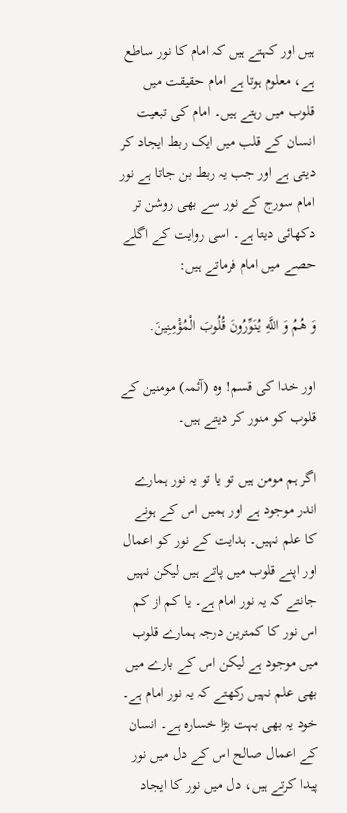ہیں اور کہتے ہیں کہ امام کا نور ساطع ہے، معلوم ہوتا ہے امام حقیقت میں قلوب میں رہتے ہیں۔ امام کی تبعیت انسان کے قلب میں ایک ربط ایجاد کر دیتی ہے اور جب یہ ربط بن جاتا ہے نور امام سورج کے نور سے بھی روشن تر دکھائی دیتا ہے۔ اسی روایت کے اگلے حصے میں امام فرماتے ہیں:

وَ هُمُ وَ اللَّهِ یُنَوِّرُونَ قُلُوبَ الْمُؤْمِنِینَ.

اور خدا کی قسم! وہ (آئمہ) مومنین کے قلوب کو منور کر دیتے ہیں۔

اگر ہم مومن ہیں تو یا تو یہ نور ہمارے اندر موجود ہے اور ہمیں اس کے ہونے کا علم نہیں۔ ہدایت کے نور کو اعمال اور اپنے قلوب میں پاتے ہیں لیکن نہیں جانتے کہ یہ نور امام ہے۔ یا کم از کم اس نور کا کمترین درجہ ہمارے قلوب میں موجود ہے لیکن اس کے بارے میں بھی علم نہیں رکھتے کہ یہ نور امام ہے۔ خود یہ بھی بہت بڑا خسارہ ہے۔ انسان کے اعمال صالح اس کے دل میں نور پیدا کرتے ہیں، دل میں نور کا ایجاد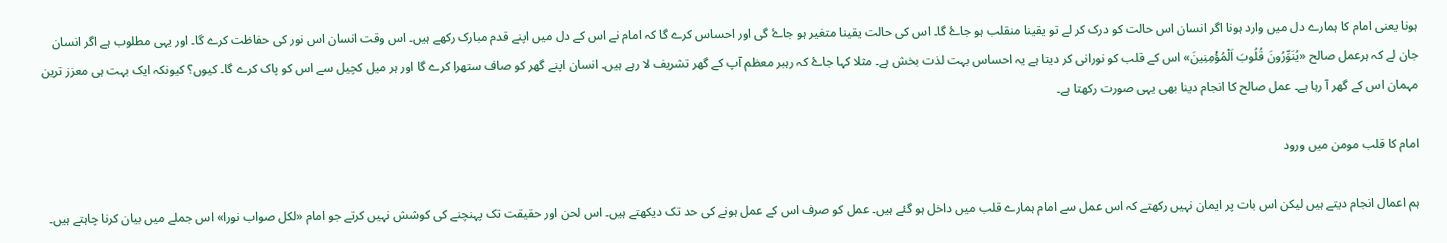ہونا یعنی امام کا ہمارے دل میں وارد ہونا اگر انسان اس حالت کو درک کر لے تو یقینا منقلب ہو جاۓ گا۔ اس کی حالت یقینا متغیر ہو جاۓ گی اور احساس کرے گا کہ امام نے اس کے دل میں اپنے قدم مبارک رکھے ہیں۔ اس وقت انسان اس نور کی حفاظت کرے گا۔ اور یہی مطلوب ہے اگر انسان جان لے کہ ہرعمل صالح «یُنَوِّرُونَ قُلُوبَ اَلْمُؤْمِنِینَ» اس کے قلب کو نورانی کر دیتا ہے یہ احساس بہت لذت بخش ہے۔ مثلا کہا جاۓ کہ رہبر معظم آپ کے گھر تشریف لا رہے ہیں۔ انسان اپنے گھر کو صاف ستھرا کرے گا اور ہر میل کچیل سے اس کو پاک کرے گا۔ کیوں؟ کیونکہ ایک بہت ہی معزز ترین مہمان اس کے گھر آ رہا ہے۔ عمل صالح کا انجام دینا بھی یہی صورت رکھتا ہے۔

امام کا قلب مومن میں ورود

ہم اعمال انجام دیتے ہیں لیکن اس بات پر ایمان نہیں رکھتے کہ اس عمل سے امام ہمارے قلب میں داخل ہو گئے ہیں۔ عمل کو صرف اس کے عمل ہونے کی حد تک دیکھتے ہیں۔ اس لحن اور حقیقت تک پہنچنے کی کوشش نہیں کرتے جو امام «لکل صواب نورا» اس جملے میں بیان کرنا چاہتے ہیں۔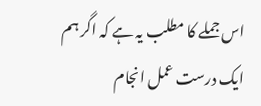اس جملے کا مطلب یہ ہے کہ اگر ہم ایک درست عمل انجام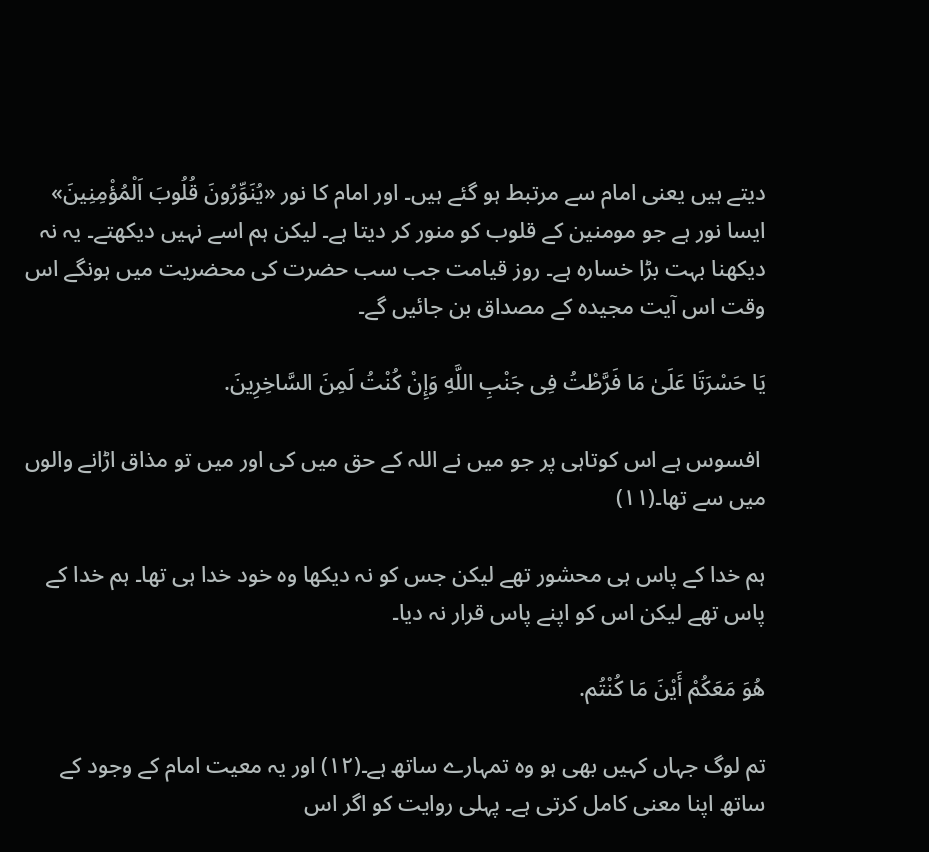دیتے ہیں یعنی امام سے مرتبط ہو گئے ہیں۔ اور امام کا نور «یُنَوِّرُونَ قُلُوبَ اَلْمُؤْمِنِینَ» ایسا نور ہے جو مومنین کے قلوب کو منور کر دیتا ہے۔ لیکن ہم اسے نہیں دیکھتے۔ یہ نہ دیکھنا بہت بڑا خسارہ ہے۔ روز قیامت جب سب حضرت کی محضریت میں ہونگے اس وقت اس آیت مجیدہ کے مصداق بن جائیں گے۔

یَا حَسْرَتَا عَلَىٰ مَا فَرَّطْتُ فِی جَنْبِ اللَّهِ وَإِنْ کُنْتُ لَمِنَ السَّاخِرِینَ.

 افسوس ہے اس کوتاہی پر جو میں نے اللہ کے حق میں کی اور میں تو مذاق اڑانے والوں میں سے تھا۔(۱۱)

ہم خدا کے پاس ہی محشور تھے لیکن جس کو نہ دیکھا وہ خود خدا ہی تھا۔ ہم خدا کے پاس تھے لیکن اس کو اپنے پاس قرار نہ دیا۔

هُوَ مَعَکُمْ أَیْنَ مَا کُنْتُم.

تم لوگ جہاں کہیں بھی ہو وہ تمہارے ساتھ ہے۔(۱۲) اور یہ معیت امام کے وجود کے ساتھ اپنا معنی کامل کرتی ہے۔ پہلی روایت کو اگر اس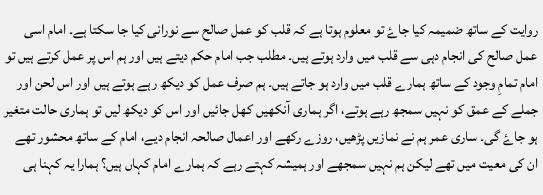روایت کے ساتھ ضمیمہ کیا جاۓ تو معلوم ہوتا ہے کہ قلب کو عمل صالح سے نورانی کیا جا سکتا ہے۔ امام اسی عمل صالح کی انجام دہی سے قلب میں وارد ہوتے ہیں۔ مطلب جب امام حکم دیتے ہیں اور ہم اس پر عمل کرتے ہیں تو امام تمامِ وجود کے ساتھ ہمارے قلب میں وارد ہو جاتے ہیں۔ ہم صرف عمل کو دیکھ رہے ہوتے ہیں اور اس لحن اور جملے کے عمق کو نہیں سمجھ رہے ہوتے، اگر ہماری آنکھیں کھل جائیں اور اس کو دیکھ لیں تو ہماری حالت متغیر ہو جاۓ گی۔ ساری عمر ہم نے نمازیں پڑھیں، روزے رکھے اور اعمال صالحہ انجام دیے، امام کے ساتھ محشور تھے ان کی معیت میں تھے لیکن ہم نہیں سمجھے اور ہمیشہ کہتے رہے کہ ہمارے امام کہاں ہیں؟ ہمارا یہ کہنا ہی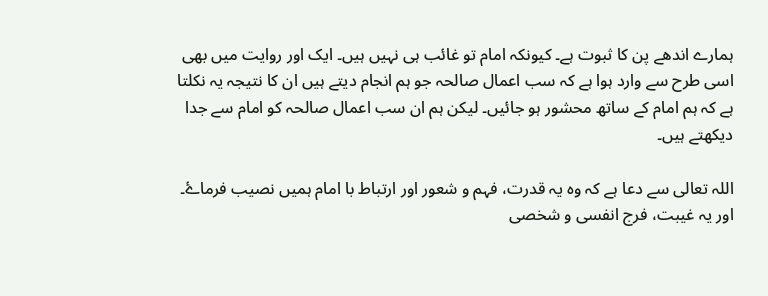ہمارے اندھے پن کا ثبوت ہے۔ کیونکہ امام تو غائب ہی نہیں ہیں۔ ایک اور روایت میں بھی اسی طرح سے وارد ہوا ہے کہ سب اعمال صالحہ جو ہم انجام دیتے ہیں ان کا نتیجہ یہ نکلتا ہے کہ ہم امام کے ساتھ محشور ہو جائیں۔ لیکن ہم ان سب اعمال صالحہ کو امام سے جدا دیکھتے ہیں۔

اللہ تعالی سے دعا ہے کہ وہ یہ قدرت، فہم و شعور اور ارتباط با امام ہمیں نصیب فرماۓ۔ اور یہ غیبت، فرج انفسی و شخصی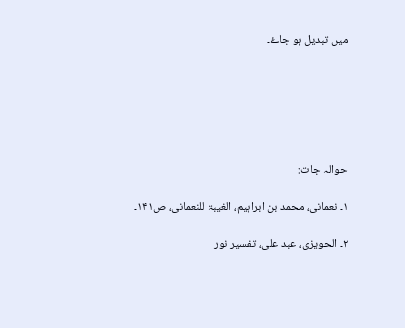میں تبدیل ہو جاۓ۔






حوالہ جات:

۱۔ نعمانی، محمد بن ابراہیم، الغیبۃ للنعمانی، ص۱۴۱۔

۲۔ الحویزی، عبد علی، تفسیر نور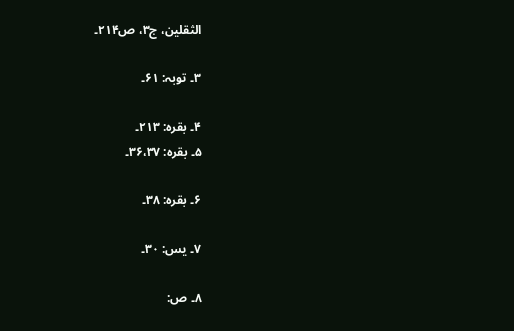الثقلین، ج۳، ص۲۱۴۔

۳۔ توبہ: ۶۱۔

۴۔ بقرہ: ۲۱۳۔
۵۔ بقرہ: ۳۶،۳۷۔

۶۔ بقرہ: ۳۸۔

۷۔ یس: ۳۰۔

۸۔ ص: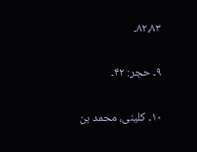۸۲،۸۳۔

۹۔ حجر: ۴۲۔

۱۰۔ کلینی، محمد بن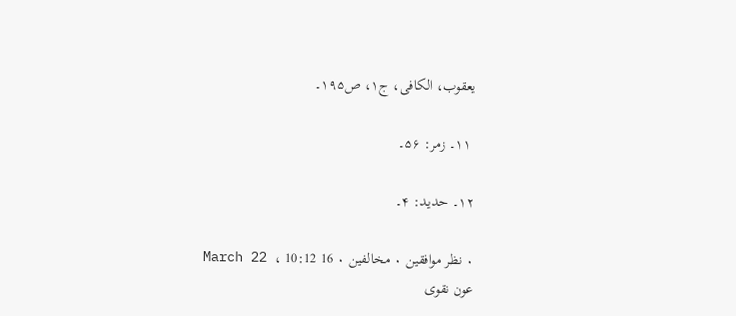یعقوب، الکافی، ج۱، ص۱۹۵۔

 ۱۱۔ زمر: ۵۶۔

۱۲۔ حدید: ۴۔

۰ نظر موافقین ۰ مخالفین ۰ 16 March 22 ، 10:12
عون نقوی